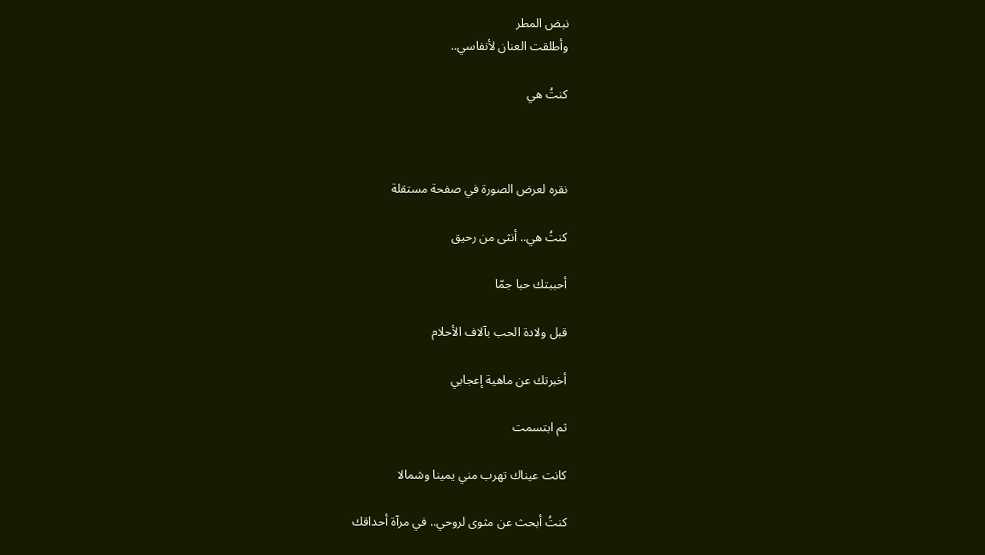نبض المطر
وأطلقت العنان لأنفاسي..

كنتُ هي



نقره لعرض الصورة في صفحة مستقلة

كنتُ هي.. أنثى من رحيق

أحببتك حبا جمّا

قبل ولادة الحب بآلاف الأحلام

أخبرتك عن ماهية إعجابي

ثم ابتسمت

كانت عيناك تهرب مني يمينا وشمالا

كنتُ أبحث عن مثوى لروحي.. في مرآة أحداقك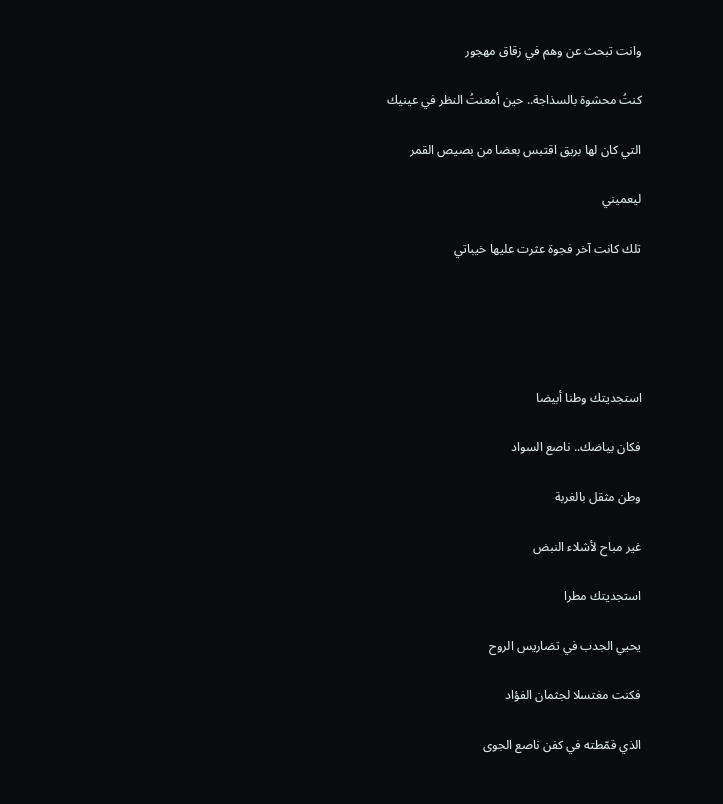وانت تبحث عن وهم في زقاق مهجور

كنتُ محشوة بالسذاجة.. حين أمعنتُ النظر في عينيك

التي كان لها بريق اقتبس بعضا من بصيص القمر

ليعميني

تلك كانت آخر فجوة عثرت عليها خيباتي





استجديتك وطنا أبيضا

فكان بياضك.. ناصع السواد

وطن مثقل بالغربة

غير مباح لأشلاء النبض

استجديتك مطرا

يحيي الجدب في تضاريس الروح

فكنت مغتسلا لجثمان الفؤاد

الذي قمّطته في كفن ناصع الجوى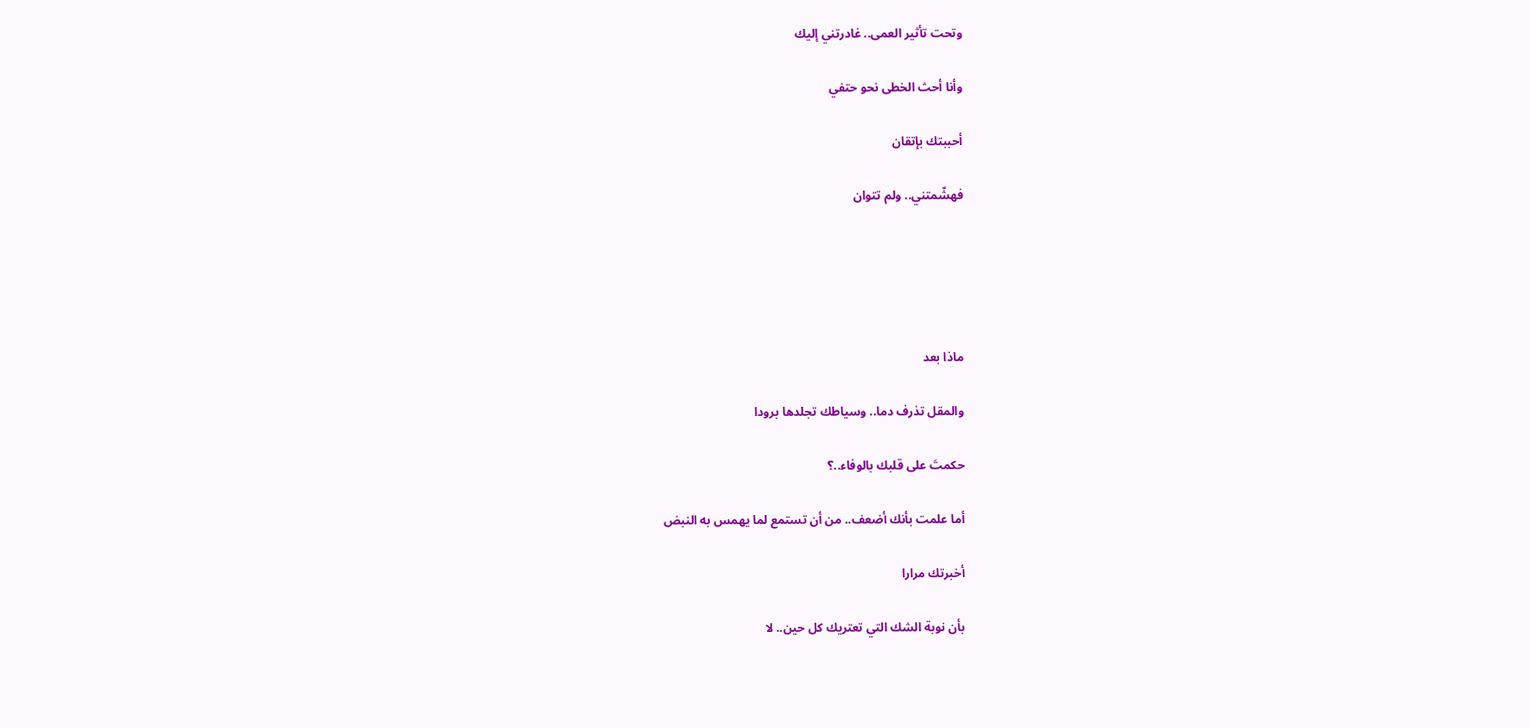وتحت تأثير العمى.. غادرتني إليك

وأنا أحث الخطى نحو حتفي

أحببتك بإتقان

فهشّمتني.. ولم تتوان





ماذا بعد

والمقل تذرف دما.. وسياطك تجلدها برودا

حكمتَ على قلبك بالوفاء..؟

أما علمت بأنك أضعف.. من أن تستمع لما يهمس به النبض

أخبرتك مرارا

بأن نوبة الشك التي تعتريك كل حين.. لا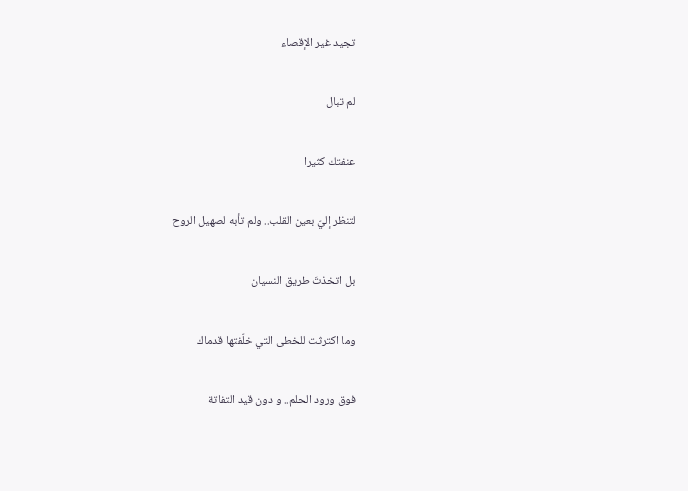تجيد غير الإقصاء

لم تبال

عنفتك كثيرا

لتنظر إليّ بعين القلب.. ولم تأبه لصهيل الروح

بل اتخذتَ طريق النسيان

وما اكترثت للخطى التي خلّفتها قدماك

فوق ورود الحلم.. و دون قيد التفاتة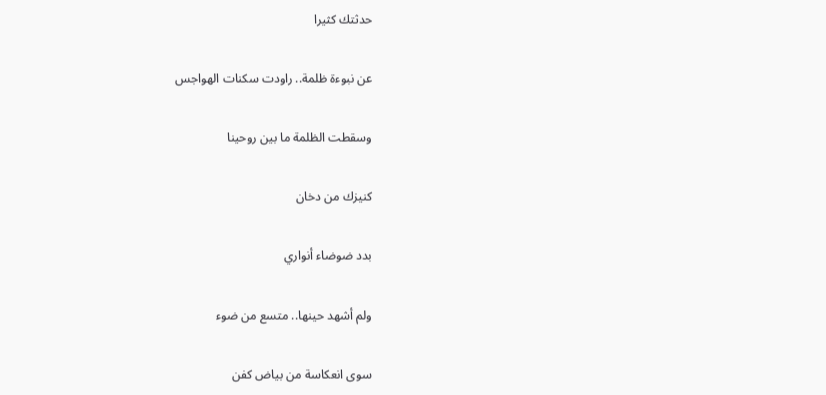حدثتك كثيرا

عن نبوءة ظلمة.. راودت سكنات الهواجس

وسقطت الظلمة ما بين روحينا

كنيزك من دخان

بدد ضوضاء أنواري

ولم أشهد حينها.. متسع من ضوء

سوى انعكاسة من بياض كفن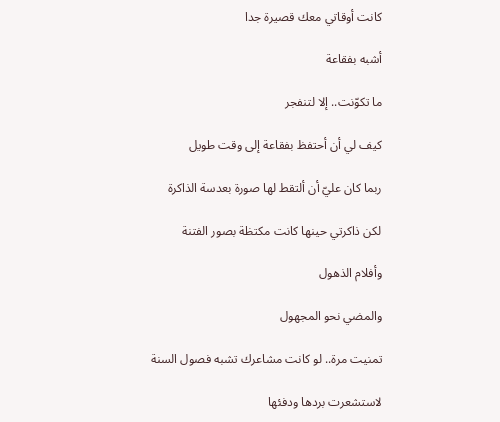كانت أوقاتي معك قصيرة جدا

أشبه بفقاعة

ما تكوّنت.. إلا لتنفجر

كيف لي أن أحتفظ بفقاعة إلى وقت طويل

ربما كان عليّ أن ألتقط لها صورة بعدسة الذاكرة

لكن ذاكرتي حينها كانت مكتظة بصور الفتنة

وأفلام الذهول

والمضي نحو المجهول

تمنيت مرة.. لو كانت مشاعرك تشبه فصول السنة

لاستشعرت بردها ودفئها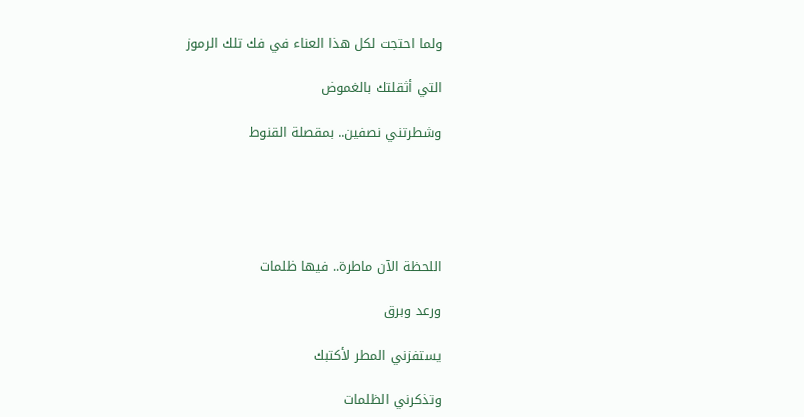ولما احتجت لكل هذا العناء في فك تلك الرموز

التي أثقلتك بالغموض

وشطرتني نصفين.. بمقصلة القنوط





اللحظة الآن ماطرة.. فيها ظلمات

ورعد وبرق

يستفزني المطر لأكتبك

وتذكرني الظلمات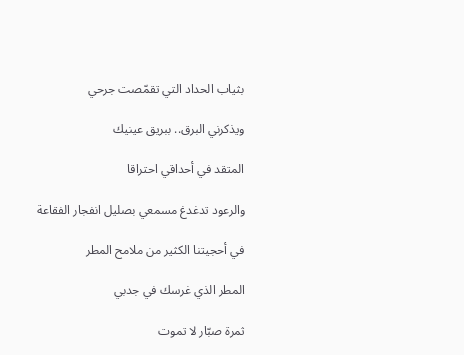بثياب الحداد التي تقمّصت جرحي

ويذكرني البرق.. ببريق عينيك

المتقد في أحداقي احتراقا

والرعود تدغدغ مسمعي بصليل انفجار الفقاعة

في أحجيتنا الكثير من ملامح المطر

المطر الذي غرسك في جدبي

ثمرة صبّار لا تموت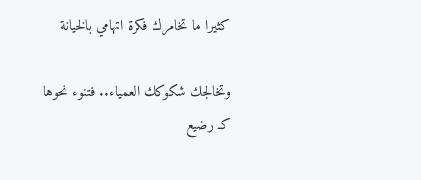كثيرا ما تخامرك فكرة اتهامي بالخيانة

وتخالجك شكوكك العمياء.. فتنوء نحوها كـ رضيع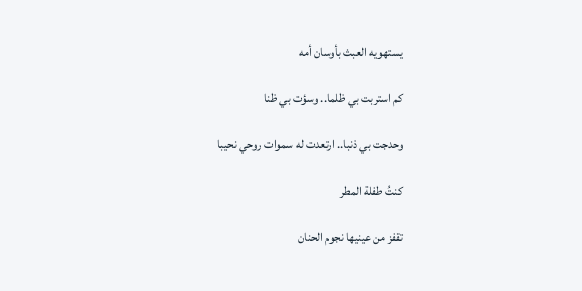يستهويه العبث بأوسان أمه

كم استربت بي ظلما.. وسؤت بي ظنا

وحدجت بي ذنبا.. ارتعدت له سموات روحي نحيبا

كنتُ طفلة المطر

تقفز من عينيها نجوم الحنان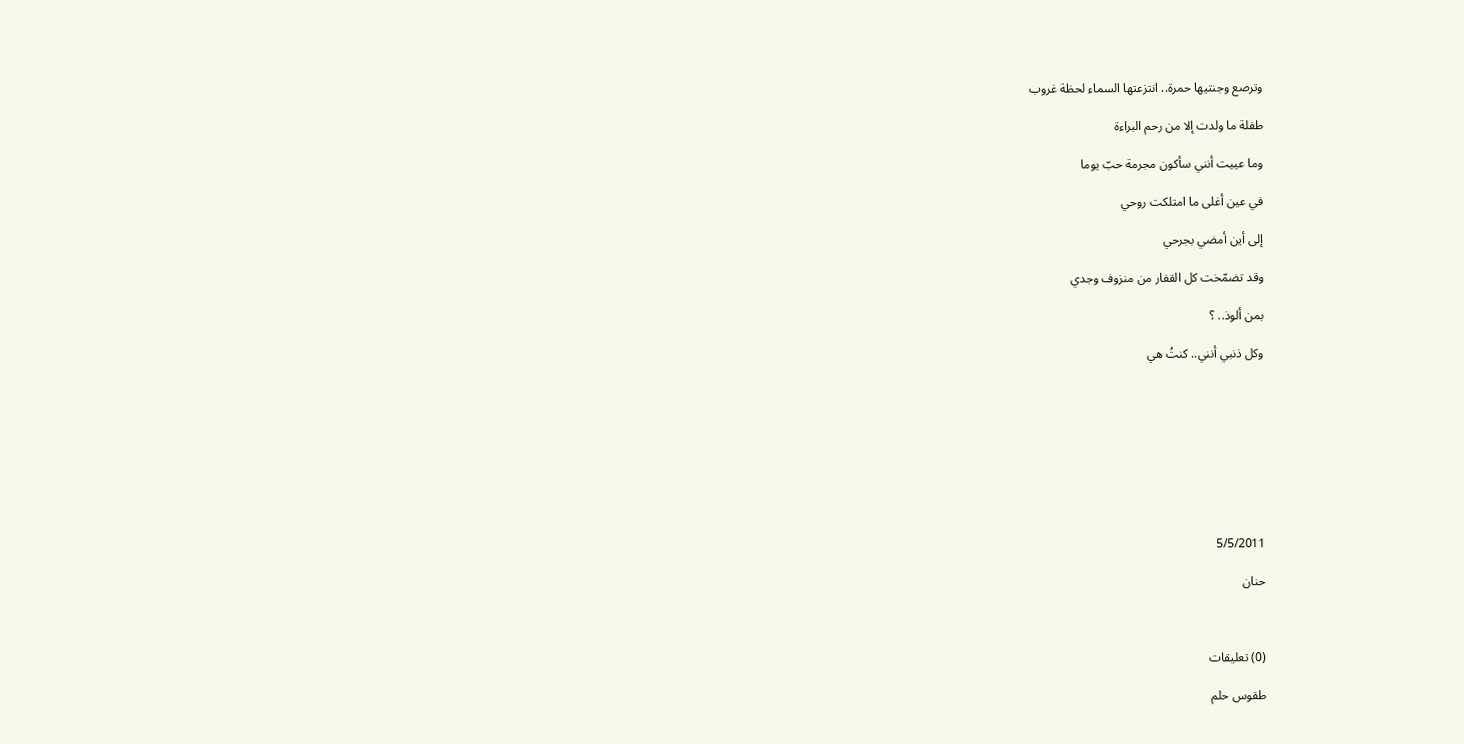وترصع وجنتيها حمرة.. انتزعتها السماء لحظة غروب

طفلة ما ولدت إلا من رحم البراءة

وما عييت أنني سأكون مجرمة حبّ يوما

في عين أغلى ما امتلكت روحي

إلى أين أمضي بجرحي

وقد تضمّخت كل القفار من منزوف وجدي

بمن ألوذ.. ؟

وكل ذنبي أنني.. كنتُ هي









5/5/2011

حنان



(0) تعليقات

طقوس حلم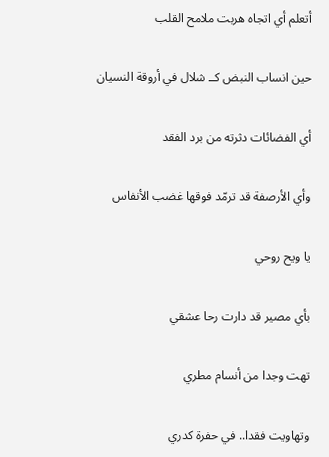أتعلم أي اتجاه هربت ملامح القلب

حين انساب النبض كــ شلال في أروقة النسيان

أي الفضائات دثرته من برد الفقد

وأي الأرصفة قد ترمّد فوقها غضب الأنفاس

يا ويح روحي

بأي مصير قد دارت رحا عشقي

تهت وجدا من أنسام مطري

وتهاويت فقدا.. في حفرة كدري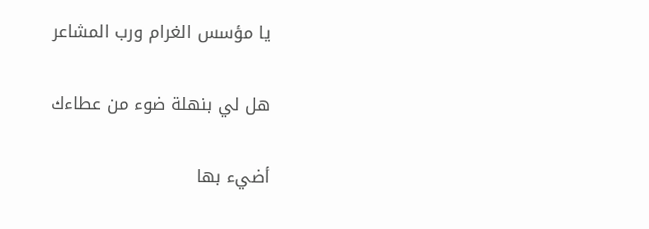يا مؤسس الغرام ورب المشاعر

هل لي بنهلة ضوء من عطاءك

أضيء بها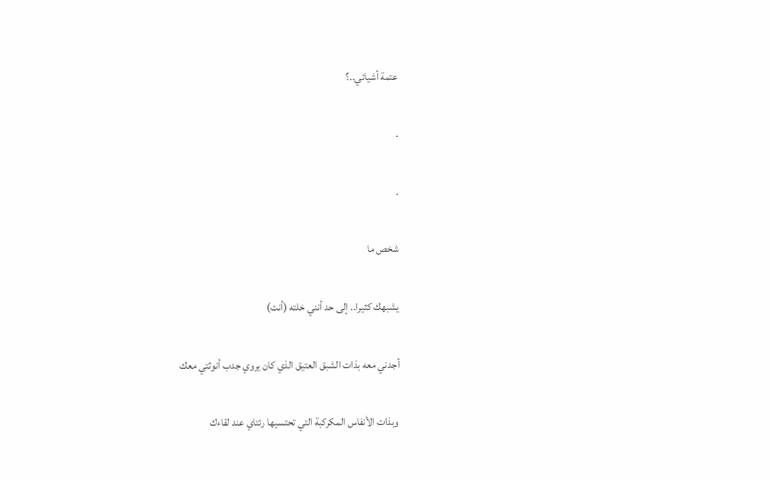عتمة أشيائي..؟

.

.

شخص ما

يشبهك كثيرا.. إلى حد أنني خلته (أنت)

أجدني معه بذات الشبق العتيق الذي كان يروي جدب أنوثتي معك

وبذات الأنفاس المكركبة التي تحتسيها رئتاي عند لقاءك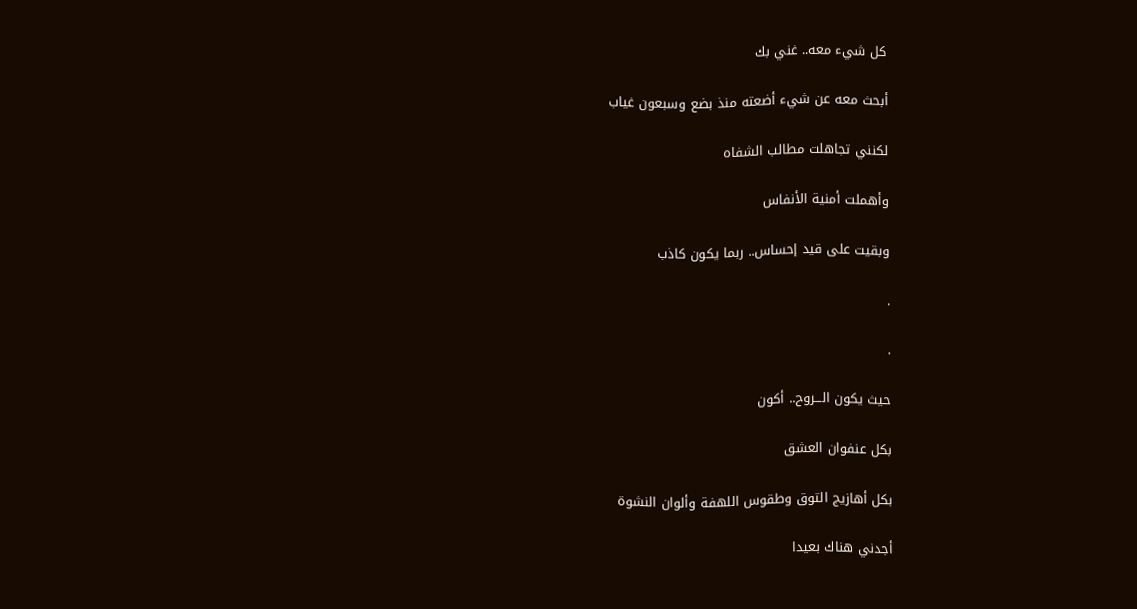كل شيء معه.. غني بك

أبحث معه عن شيء أضعته منذ بضع وسبعون غياب

لكنني تجاهلت مطالب الشفاه

وأهملت أمنية الأنفاس

وبقيت على قيد إحساس.. ربما يكون كاذب

.

.

حيث يكون الـــروح.. أكون

بكل عنفوان العشق

بكل أهازيج التوق وطقوس اللهفة وألوان النشوة

أجدني هناك بعيدا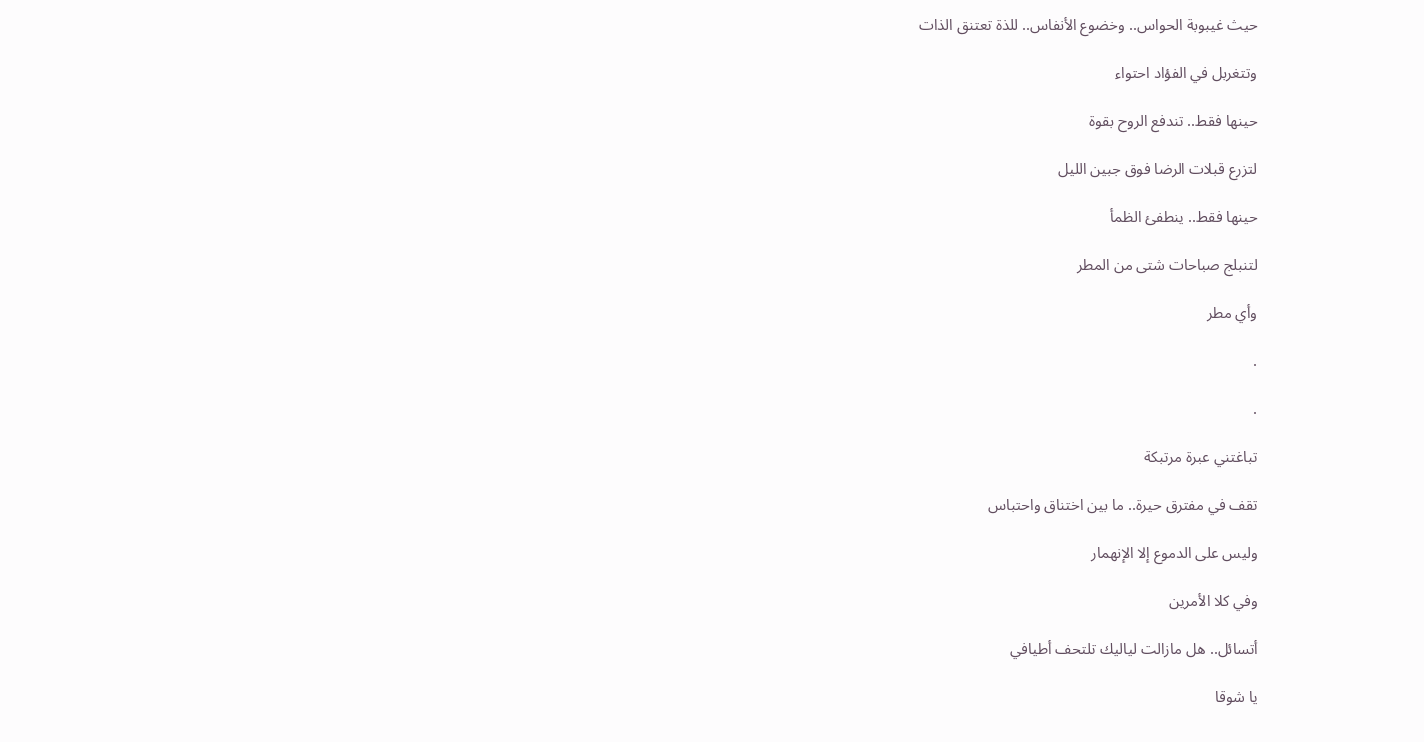حيث غيبوبة الحواس.. وخضوع الأنفاس.. للذة تعتنق الذات

وتتغربل في الفؤاد احتواء

حينها فقط.. تندفع الروح بقوة

لتزرع قبلات الرضا فوق جبين الليل

حينها فقط.. ينطفئ الظمأ

لتنبلج صباحات شتى من المطر

وأي مطر

.

.

تباغتني عبرة مرتبكة

تقف في مفترق حيرة.. ما بين اختناق واحتباس

وليس على الدموع إلا الإنهمار

وفي كلا الأمرين

أتسائل.. هل مازالت لياليك تلتحف أطيافي

يا شوقا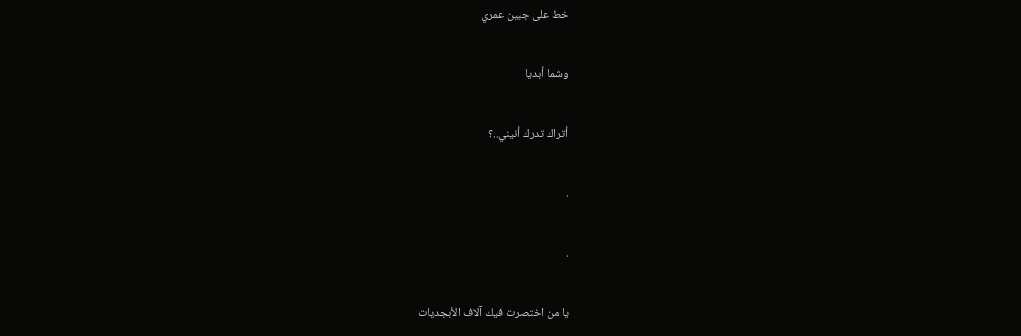خط على جبين عمري

وشما أبديا

أتراك تدرك أنيني..؟

.

.

يا من اختصرت فيك آلاف الأبجديات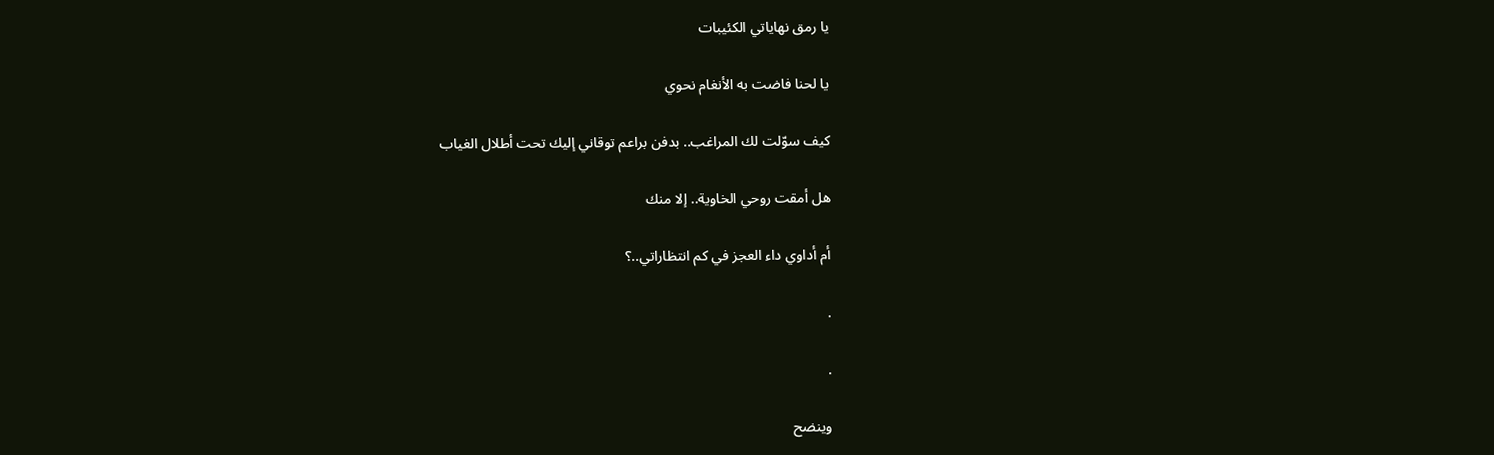يا رمق نهاياتي الكئيبات

يا لحنا فاضت به الأنغام نحوي

كيف سوّلت لك المراغب.. بدفن براعم توقاني إليك تحت أطلال الغياب

هل أمقت روحي الخاوية.. إلا منك

أم أداوي داء العجز في كم انتظاراتي..؟

.

.

وينضح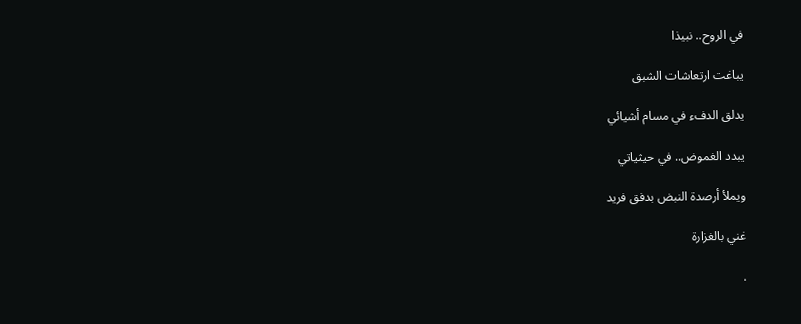في الروح.. نبيذا

يباغت ارتعاشات الشبق

يدلق الدفء في مسام أشيائي

يبدد الغموض.. في حيثياتي

ويملأ أرصدة النبض بدفق فريد

غني بالغزارة

.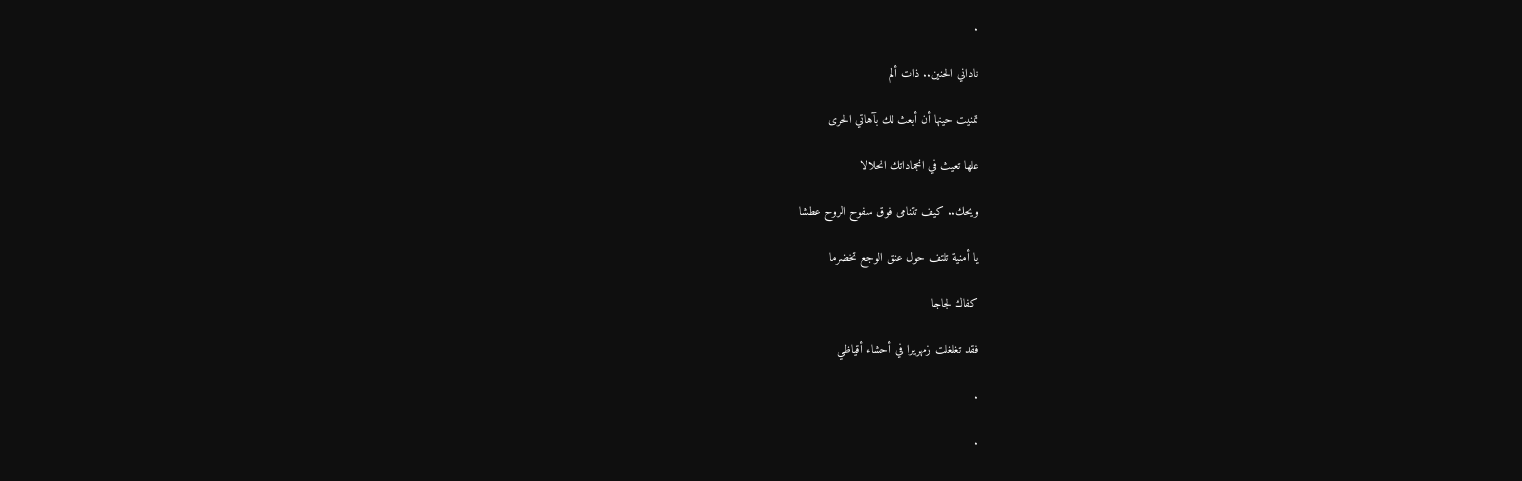.

ناداني الحنين.. ذات ألم

تمنيت حينها أن أبعث لك بآهاتي الحرى

علها تعيث في انجماداتك انحلالا

ويحك.. كيف تتنامى فوق سفوح الروح عطشا

يا أمنية تلتف حول عنق الوجع تخضرما

كفاك لجاجا

فقد تغلغلت زمهريرا في أحشاء أقياظي

.

.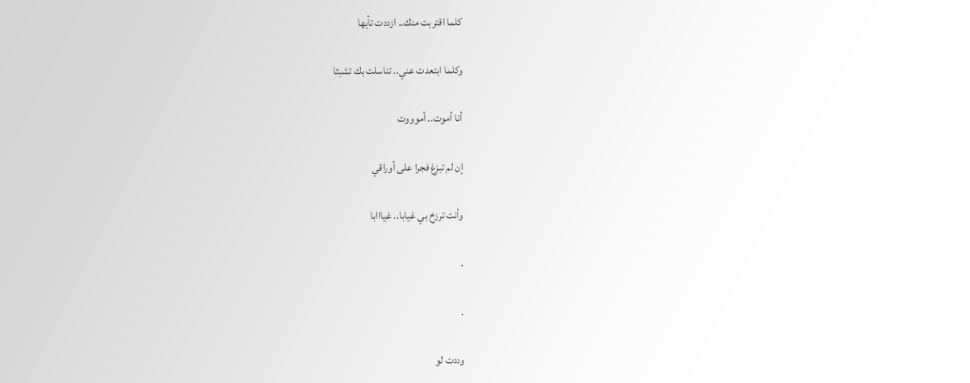كلما اقتربت منك.. ازددت تأبها

وكلما ابتعدت عني.. تناسلت بك تشبثا

أنا أموت.. أموووت

إن لم تبزغ فجرا على أوراقي

وأنت ترزخ بي غيابا.. غيااابا

.

.

وددت لو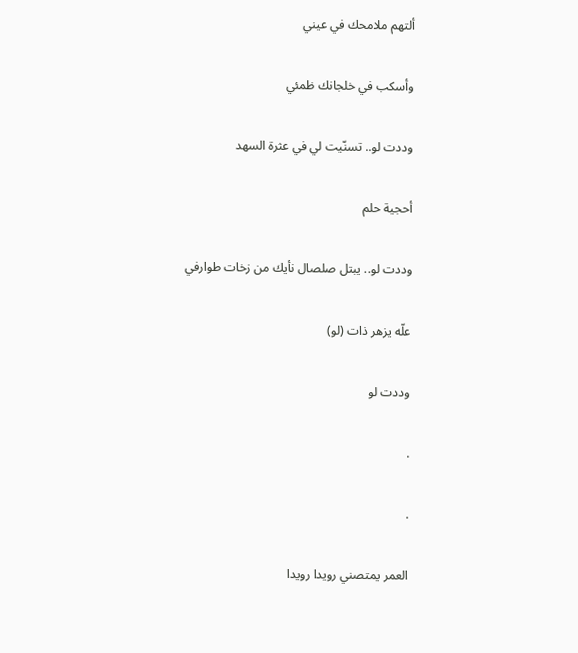ألتهم ملامحك في عيني

وأسكب في خلجانك ظمئي

وددت لو.. تسنّيت لي في عثرة السهد

أحجية حلم

وددت لو.. يبتل صلصال نأيك من زخات طوارفي

علّه يزهر ذات (لو)

وددت لو

.

.

العمر يمتصني رويدا رويدا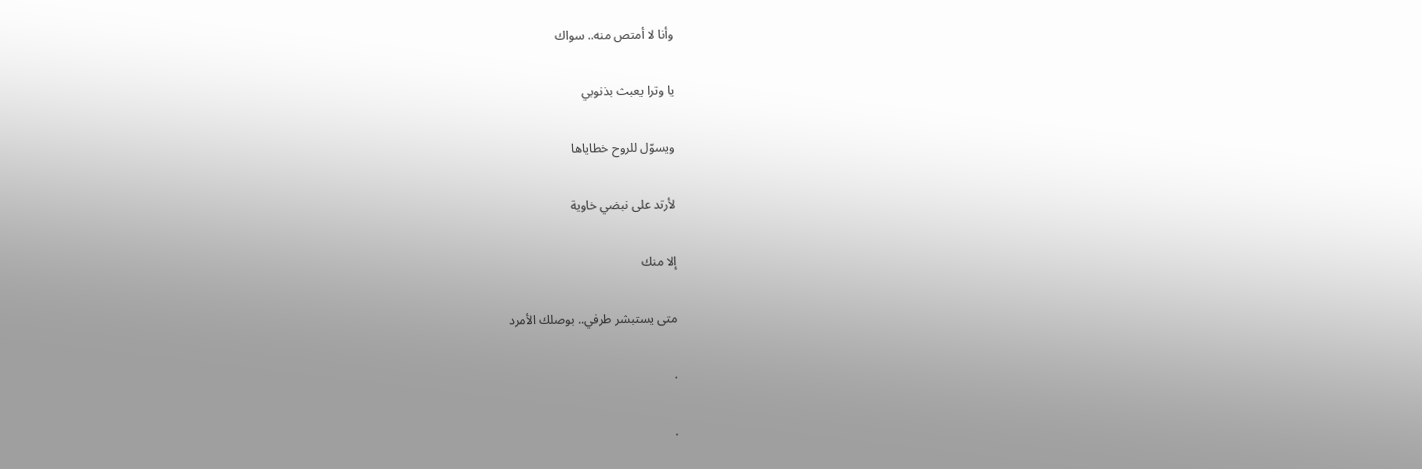وأنا لا أمتص منه.. سواك

يا وترا يعبث بذنوبي

ويسوّل للروح خطاياها

لأرتد على نبضي خاوية

إلا منك

متى يستبشر طرفي.. بوصلك الأمرد

.

.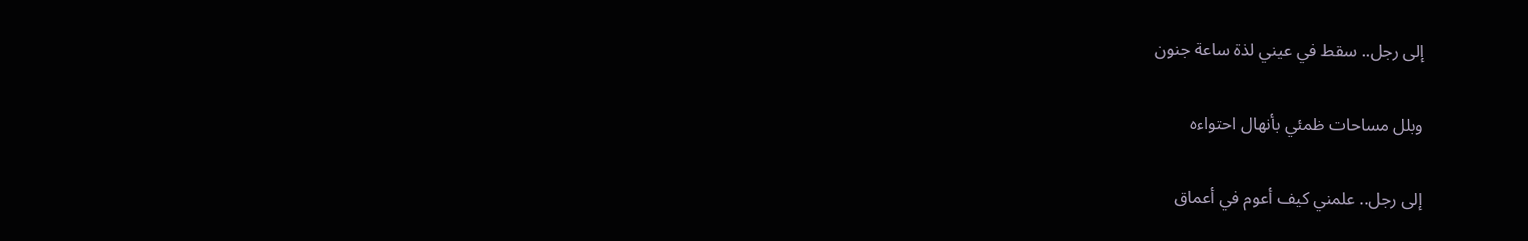إلى رجل.. سقط في عيني لذة ساعة جنون

وبلل مساحات ظمئي بأنهال احتواءه

إلى رجل.. علمني كيف أعوم في أعماق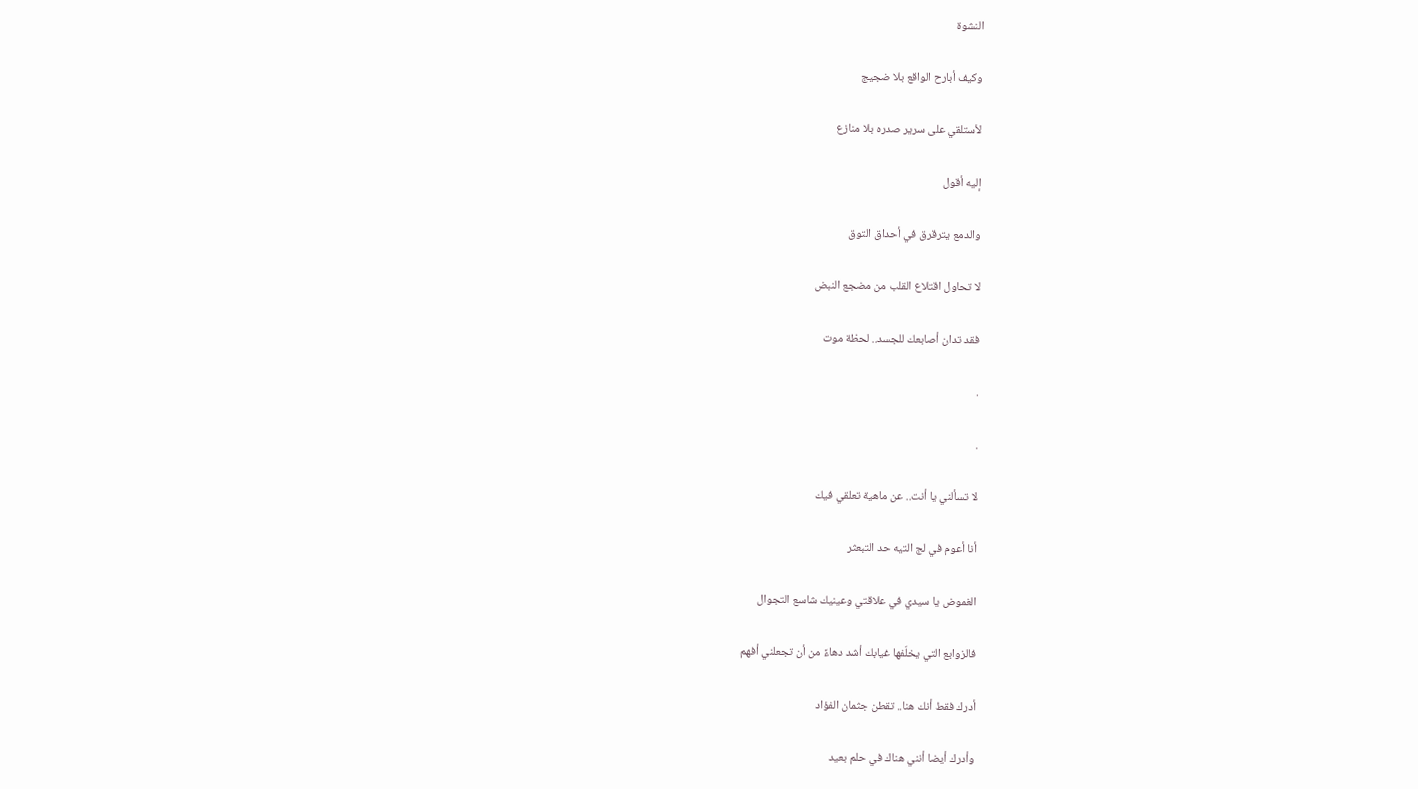النشوة

وكيف أبارح الواقع بلا ضجيج

لأستلقي على سرير صدره بلا منازع

إليه أقول

والدمع يترقرق في أحداق التوق

لا تحاول اقتلاع القلب من مضجع النبض

فقد تدان أصابعك للجسد.. لحظة موت

.

.

لا تسألني يا أنت.. عن ماهية تعلقي فيك

أنا أعوم في لج التيه حد التبعثر

الغموض يا سيدي في علاقتي وعينيك شاسع التجوال

فالزوابع التي يخلّفها غيابك أشد دهاءً من أن تجعلني أفهم

أدرك فقط أنك هنا.. تقطن جثمان الفؤاد

وأدرك أيضا أنني هناك في حلم بعيد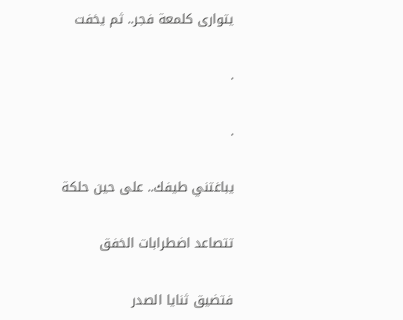يتوارى كلمعة فجر.. ثم يخفت

.

.

يباغتني طيفك.. على حين حلكة

تتصاعد اضطرابات الخفق

فتضيق ثنايا الصدر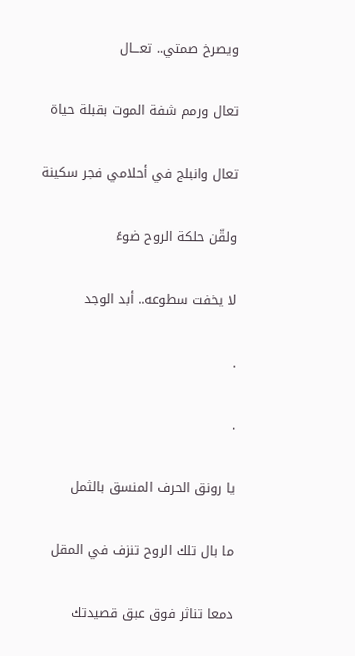ويصرخ صمتي.. تعـــال

تعال ورمم شفة الموت بقبلة حياة

تعال وانبلج في أحلامي فجر سكينة

ولقّن حلكة الروح ضوءً

لا يخفت سطوعه.. أبد الوجد

.

.

يا رونق الحرف المنسق بالثمل

ما بال تلك الروح تنزف في المقل

دمعا تناثر فوق عبق قصيدتك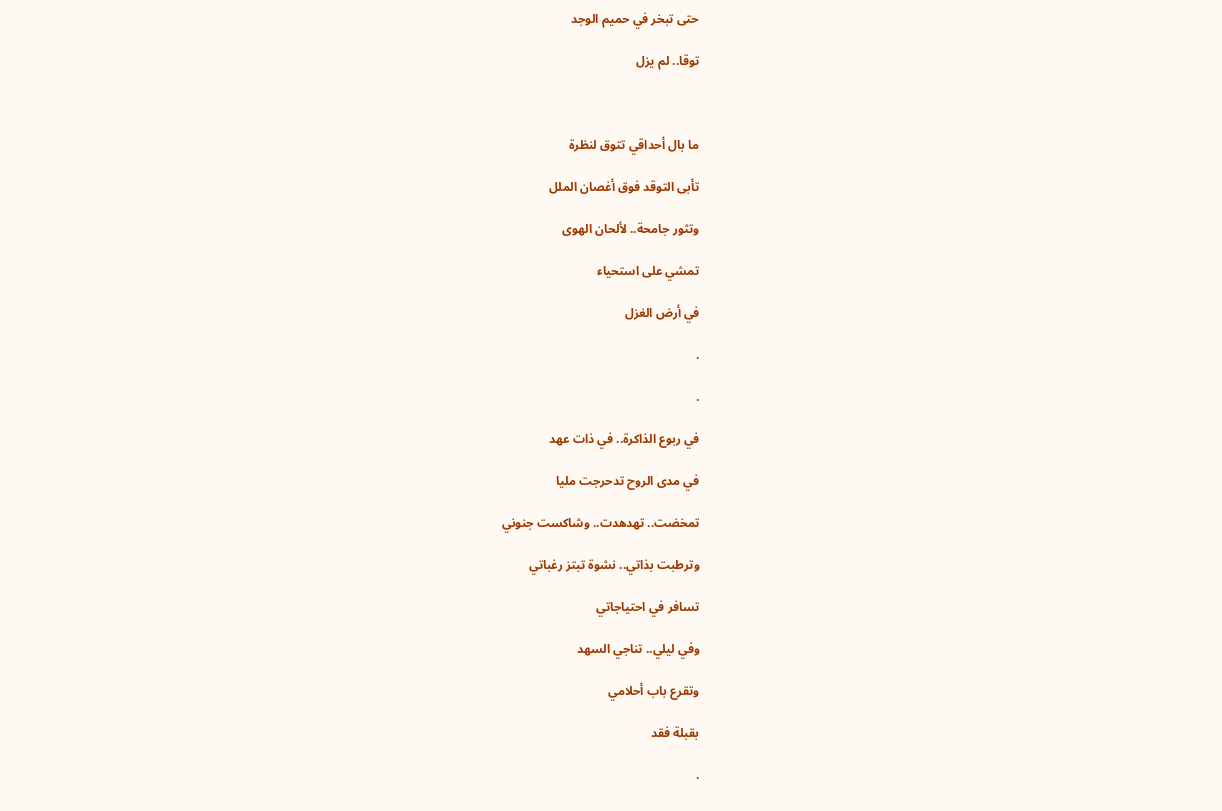حتى تبخر في حميم الوجد

توقا.. لم يزل



ما بال أحداقي تتوق لنظرة

تأبى التوقد فوق أغصان الملل

وتثور جامحة.. لألحان الهوى

تمشي على استحياء

في أرض الغزل

.

.

في ربوع الذاكرة.. في ذات عهد

في مدى الروح تدحرجت مليا

تمخضت.. تهدهدت.. وشاكست جنوني

وترطبت بذاتي.. نشوة تبتز رغباتي

تسافر في احتياجاتي

وفي ليلي.. تناجي السهد

وتقرع باب أحلامي

بقبلة فقد

.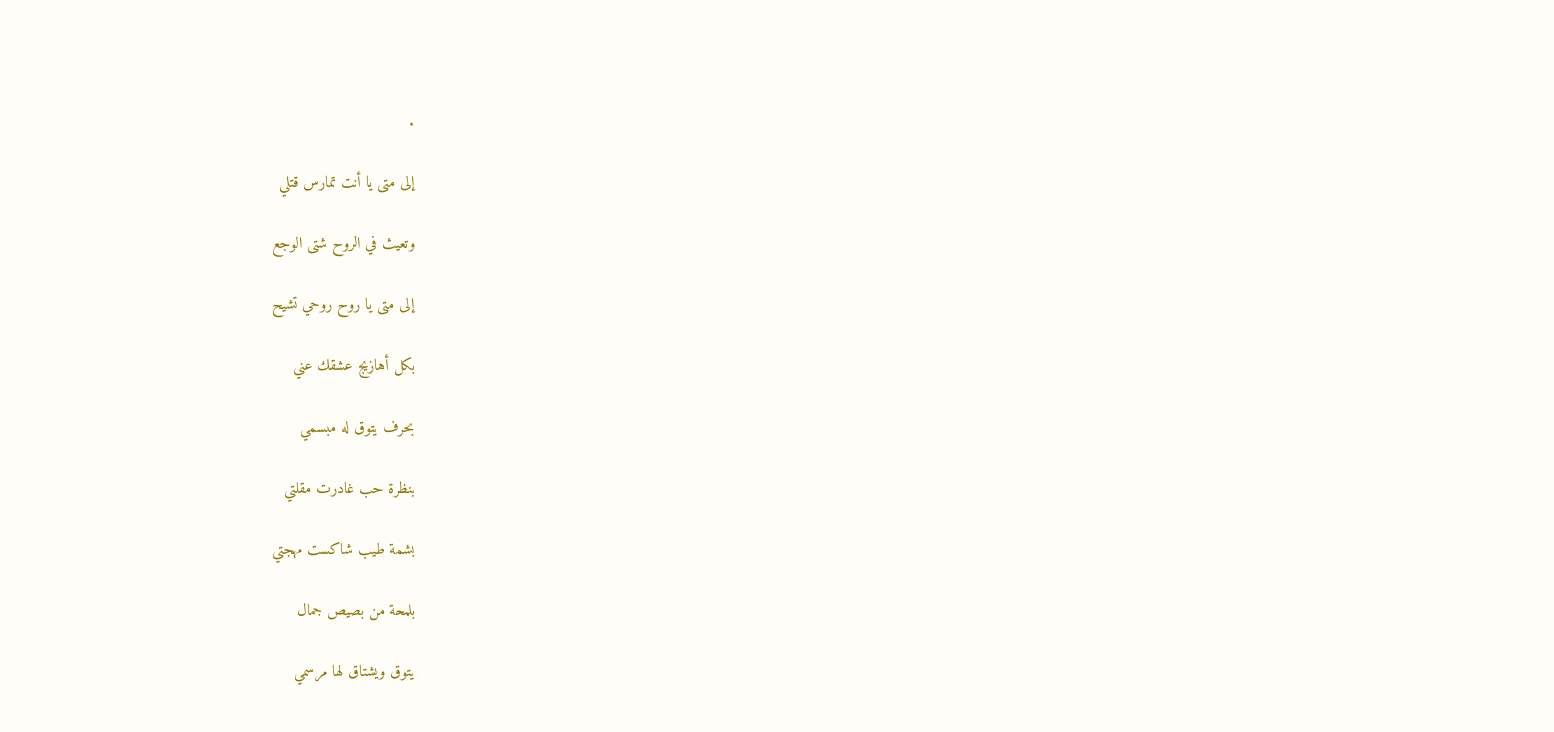.

إلى متى يا أنت تمارس قتلي

وتعيث في الروح شتى الوجع

إلى متى يا روح روحي تشيح

بكل أهازيج عشقك عني

بحرف يتوق له مبسمي

بنظرة حب غادرت مقلتي

بشمة طيب شاكست مهجتي

بلمحة من بصيص جمال

يتوق ويشتاق لها مرسمي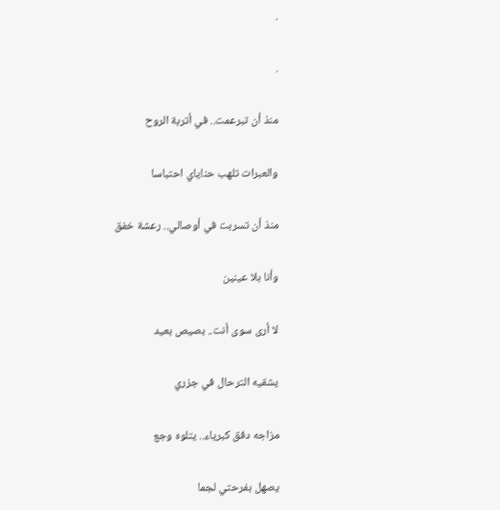.

.

منذ أن تبرعمت.. في أتربة الروح

والعبرات تلهب حناياي احتباسا

منذ أن تسربت في أوصالي.. رعشة خفق

وأنا بلا عينين

لا أرى سوى أنت.. بصيص بعيد

يشقيه الترحال في جزري

مزاجه دفق كبرياء.. يتلوه وجع

يصهل بفرحتي لجما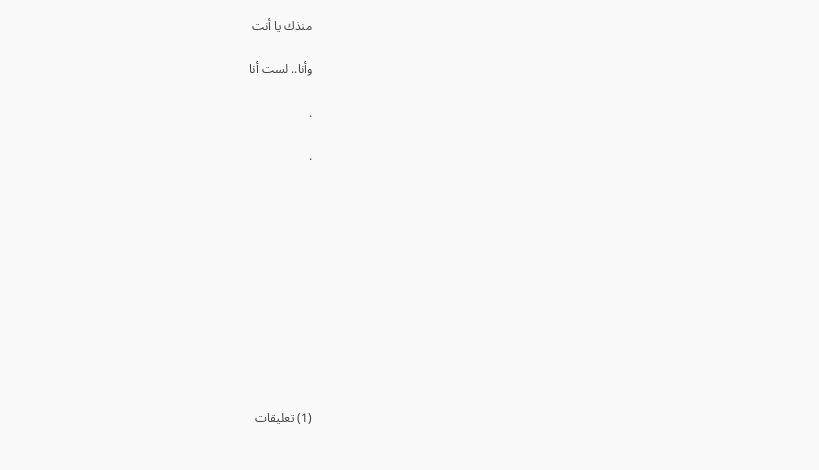منذك يا أنت

وأنا.. لست أنا

.

.











(1) تعليقات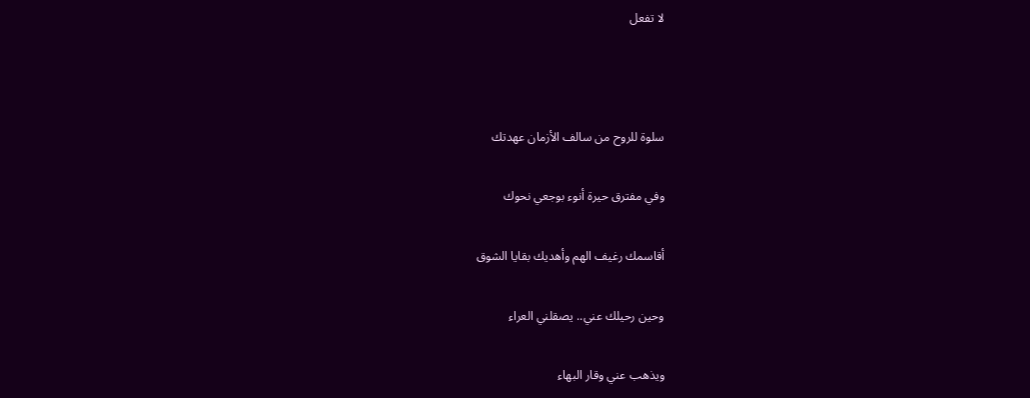لا تفعل



سلوة للروح من سالف الأزمان عهدتك

وفي مفترق حيرة أنوء بوجعي نحوك

أقاسمك رغيف الهم وأهديك بقايا الشوق

وحين رحيلك عني.. يصقلني العراء

ويذهب عني وقار البهاء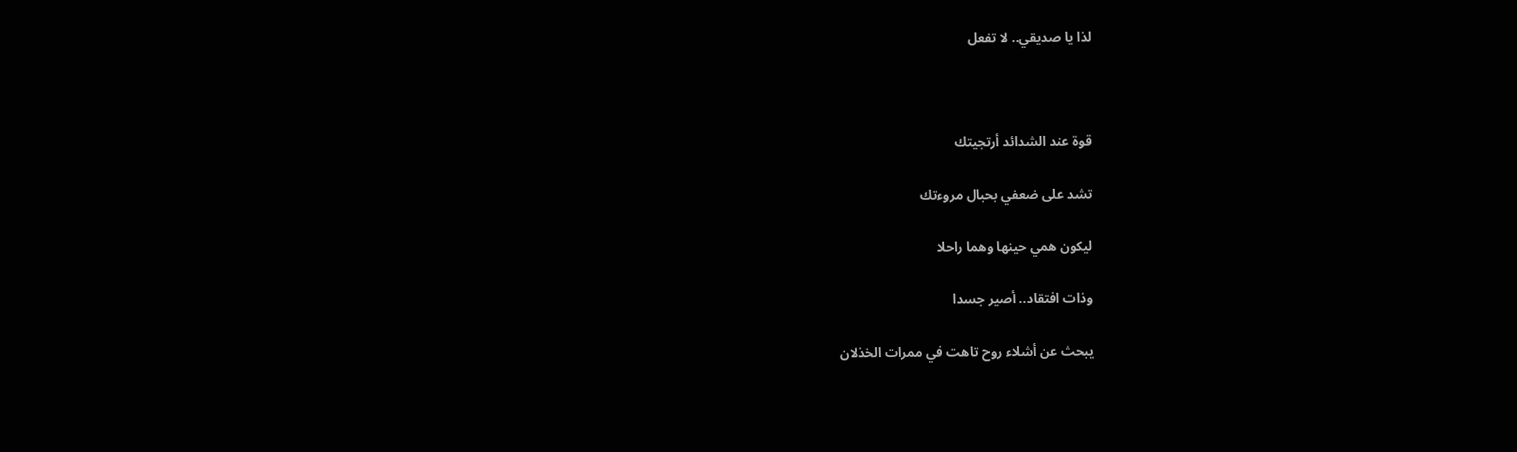لذا يا صديقي.. لا تفعل



قوة عند الشدائد أرتجيتك

تشد على ضعفي بحبال مروءتك

ليكون همي حينها وهما راحلا

وذات افتقاد.. أصير جسدا

يبحث عن أشلاء روح تاهت في ممرات الخذلان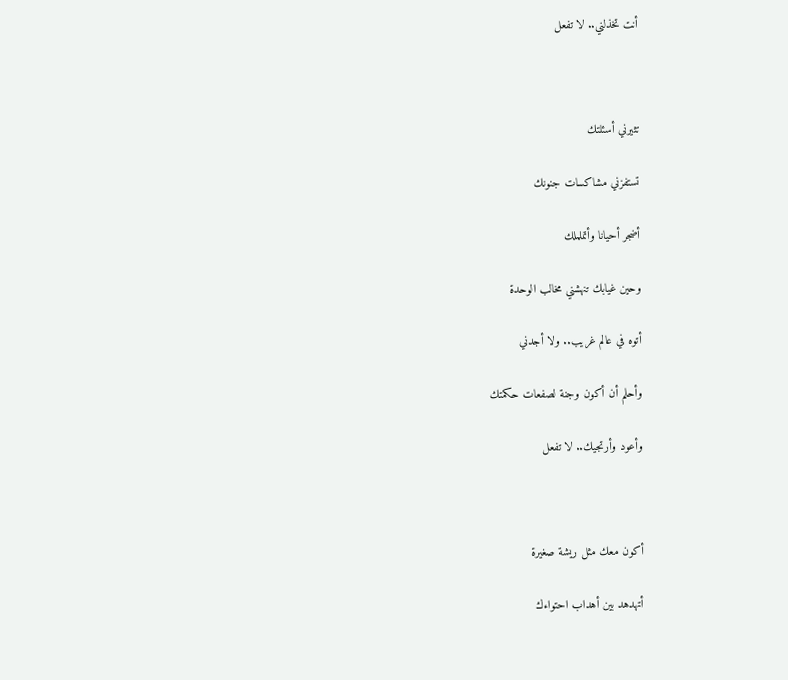أنت تخذلني.. لا تفعل



تثيرني أسئلتك

تستفزني مشاكسات جنونك

أضجر أحيانا وأتململك

وحين غيابك تنهشني مخالب الوحدة

أتوه في عالم غريب.. ولا أجدني

وأحلم أن أكون وجنة لصفعات حكمتك

وأعود وأرتجيك.. لا تفعل



أكون معك مثل ريشة صغيرة

أتهدهد بين أهداب احتواءك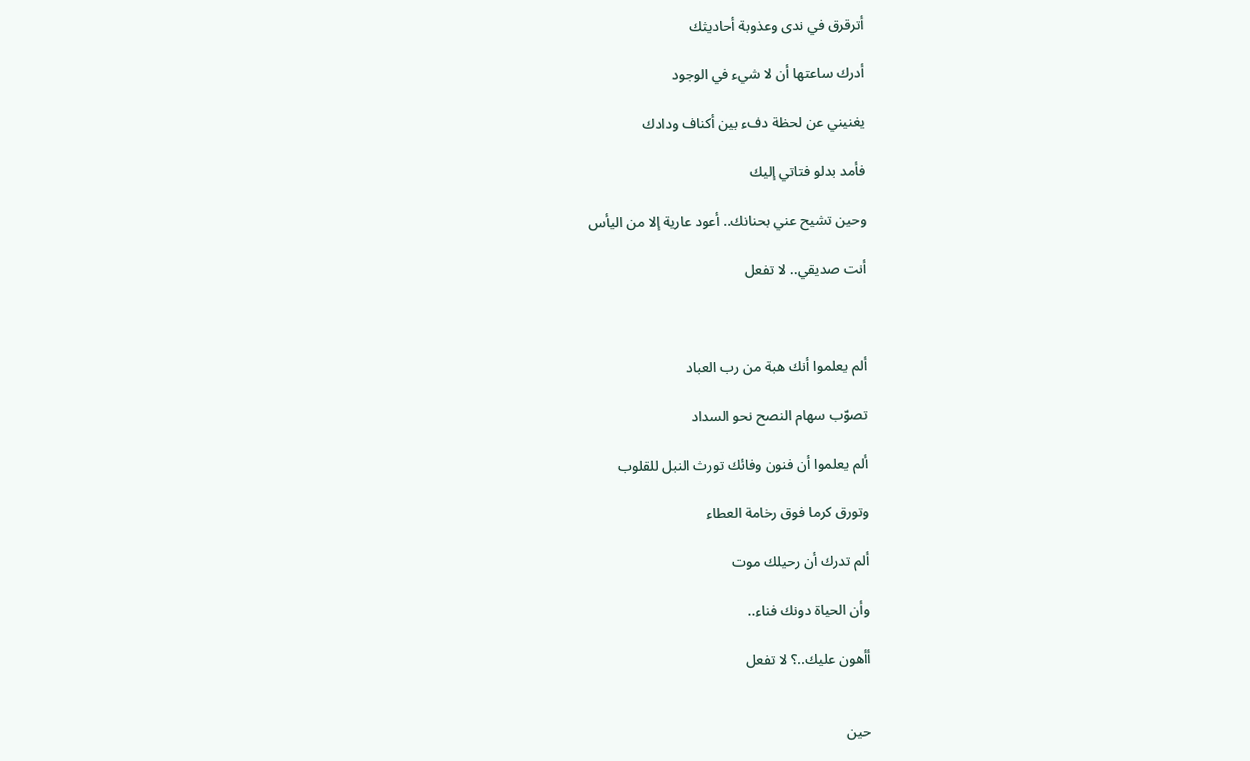أترقرق في ندى وعذوبة أحاديثك

أدرك ساعتها أن لا شيء في الوجود

يغنيني عن لحظة دفء بين أكناف ودادك

فأمد بدلو فتاتي إليك

وحين تشيح عني بحنانك.. أعود عارية إلا من اليأس

أنت صديقي.. لا تفعل



ألم يعلموا أنك هبة من رب العباد

تصوّب سهام النصح نحو السداد

ألم يعلموا أن فنون وفائك تورث النبل للقلوب

وتورق كرما فوق رخامة العطاء

ألم تدرك أن رحيلك موت

وأن الحياة دونك فناء..

أأهون عليك..؟ لا تفعل


حين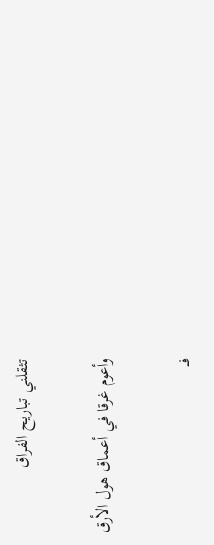تثقلني تباريح الفراق

وأعوم غرقا في أعماق هول الأرق

فــ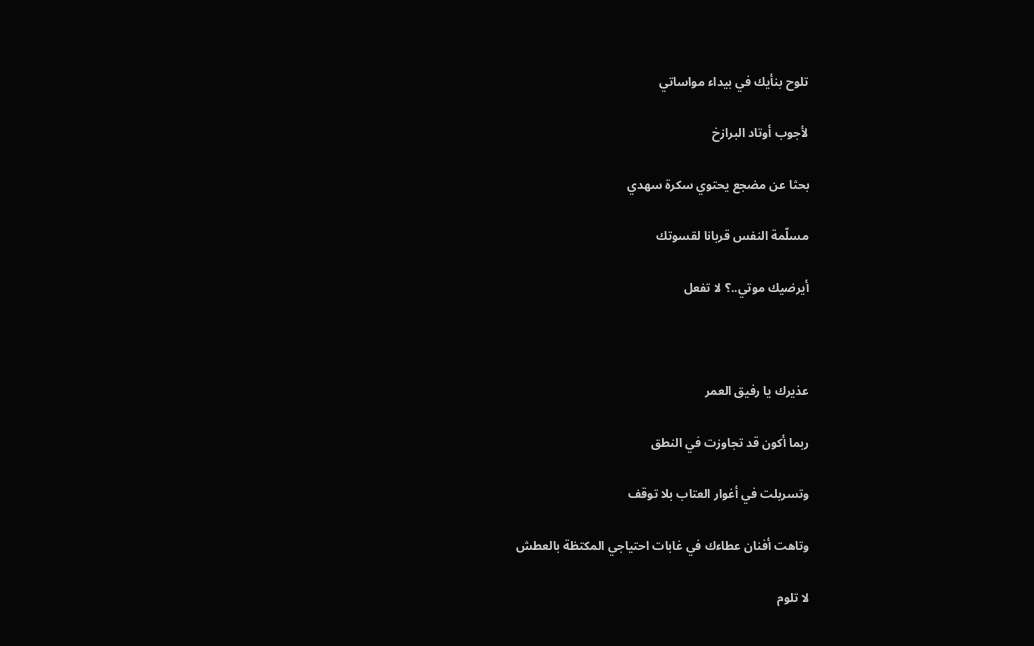تلوح بنأيك في بيداء مواساتي

لأجوب أوتاد البرازخ

بحثا عن مضجع يحتوي سكرة سهدي

مسلّمة النفس قربانا لقسوتك

أيرضيك موتي..؟ لا تفعل



عذيرك يا رفيق العمر

ربما أكون قد تجاوزت في النطق

وتسربلت في أغوار العتاب بلا توقف

وتاهت أفنان عطاءك في غابات احتياجي المكتظة بالعطش

لا تلوم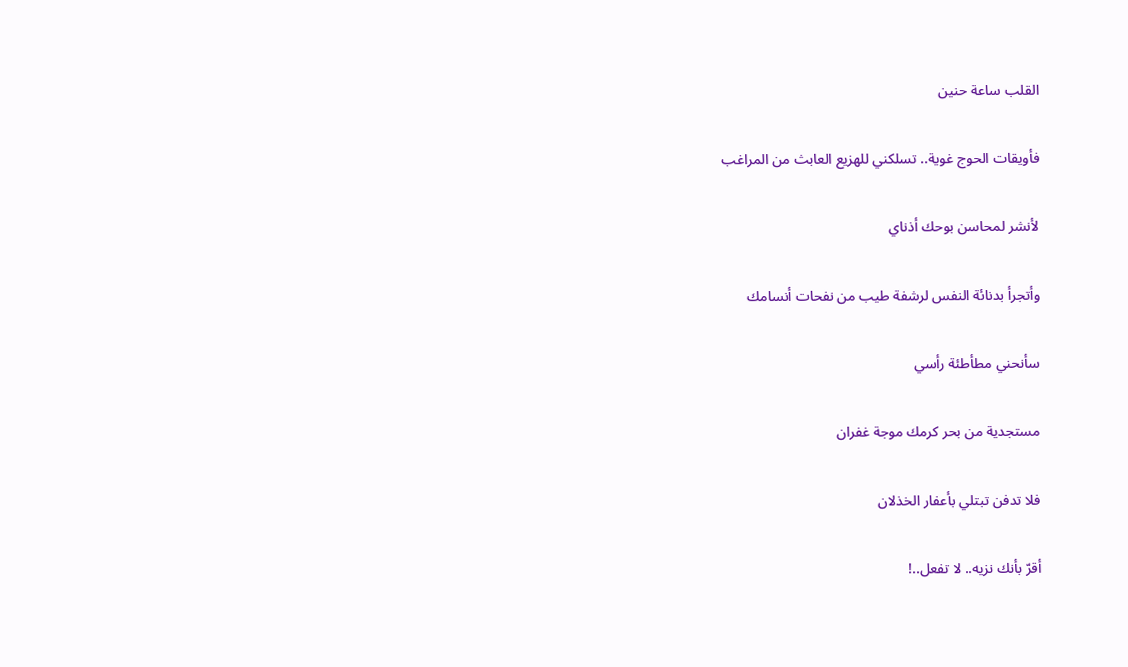القلب ساعة حنين

فأويقات الحوج غوية.. تسلكني للهزيع العابث من المراغب

لأنشر لمحاسن بوحك أذناي

وأتجرأ بدنائة النفس لرشفة طيب من نفحات أنسامك

سأنحني مطأطئة رأسي

مستجدية من بحر كرمك موجة غفران

فلا تدفن تبتلي بأعفار الخذلان

أقرّ بأنك نزيه.. لا تفعل..!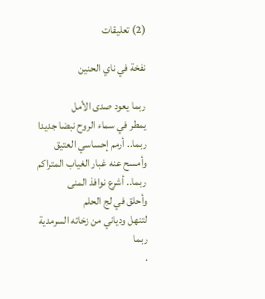(2) تعليقات

نفخة في ناي الحنين

ربما يعود صدى الأمل
يمطر في سماء الروح نبضا جديدا
ربما.. أرمم إحساسي العتيق
وأمسح عنه غبار الغياب المتراكم
ربما.. أشرع نوافذ المنى
وأحلق في لج الحلم
لتنهل ودياني من زخاته السرمدية
ربما
.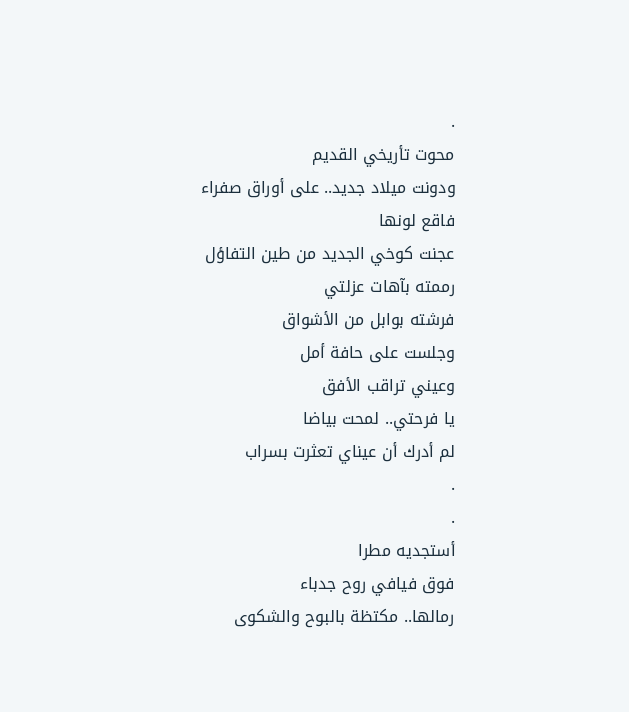.
محوت تأريخي القديم
ودونت ميلاد جديد.. على أوراق صفراء
فاقع لونها
عجنت كوخي الجديد من طين التفاؤل
رممته بآهات عزلتي
فرشته بوابل من الأشواق
وجلست على حافة أمل
وعيني تراقب الأفق
يا فرحتي.. لمحت بياضا
لم أدرك أن عيناي تعثرت بسراب
.
.
أستجديه مطرا
فوق فيافي روح جدباء
رمالها.. مكتظة بالبوح والشكوى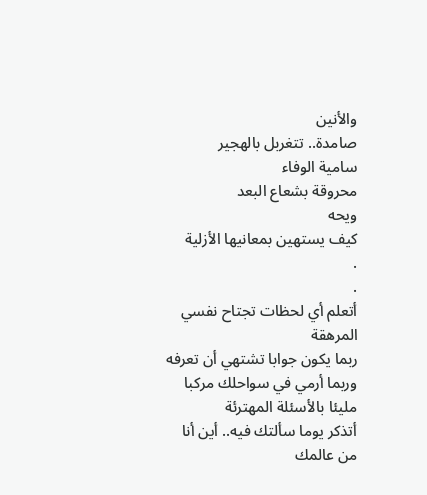والأنين
صامدة.. تتغربل بالهجير
سامية الوفاء
محروقة بشعاع البعد
ويحه
كيف يستهين بمعانيها الأزلية
.
.
أتعلم أي لحظات تجتاح نفسي المرهقة
ربما يكون جوابا تشتهي أن تعرفه
وربما أرمي في سواحلك مركبا مليئا بالأسئلة المهترئة
أتذكر يوما سألتك فيه.. أين أنا من عالمك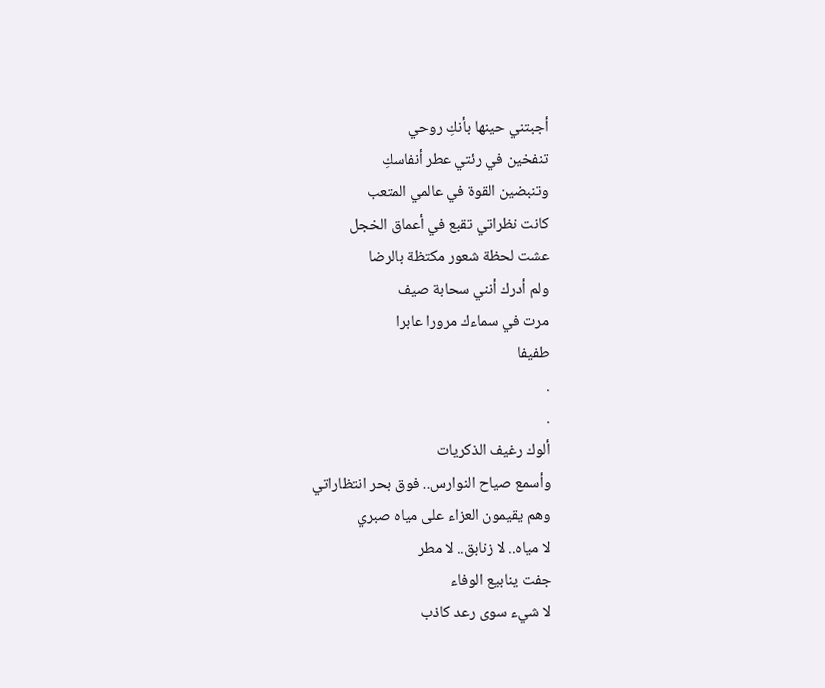أجبتني حينها بأنكِ روحي
تنفخين في رئتي عطر أنفاسكِ
وتنبضين القوة في عالمي المتعب
كانت نظراتي تقبع في أعماق الخجل
عشت لحظة شعور مكتظة بالرضا
ولم أدرك أنني سحابة صيف
مرت في سماءك مرورا عابرا
طفيفا
.
.
ألوك رغيف الذكريات
وأسمع صياح النوارس.. فوق بحر انتظاراتي
وهم يقيمون العزاء على مياه صبري
لا مياه.. لا زنابق.. لا مطر
جفت ينابيع الوفاء
لا شيء سوى رعد كاذب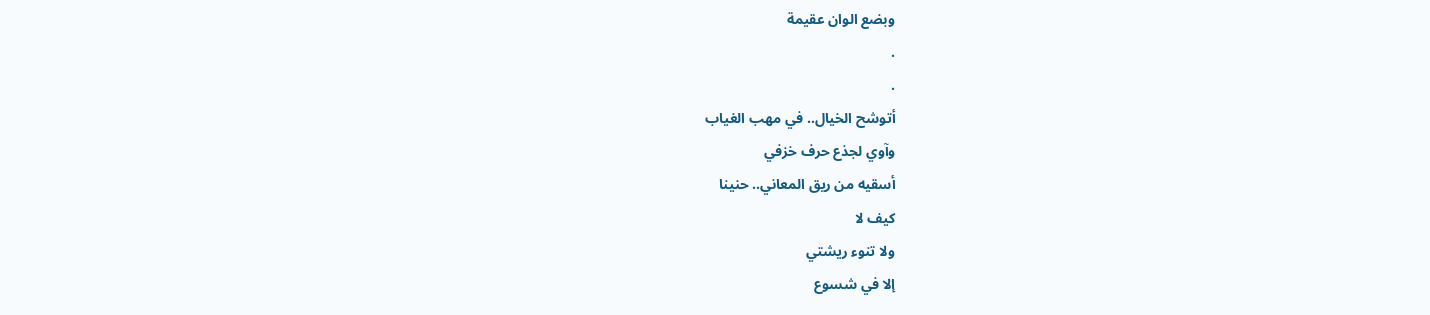وبضع الوان عقيمة
.
.
أتوشح الخيال.. في مهب الغياب
وآوي لجذع حرف خزفي
أسقيه من ريق المعاني.. حنينا
كيف لا
ولا تنوء ريشتي
إلا في شسوع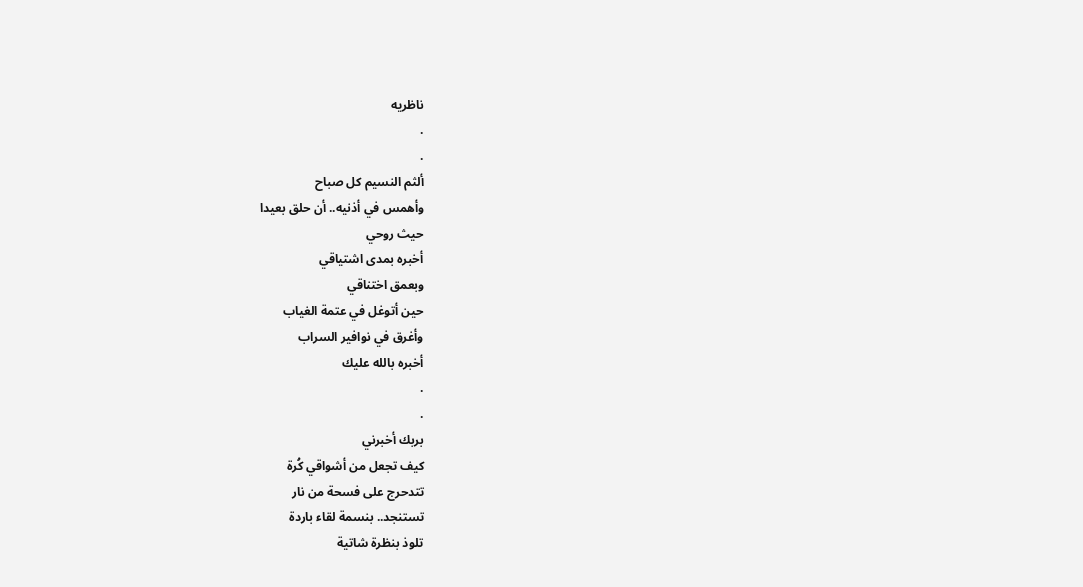ناظريه
.
.
ألثم النسيم كل صباح
وأهمس في أذنيه.. أن حلق بعيدا
حيث روحي
أخبره بمدى اشتياقي
وبعمق اختناقي
حين أتوغل في عتمة الغياب
وأغرق في نوافير السراب
أخبره بالله عليك
.
.
بربك أخبرني
كيف تجعل من أشواقي كُرة
تتدحرج على فسحة من نار
تستنجد.. بنسمة لقاء باردة
تلوذ بنظرة شاتية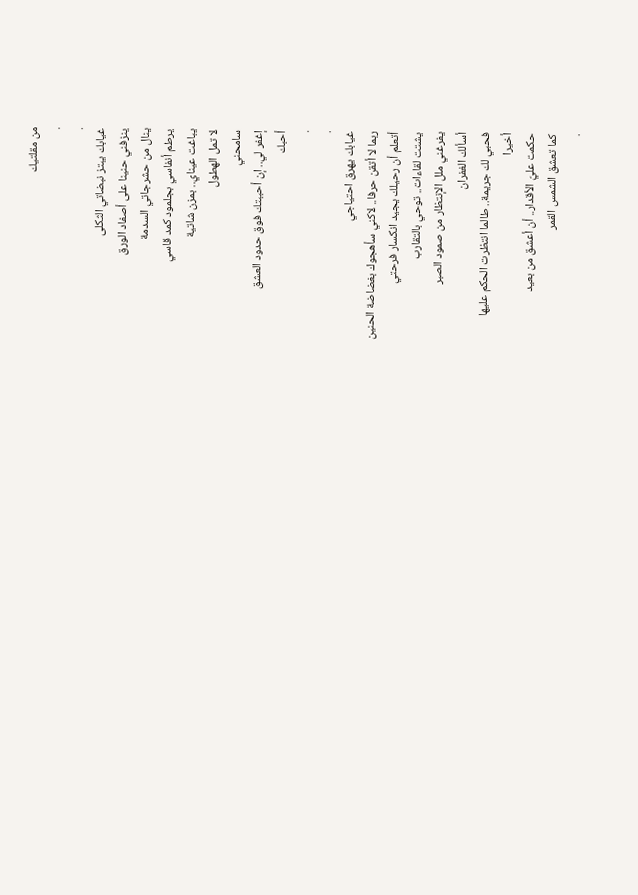من مقلتيك
.
.
غيابك يبتز نبضاتي الثكلى
ينزفني حنينا على أصفاد الورق
ينال من حشرجاتي السدمة
يرطم أنفاسي بجلمود كمد قاسي
يباغت عيناي.. بمزن شاتية
لا تمل الهطول
سامحني
إغفر لي.. إن أحببتك فوق حدود العشق
أحبك
.
.
غيابك يهرق احتياجي
ربما لا أتقن حرفا.. لاكني سأهجوك بغضاضة الحنين
أتعلم أن رحيلك يجيد انكسار فرحتي
يشتت لقاءات.. توحي بالتقارب
يفرغني ملل الإنتظار من صمود الصبر
أسألك الغفران
فحبي لك جريمة.. طالما انتظرت الحكم عليها
أخيرا
حكمت عليّ الأقدار.. أن أعشق من بعيد
كما تعشق الشمس القمر
.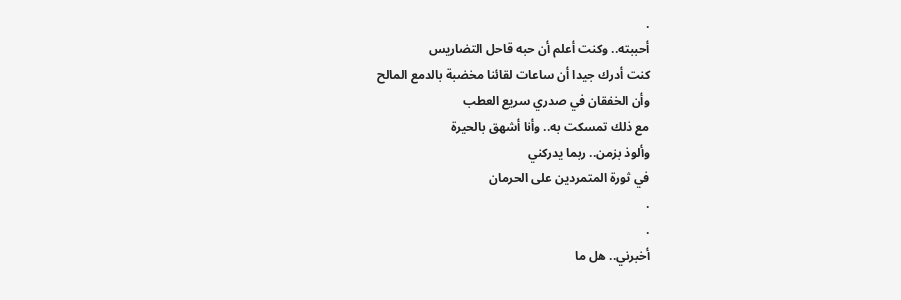.
أحببته.. وكنت أعلم أن حبه قاحل التضاريس
كنت أدرك جيدا أن ساعات لقائنا مخضبة بالدمع المالح
وأن الخفقان في صدري سريع العطب
مع ذلك تمسكت به.. وأنا أشهق بالحيرة
وألوذ بزمن.. ربما يدركني
في ثورة المتمردين على الحرمان
.
.
أخبرني.. هل ما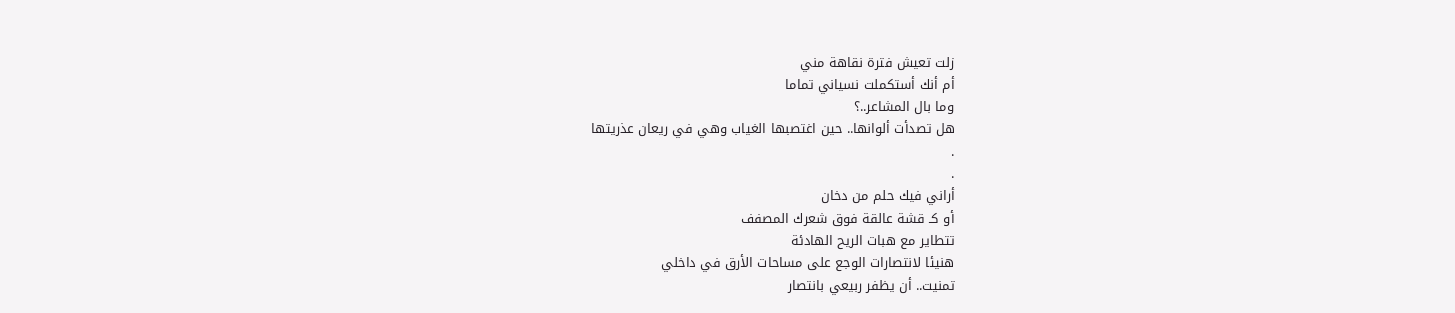زلت تعيش فترة نقاهة مني
أم أنك أستكملت نسياني تماما
وما بال المشاعر..؟
هل تصدأت ألوانها.. حين اغتصبها الغياب وهي في ريعان عذريتها
.
.
أراني فيك حلم من دخان
أو كـ قشة عالقة فوق شعرك المصفف
تتطاير مع هبات الريح الهادئة
هنيئا لانتصارات الوجع على مساحات الأرق في داخلي
تمنيت.. أن يظفر ربيعي بانتصار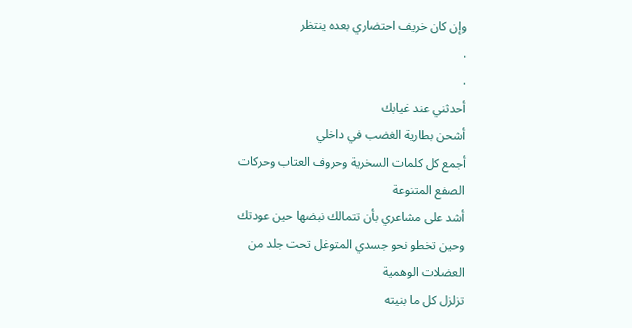وإن كان خريف احتضاري بعده ينتظر
.
.
أحدثني عند غيابك
أشحن بطارية الغضب في داخلي
أجمع كل كلمات السخرية وحروف العتاب وحركات الصفع المتنوعة
أشد على مشاعري بأن تتمالك نبضها حين عودتك
وحين تخطو نحو جسدي المتوغل تحت جلد من العضلات الوهمية
تزلزل كل ما بنيته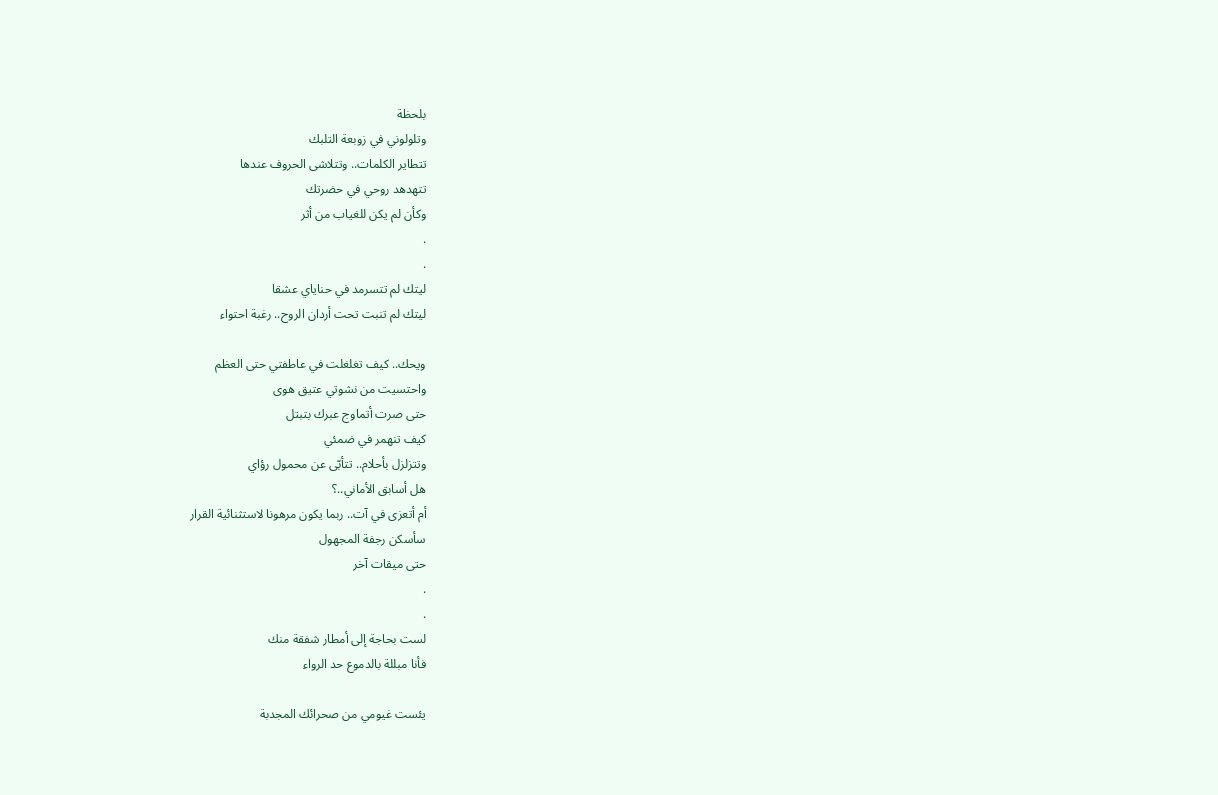بلحظة
وتلولوني في زوبعة التلبك
تتطاير الكلمات.. وتتلاشى الحروف عندها
تتهدهد روحي في حضرتك
وكأن لم يكن للغياب من أثر
.
.
ليتك لم تتسرمد في حناياي عشقا
ليتك لم تنبت تحت أردان الروح.. رغبة احتواء

ويحك.. كيف تغلغلت في عاطفتي حتى العظم
واحتسيت من نشوتي عتيق هوى
حتى صرت أتماوج عبرك بتبتل
كيف تنهمر في ضمئي
وتتزلزل بأحلام.. تتأبّى عن محمول رؤاي
هل أسابق الأماني..؟
أم أتعزى في آت.. ربما يكون مرهونا لاستثنائية القرار
سأسكن رجفة المجهول
حتى ميقات آخر
.
.
لست بحاجة إلى أمطار شفقة منك
فأنا مبللة بالدموع حد الرواء

يئست غيومي من صحرائك المجدبة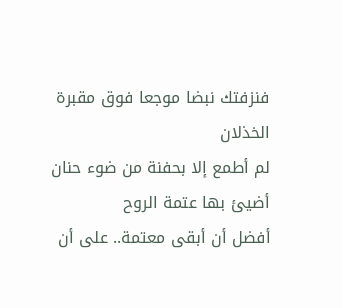فنزفتك نبضا موجعا فوق مقبرة الخذلان
لم أطمع إلا بحفنة من ضوء حنان
أضيئ بها عتمة الروح
أفضل أن أبقى معتمة.. على أن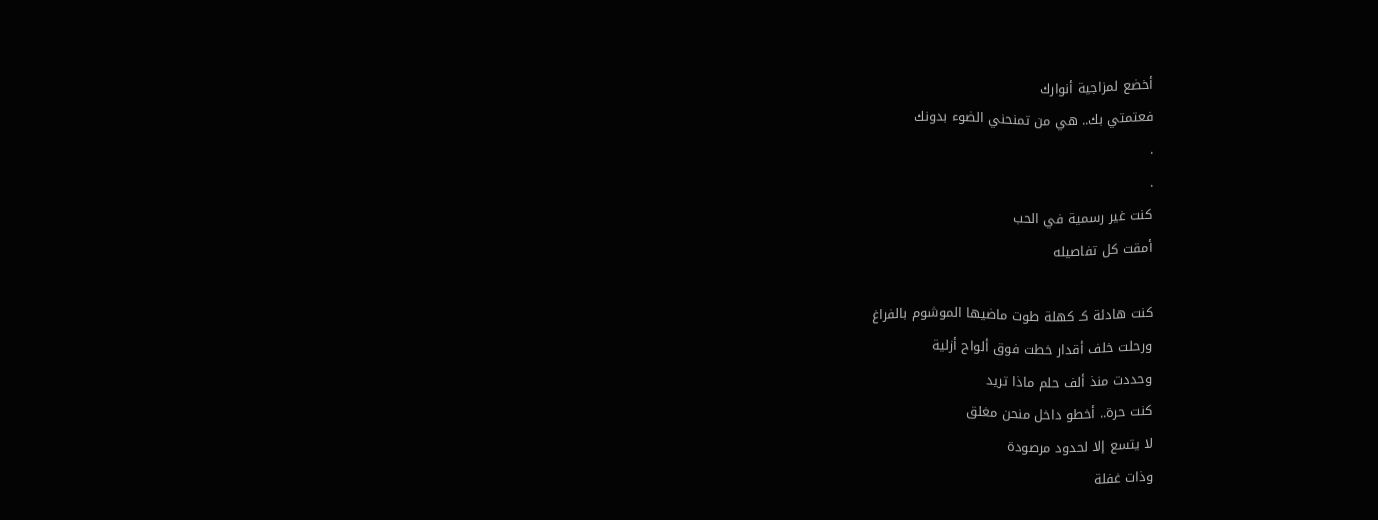أخضع لمزاجية أنوارك
فعتمتي بك.. هي من تمنحني الضوء بدونك
.
.
كنت غير رسمية في الحب
أمقت كل تفاصيله

كنت هادئة كـ كهلة طوت ماضيها الموشوم بالفراغ
ورحلت خلف أقدار خطت فوق ألواح أزلية
وحددت منذ ألف حلم ماذا تريد
كنت حرة.. أخطو داخل منحن مغلق
لا يتسع إلا لحدود مرصودة
وذات غفلة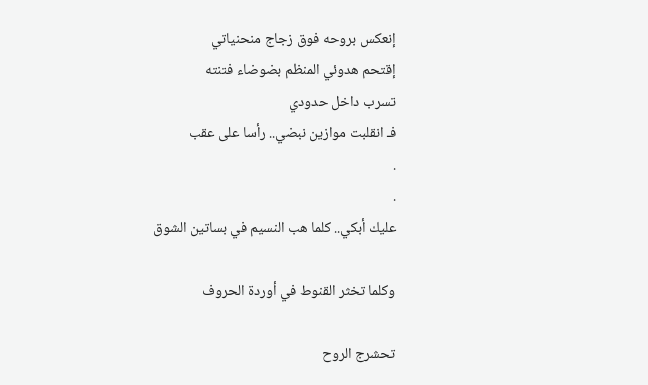إنعكس بروحه فوق زجاج منحنياتي
إقتحم هدوئي المنظم بضوضاء فتنته
تسرب داخل حدودي
فـ انقلبت موازين نبضي.. رأسا على عقب
.
.
عليك أبكي.. كلما هب النسيم في بساتين الشوق

وكلما تخثر القنوط في أوردة الحروف

تحشرج الروح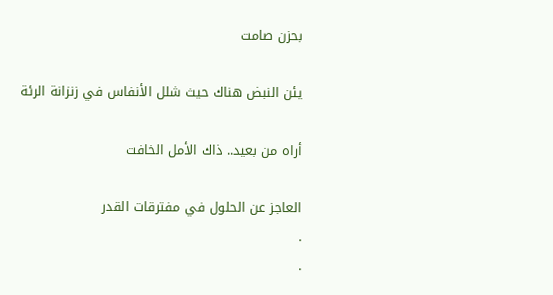بحزن صامت

يئن النبض هناك حيث شلل الأنفاس في زنزانة الرئة

أراه من بعيد.. ذاك الأمل الخافت

العاجز عن الحلول في مفترقات القدر
.
.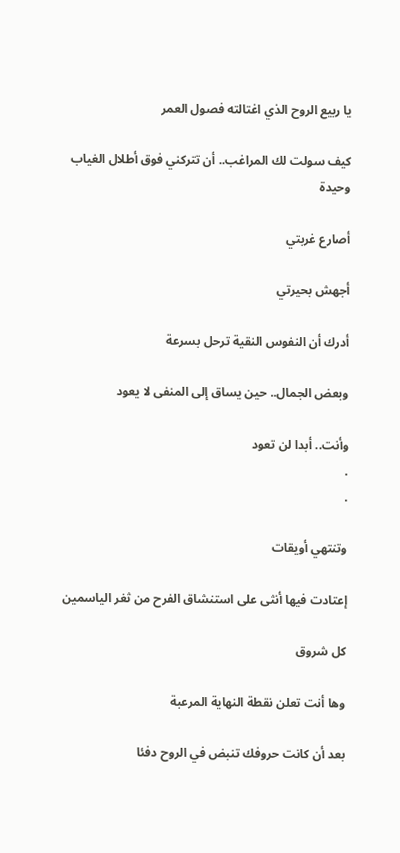يا ربيع الروح الذي اغتالته فصول العمر

كيف سولت لك المراغب.. أن تتركني فوق أطلال الغياب وحيدة

أصارع غربتي

أجهش بحيرتي

أدرك أن النفوس النقية ترحل بسرعة

وبعض الجمال.. حين يساق إلى المنفى لا يعود

وأنت.. أبدا لن تعود
.
.

وتنتهي أويقات

إعتادت فيها أنثى على استنشاق الفرح من ثغر الياسمين

كل شروق

وها أنت تعلن نقطة النهاية المرعبة

بعد أن كانت حروفك تنبض في الروح دفئا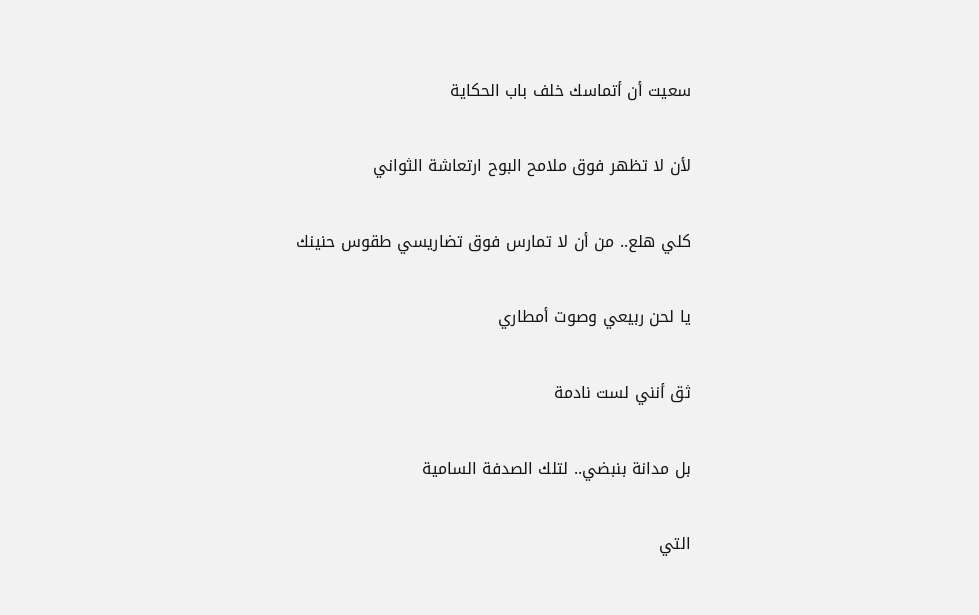سعيت أن أتماسك خلف باب الحكاية

لأن لا تظهر فوق ملامح البوح ارتعاشة الثواني

كلي هلع.. من أن لا تمارس فوق تضاريسي طقوس حنينك

يا لحن ربيعي وصوت أمطاري

ثق أنني لست نادمة

بل مدانة بنبضي.. لتلك الصدفة السامية

التي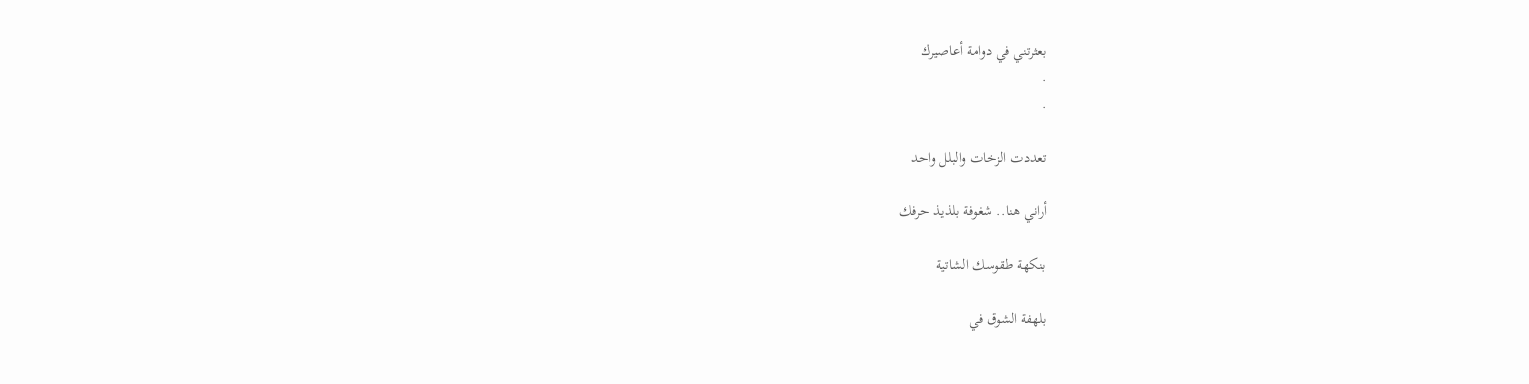بعثرتني في دوامة أعاصيرك
.
.

تعددت الزخات والبلل واحد

أراني هنا.. شغوفة بلذيذ حرفك

بنكهة طقوسك الشاتية

بلهفة الشوق في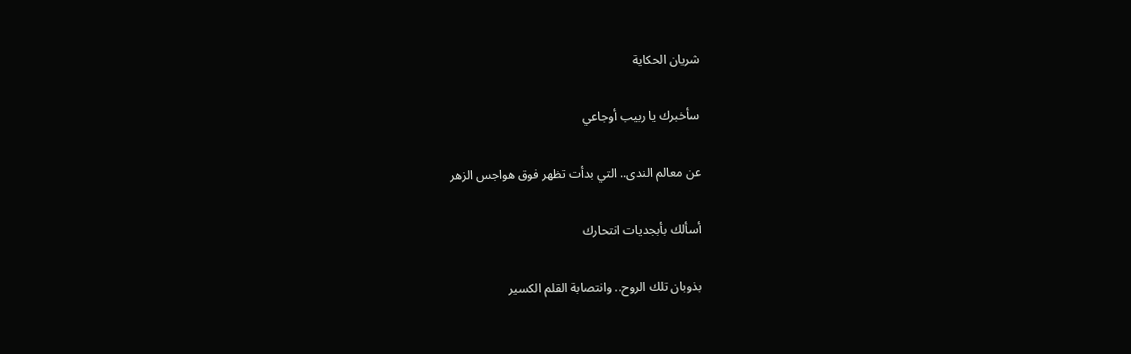شريان الحكاية

سأخبرك يا ربيب أوجاعي

عن معالم الندى.. التي بدأت تظهر فوق هواجس الزهر

أسألك بأبجديات انتحارك

بذوبان تلك الروح.. وانتصابة القلم الكسير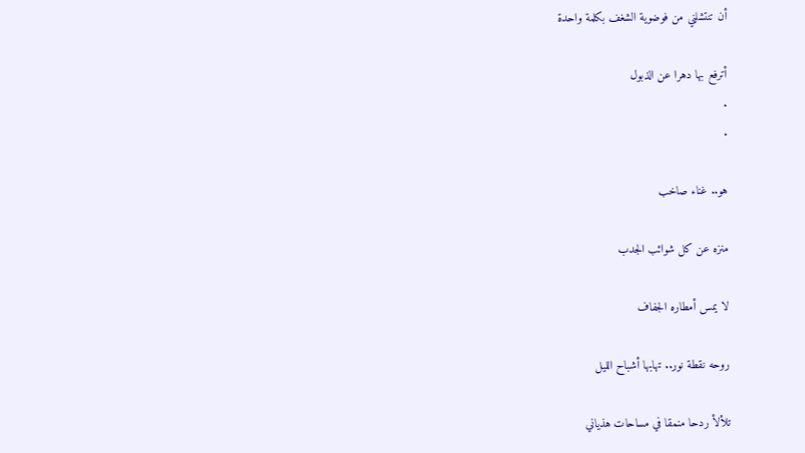أن تنتشلني من فوضوية الشغف بكلمة واحدة

أترفع بها دهرا عن الذبول
.
.

هو.. غناء صاخب

منزه عن كل شوائب الجدب

لا يمس أمطاره الجفاف

روحه نقطة نور.. تهابها أشباح الليل

تلألأ ردحا منمقا في مساحات هذياني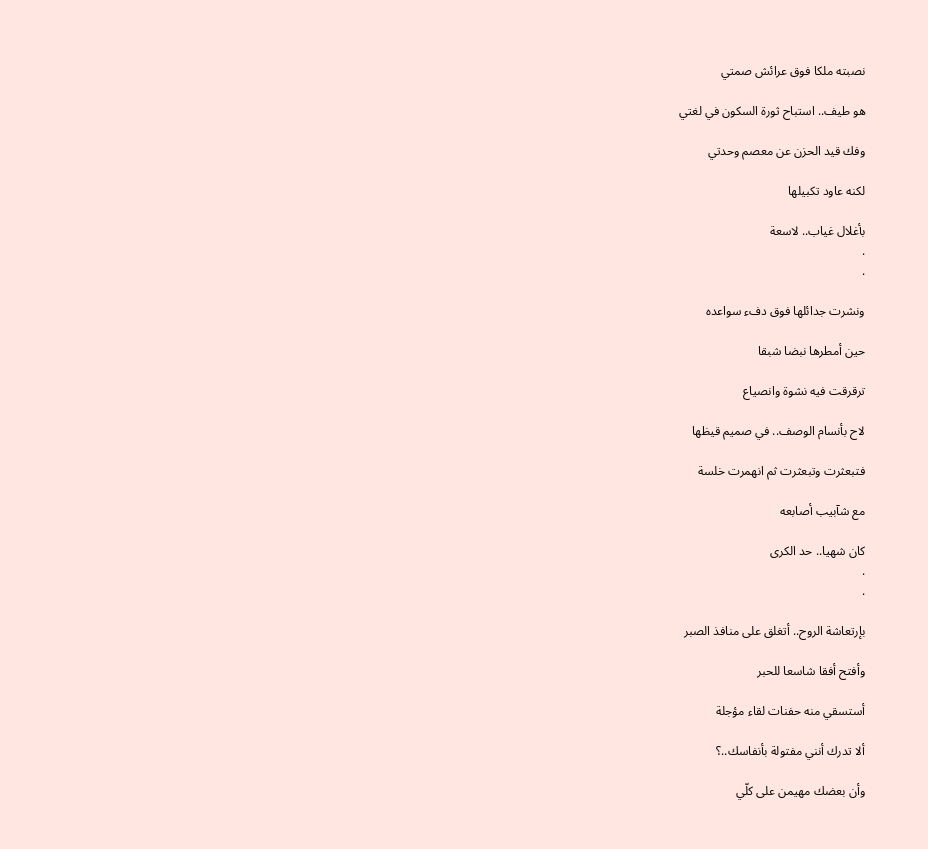نصبته ملكا فوق عرائش صمتي

هو طيف.. استباح ثورة السكون في لغتي

وفك قيد الحزن عن معصم وحدتي

لكنه عاود تكبيلها

بأغلال غياب.. لاسعة
.
.

ونشرت جدائلها فوق دفء سواعده

حين أمطرها نبضا شبقا

ترقرقت فيه نشوة وانصياع

لاح بأنسام الوصف.. في صميم قيظها

فتبعثرت وتبعثرت ثم انهمرت خلسة

مع شآبيب أصابعه

كان شهيا.. حد الكرى
.
.

بإرتعاشة الروح.. أتغلق على منافذ الصبر

وأفتح أفقا شاسعا للحبر

أستسقي منه حفنات لقاء مؤجلة

ألا تدرك أنني مفتولة بأنفاسك..؟

وأن بعضك مهيمن على كلّي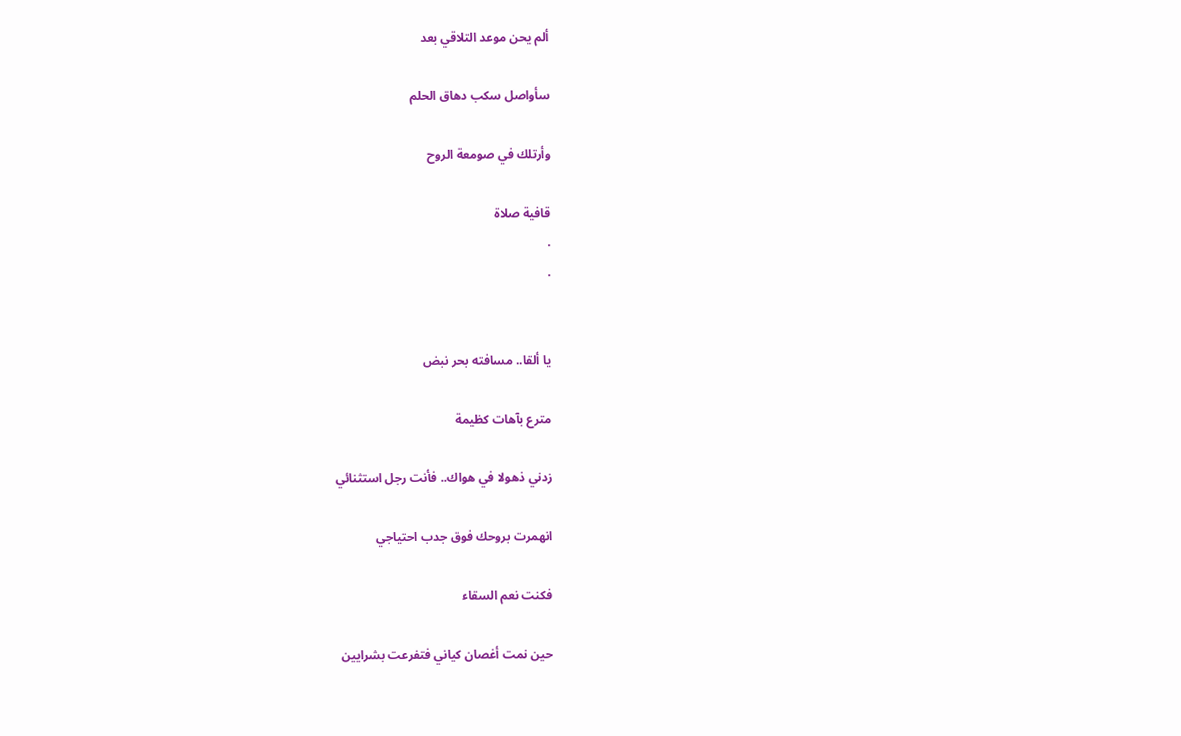ألم يحن موعد التلاقي بعد

سأواصل سكب دهاق الحلم

وأرتلك في صومعة الروح

قافية صلاة
.
.


يا ألقا.. مسافته بحر نبض

مترع بآهات كظيمة

زدني ذهولا في هواك.. فأنت رجل استثنائي

انهمرت بروحك فوق جدب احتياجي

فكنت نعم السقاء

حين نمت أغصان كياني فتفرعت بشرايين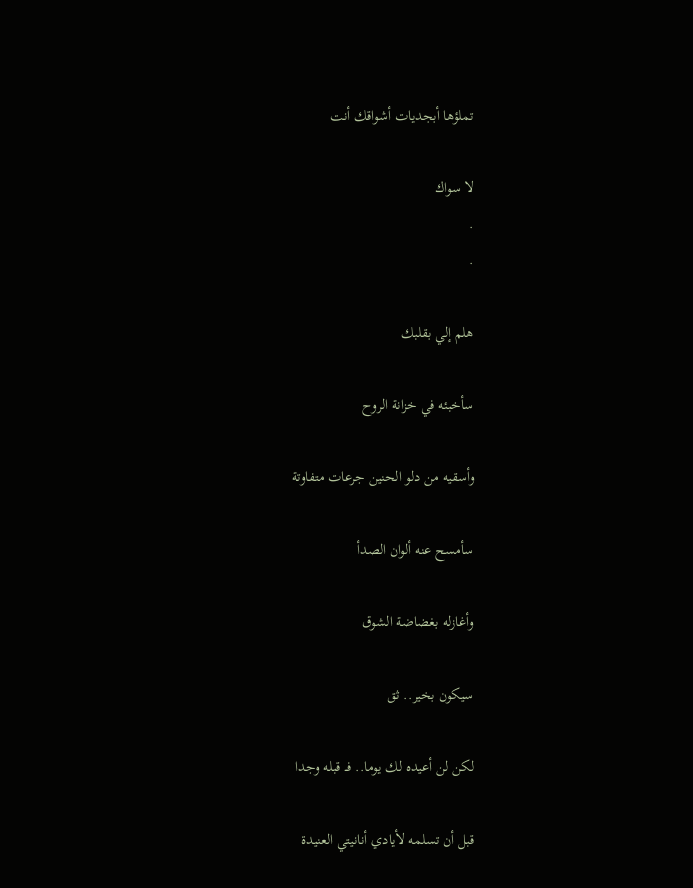تملؤها أبجديات أشواقك أنت

لا سواك
.
.

هلم إلي بقلبك

سأخبئه في خزانة الروح

وأسقيه من دلو الحنين جرعات متفاوتة

سأمسح عنه ألوان الصدأ

وأغازله بغضاضة الشوق

سيكون بخير.. ثق

لكن لن أعيده لك يوما.. فــ قبله وجدا

قبل أن تسلمه لأيادي أنانيتي العنيدة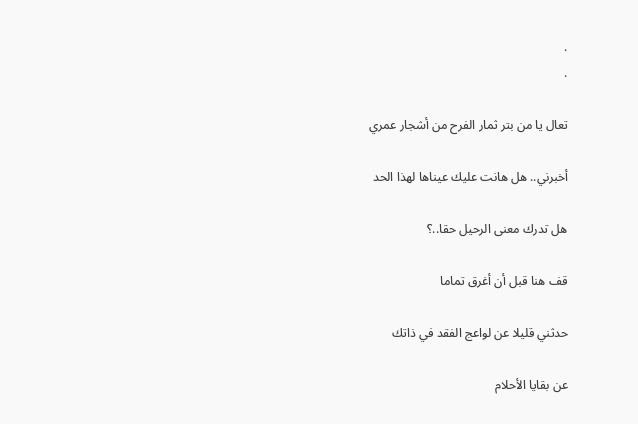.
.

تعال يا من بتر ثمار الفرح من أشجار عمري

أخبرني.. هل هانت عليك عيناها لهذا الحد

هل تدرك معنى الرحيل حقا..؟

قف هنا قبل أن أغرق تماما

حدثني قليلا عن لواعج الفقد في ذاتك

عن بقايا الأحلام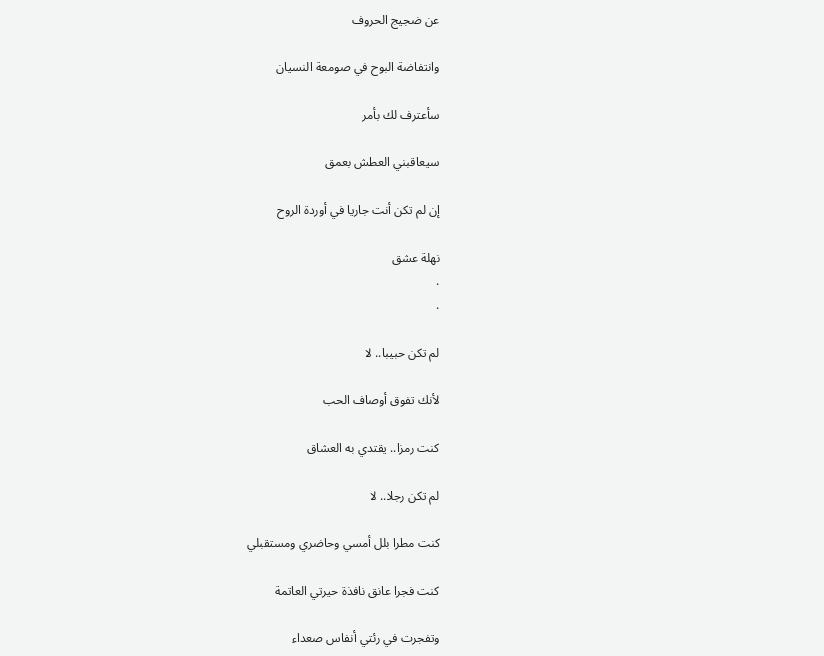عن ضجيج الحروف

وانتفاضة البوح في صومعة النسيان

سأعترف لك بأمر

سيعاقبني العطش بعمق

إن لم تكن أنت جاريا في أوردة الروح

نهلة عشق
.
.

لم تكن حبيبا.. لا

لأنك تفوق أوصاف الحب

كنت رمزا.. يقتدي به العشاق

لم تكن رجلا.. لا

كنت مطرا بلل أمسي وحاضري ومستقبلي

كنت فجرا عانق نافذة حيرتي العاتمة

وتفجرت في رئتي أنفاس صعداء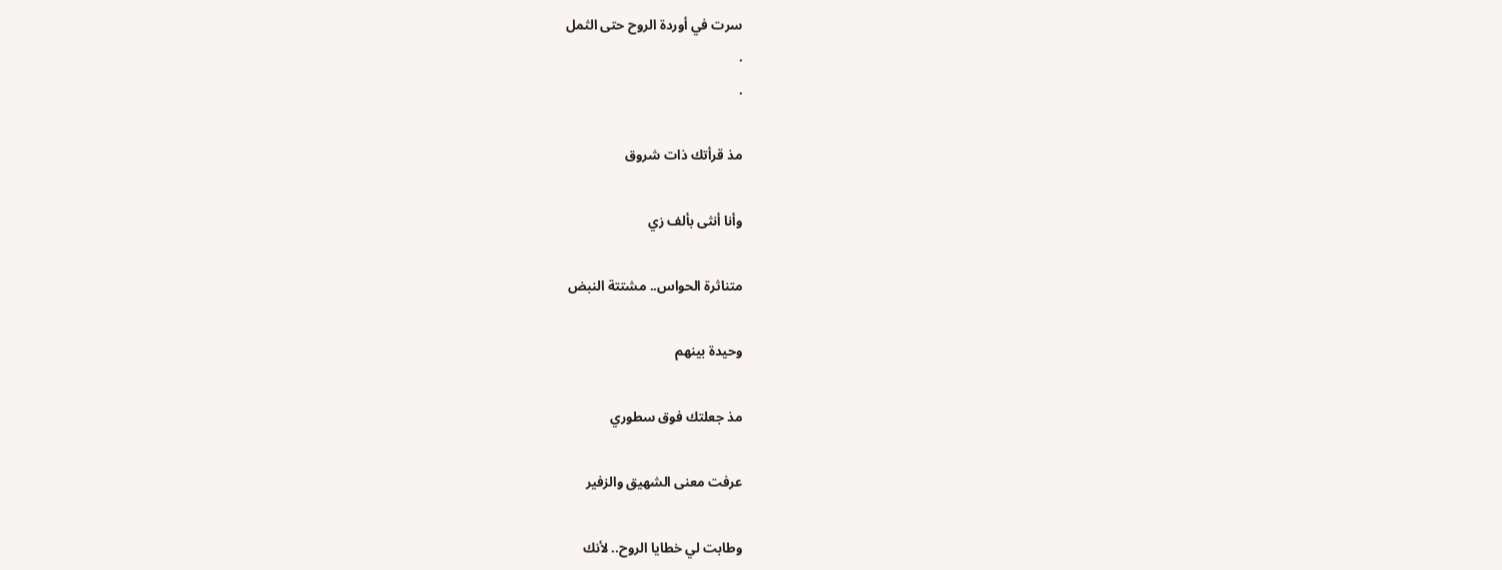سرت في أوردة الروح حتى الثمل
.
.

مذ قرأتك ذات شروق

وأنا أنثى بألف زي

متناثرة الحواس.. مشتتة النبض

وحيدة بينهم

مذ جعلتك فوق سطوري

عرفت معنى الشهيق والزفير

وطابت لي خطايا الروح.. لأنك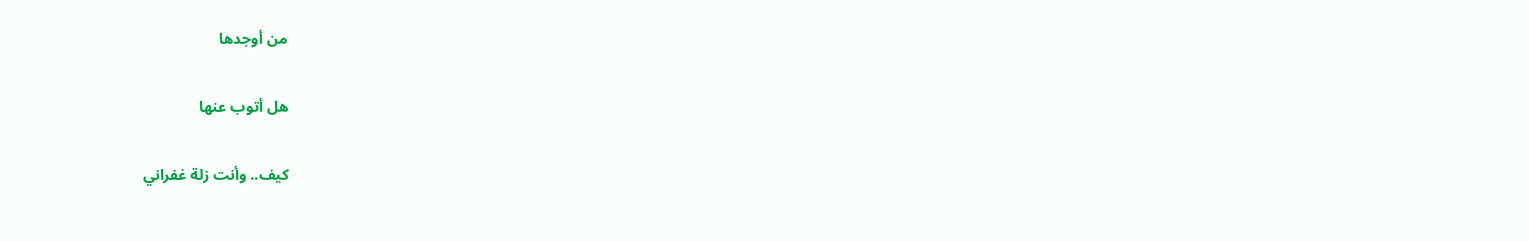من أوجدها

هل أتوب عنها

كيف.. وأنت زلة غفراني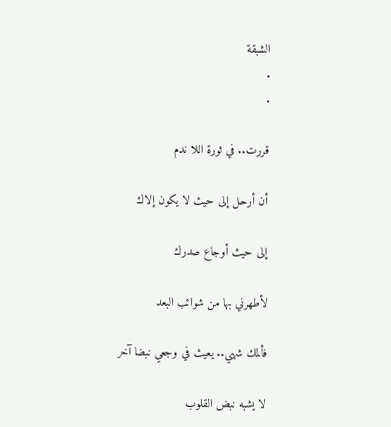الشبقة
.
.

قررت.. في ثورة اللا ندم

أن أرحل إلى حيث لا يكون إلاك

إلى حيث أوجاع صدرك

لأطهرني بها من شوائب البعد

فألمك شهي.. يعيث في وجعي نبضا آخر

لا يشبه نبض القلوب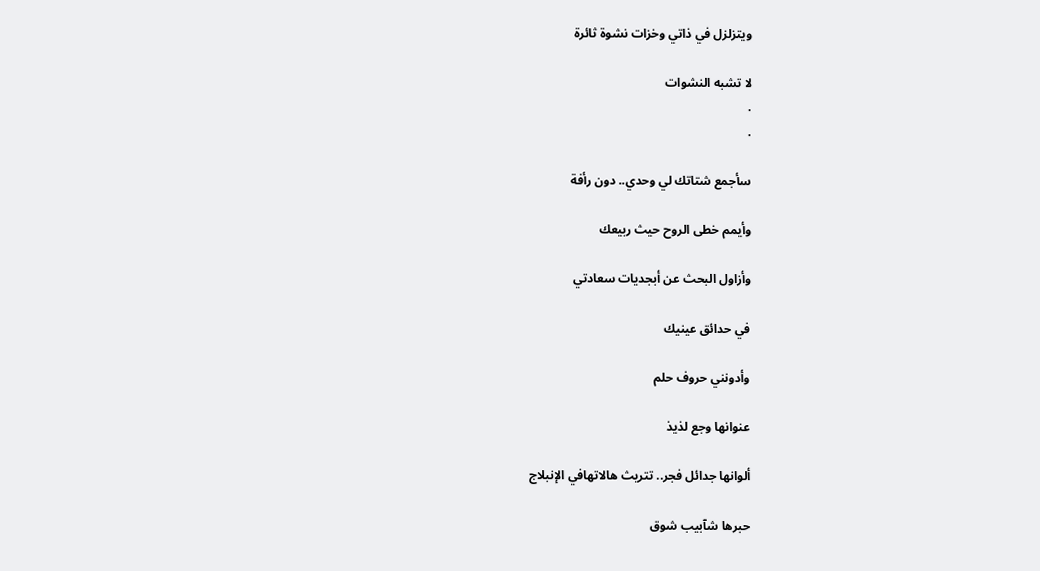ويتزلزل في ذاتي وخزات نشوة ثائرة

لا تشبه النشوات
.
.

سأجمع شتاتك لي وحدي.. دون رأفة

وأيمم خطى الروح حيث ربيعك

وأزاول البحث عن أبجديات سعادتي

في حدائق عينيك

وأدونني حروف حلم

عنوانها وجع لذيذ

ألوانها جدائل فجر.. تتريث هالاتهافي الإنبلاج

حبرها شآبيب شوق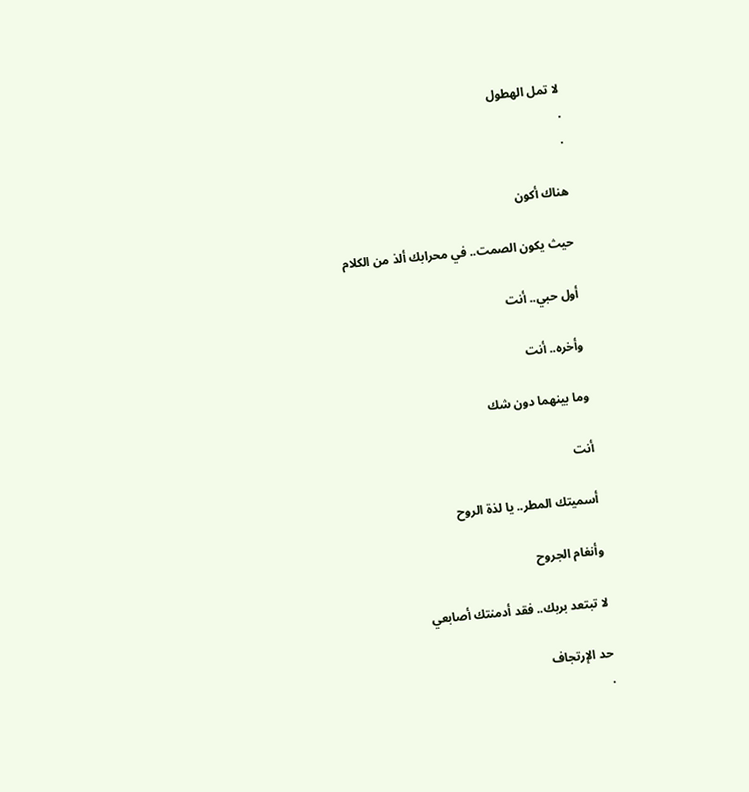لا تمل الهطول
.
.

هناك أكون

حيث يكون الصمت.. في محرابك ألذ من الكلام

أول حبي.. أنت

وأخره.. أنت

وما بينهما دون شك

أنت

أسميتك المطر.. يا لذة الروح

وأنغام الجروح

لا تبتعد بربك.. فقد أدمنتك أصابعي

حد الإرتجاف
.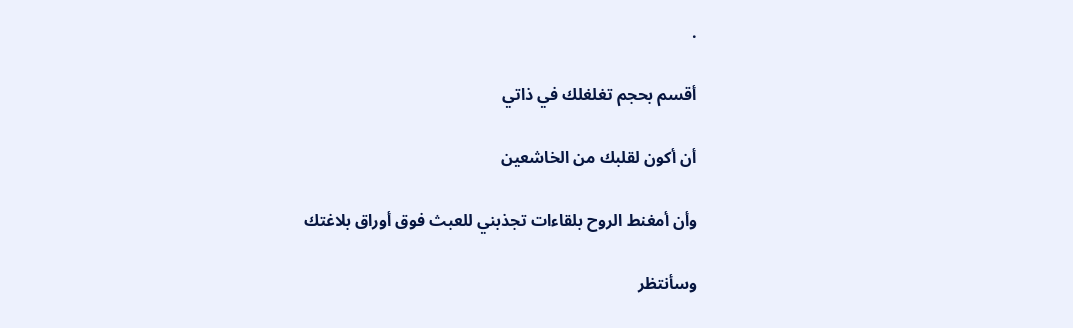.

أقسم بحجم تغلغلك في ذاتي

أن أكون لقلبك من الخاشعين

وأن أمغنط الروح بلقاءات تجذبني للعبث فوق أوراق بلاغتك

وسأنتظر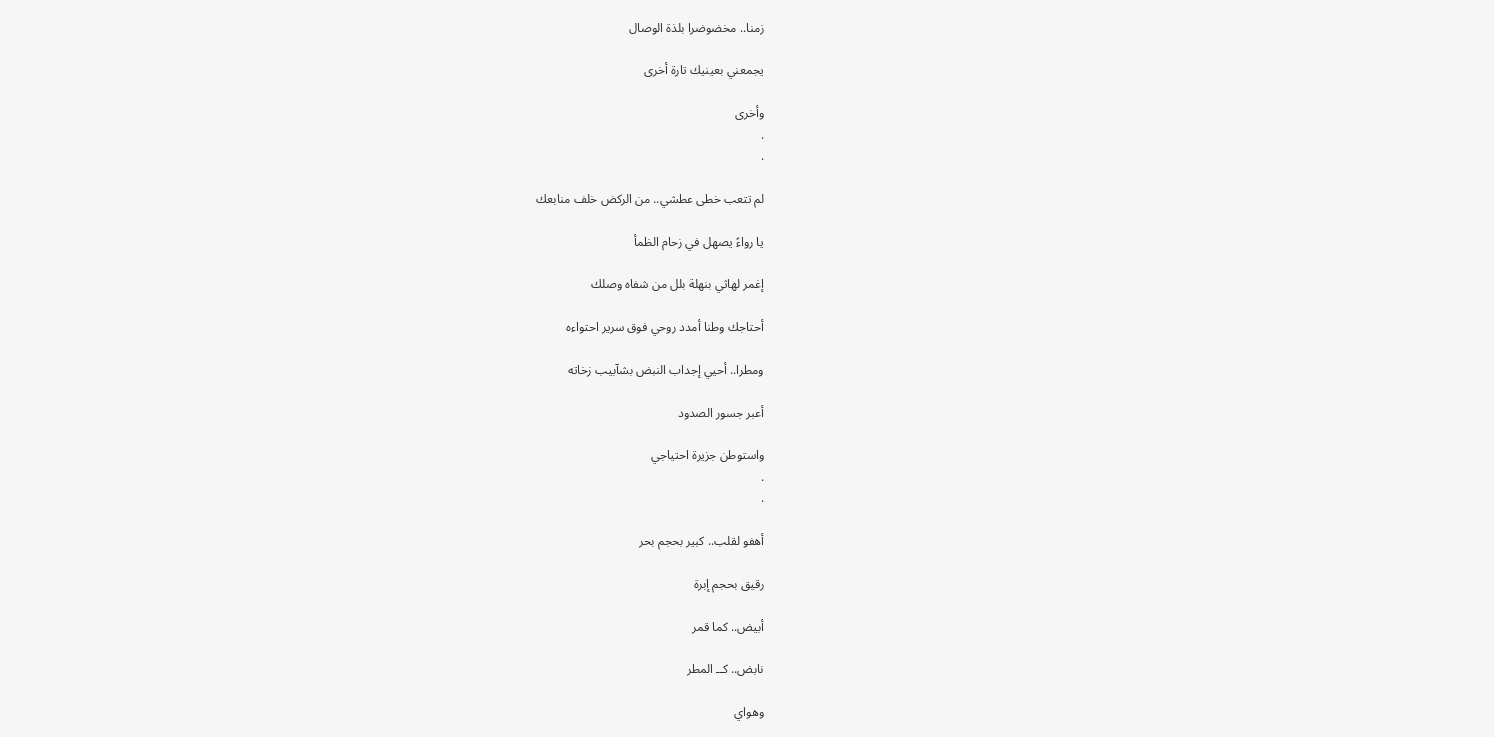زمنا.. مخضوضرا بلذة الوصال

يجمعني بعينيك تارة أخرى

وأخرى
.
.

لم تتعب خطى عطشي.. من الركض خلف منابعك

يا رواءً يصهل في زحام الظمأ

إغمر لهاثي بنهلة بلل من شفاه وصلك

أحتاجك وطنا أمدد روحي فوق سرير احتواءه

ومطرا.. أحيي إجداب النبض بشآبيب زخاته

أعبر جسور الصدود

واستوطن جزيرة احتياجي
.
.

أهفو لقلب.. كبير بحجم بحر

رقيق بحجم إبرة

أبيض.. كما قمر

نابض.. كــ المطر

وهواي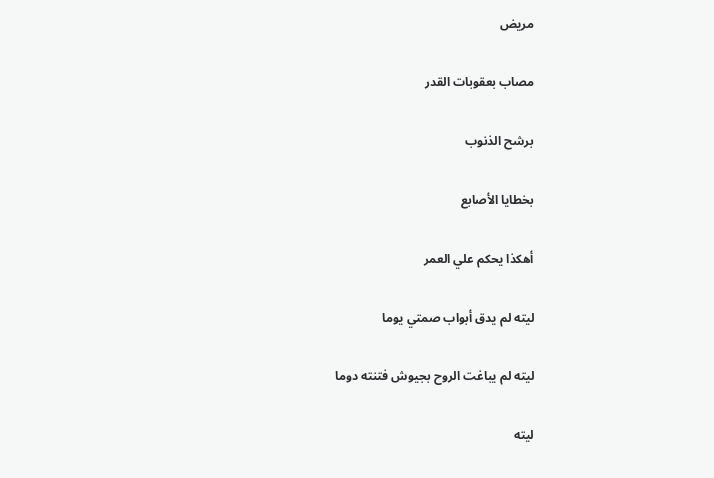مريض

مصاب بعقوبات القدر

برشح الذنوب

بخطايا الأصابع

أهكذا يحكم علي العمر

ليته لم يدق أبواب صمتي يوما

ليته لم يباغت الروح بجيوش فتنته دوما

ليته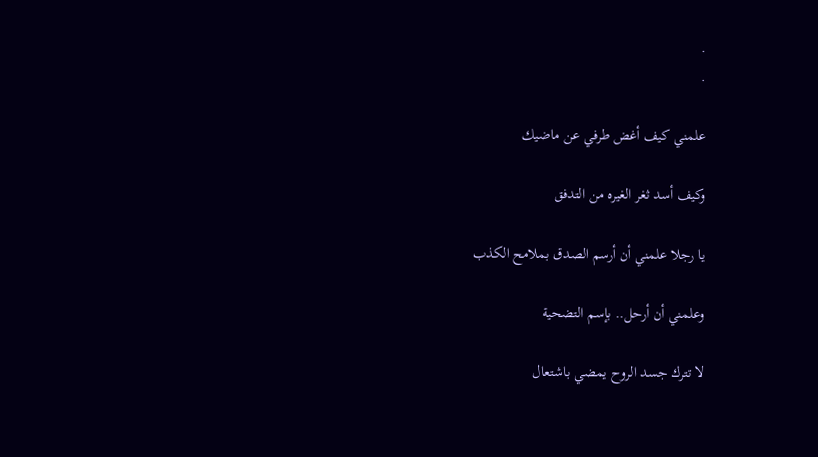.
.

علمني كيف أغض طرفي عن ماضيك

وكيف أسد ثغر الغيره من التدفق

يا رجلا علمني أن أرسم الصدق بملامح الكذب

وعلمني أن أرحل.. بإسم التضحية

لا تترك جسد الروح يمضي باشتعال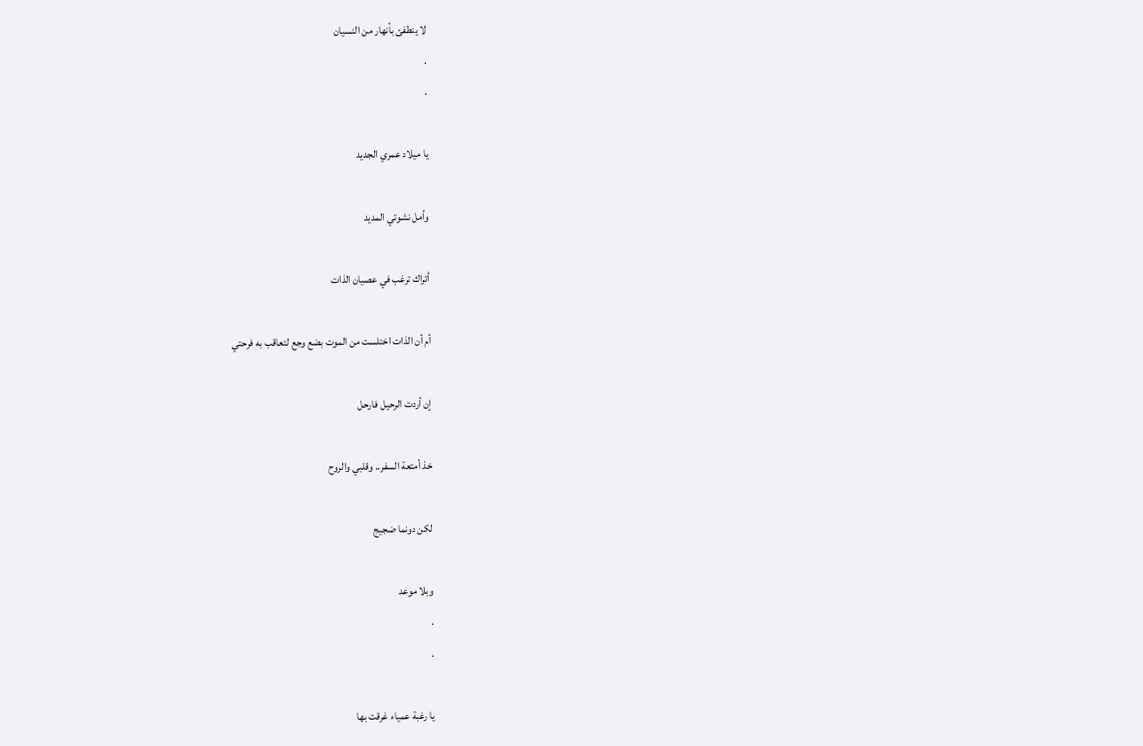لا ينطفئ بأنهار من النسيان
.
.

يا ميلاد عمري الجديد

وأمل نشوتي المديد

أتراك ترغب في عصيان الذات

أم أن الذات اختلست من الموت بضع وجع لتعاقب به فرحتي

إن أردت الرحيل فارحل

خذ أمتعة السفر.. وقلبي والروح

لكن دونما ضجيج

وبلا موعد
.
.

يا رغبة عمياء غرقت بها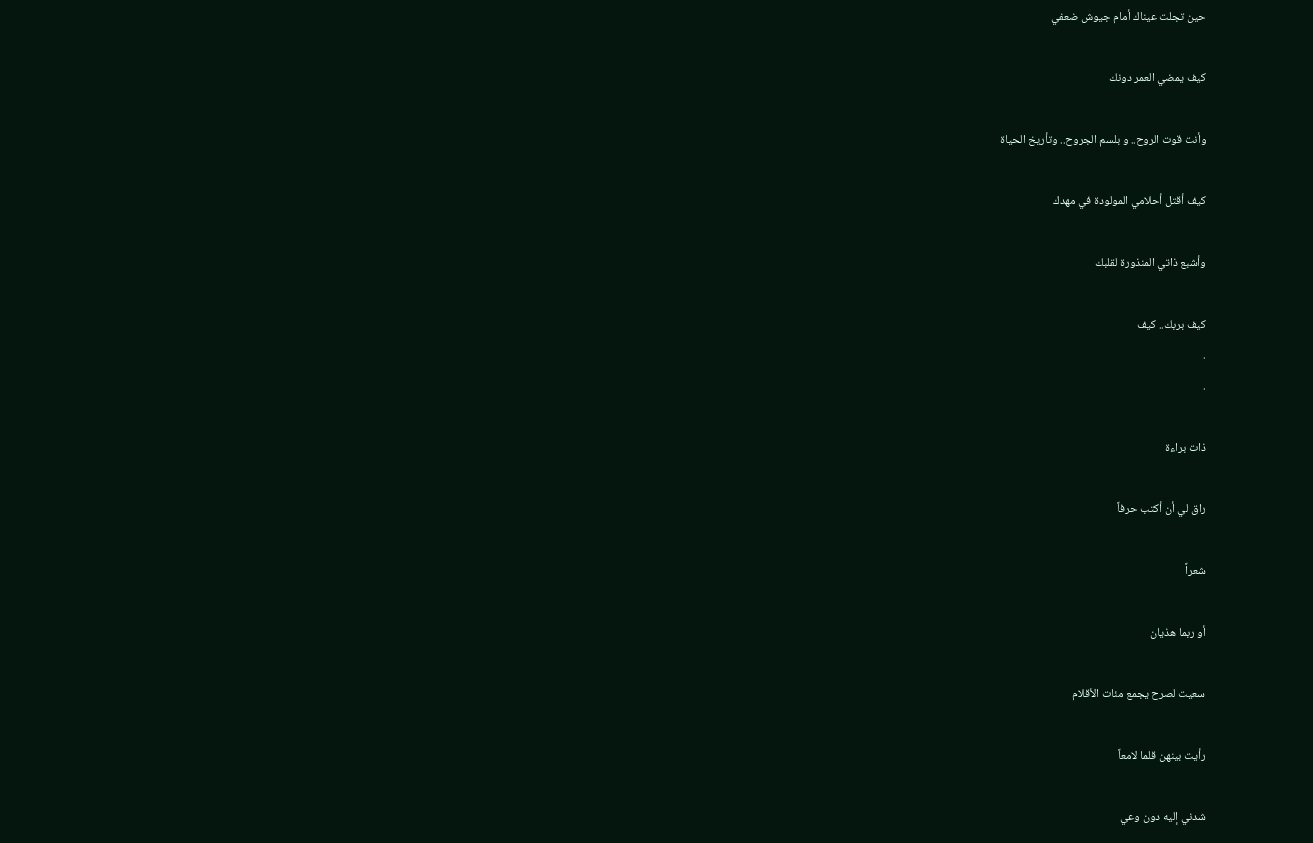حين تجلت عيناك أمام جيوش ضعفي

كيف يمضي العمر دونك

وأنت قوت الروح.. و بلسم الجروح.. وتأريخ الحياة

كيف أقتل أحلامي المولودة في مهدك

وأشبع ذاتي المنذورة لقلبك

كيف بربك.. كيف
.
.

ذات براءة

راق لي أن أكتب حرفاً

شعراً

أو ربما هذيان

سعيت لصرح يجمع مئات الأقلام

رأيت بينهن قلما لامعاً

شدني إليه دون وعي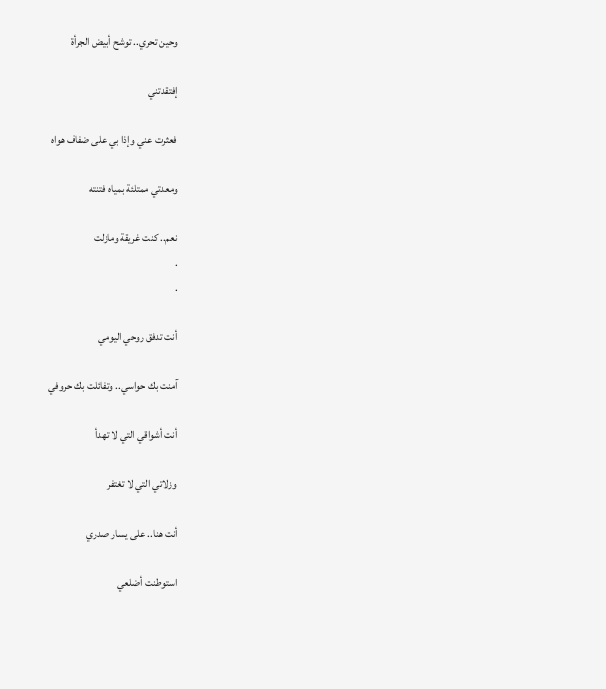وحين تحري.. توشح أبيض الجرأة

إفتقدتني

فعثرت عني وإذا بي على ضفاف هواه

ومعدتي ممتلئة بمياه فتنته

نعم.. كنت غريقة ومازلت
.
.

أنت تدفق روحي اليومي

آمنت بك حواسي.. وتفائلت بك حروفي

أنت أشواقي التي لا تهدأ

وزلاتي التي لا تغتفر

أنت هنا.. على يسار صدري

استوطنت أضلعي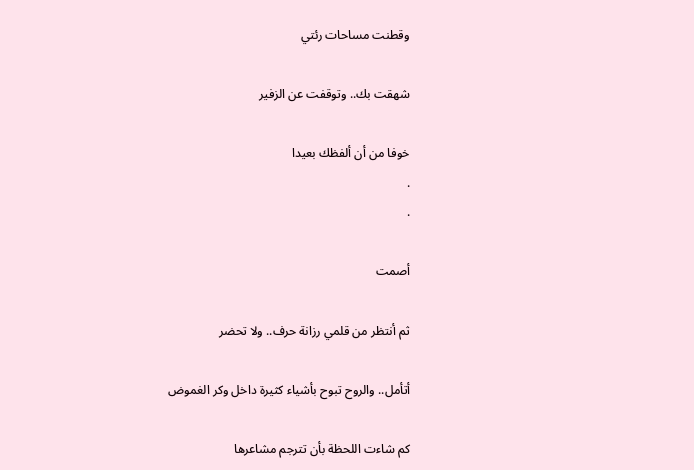وقطنت مساحات رئتي

شهقت بك.. وتوقفت عن الزفير

خوفا من أن ألفظك بعيدا
.
.

أصمت

ثم أنتظر من قلمي رزانة حرف.. ولا تحضر

أتأمل.. والروح تبوح بأشياء كثيرة داخل وكر الغموض

كم شاءت اللحظة بأن تترجم مشاعرها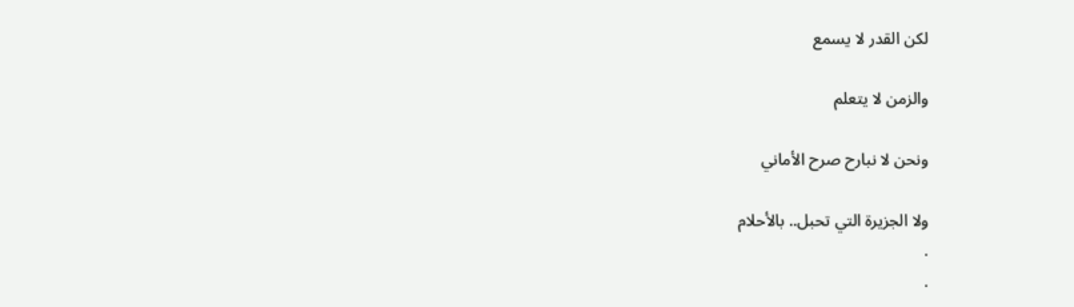لكن القدر لا يسمع

والزمن لا يتعلم

ونحن لا نبارح صرح الأماني

ولا الجزيرة التي تحبل.. بالأحلام
.
.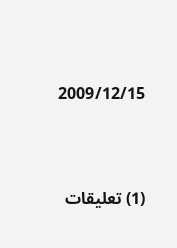2009/12/15




(1) تعليقات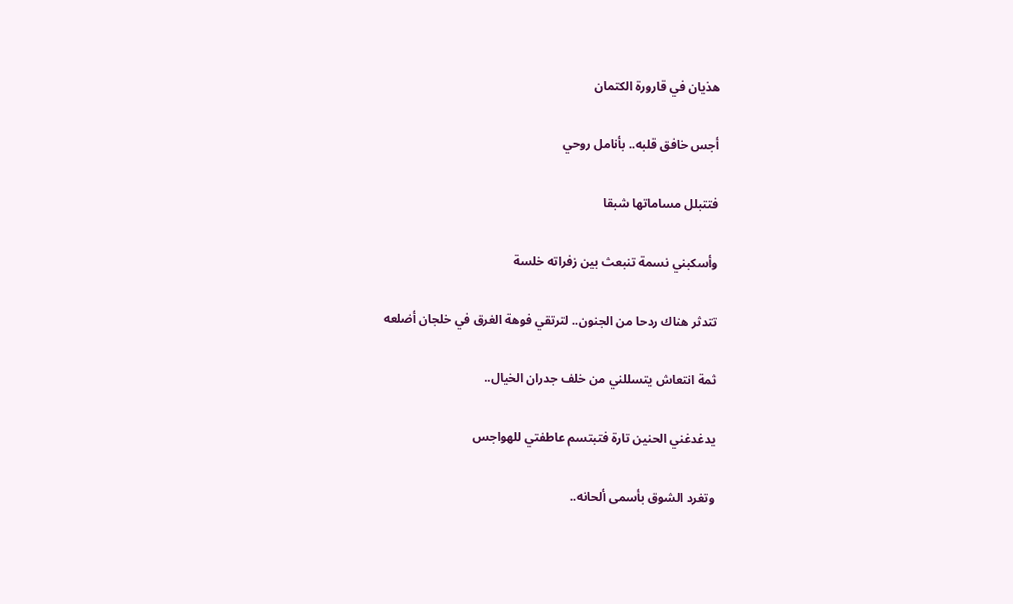هذيان في قارورة الكتمان

أجس خافق قلبه.. بأنامل روحي

فتتبلل مساماتها شبقا

وأسكبني نسمة تنبعث بين زفراته خلسة

تتدثر هناك ردحا من الجنون.. لترتقي فوهة الغرق في خلجان أضلعه

ثمة انتعاش يتسللني من خلف جدران الخيال..

يدغدغني الحنين تارة فتبتسم عاطفتي للهواجس

وتغرد الشوق بأسمى ألحانه..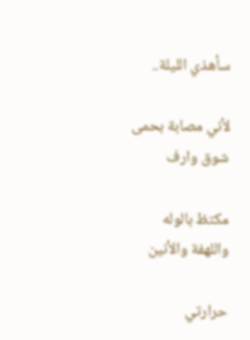سأهذي الليلة..

لأني مصابة بحمى شوق وارف

مكتظ بالوله واللهفة والأنين

حرارتي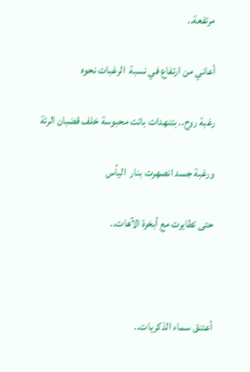مرتفعة..

أعاني من ارتفاع في نسبة  الرغبات نحوه

رغبة روح.. بتنهدات باتت محبوسة خلف قضبان الرئة

ورغبة جسد انصهرت بنار  اليأس

حتى تطايرت مع أبخرة الآهات..



أعتنق سماء الذكريات..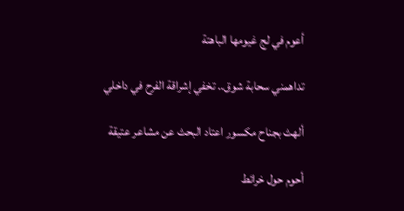أعوم في لج غيومها الباهتة

تداهمني سحابة شوق.. تخفي إشراقة الفرح في داخلي

ألهث بجناح مكسور اعتاد البحث عن مشاعر عتيقة

أحوم حول خرائط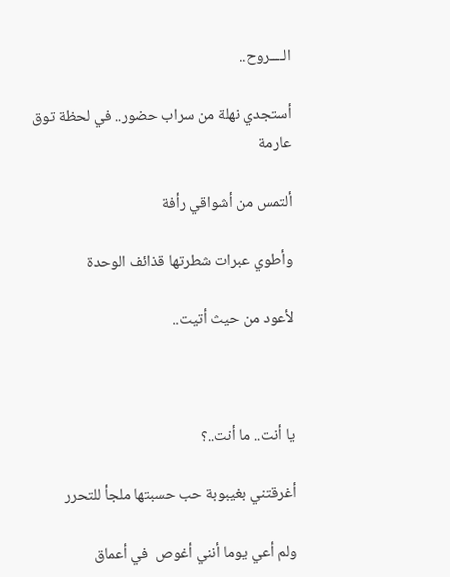الــــروح..

أستجدي نهلة من سراب حضور.. في لحظة توق عارمة

ألتمس من أشواقي رأفة

وأطوي عبرات شطرتها قذائف الوحدة

لأعود من حيث أتيت..



يا أنت.. ما أنت..؟

أغرقتني بغيبوبة حب حسبتها ملجأ للتحرر

ولم أعي يوما أنني أغوص  في أعماق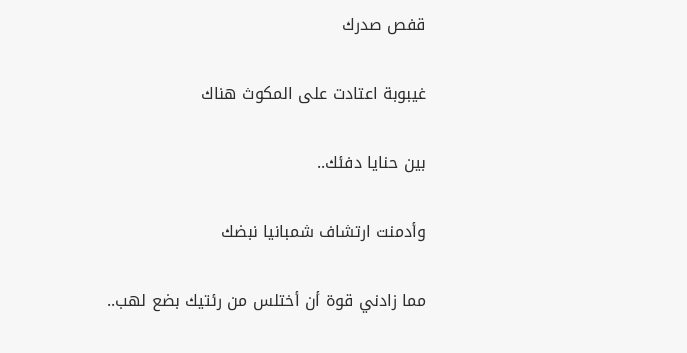قفص صدرك

غيبوبة اعتادت على المكوث هناك

بين حنايا دفئك..

وأدمنت ارتشاف شمبانيا نبضك

مما زادني قوة أن أختلس من رئتيك بضع لهب..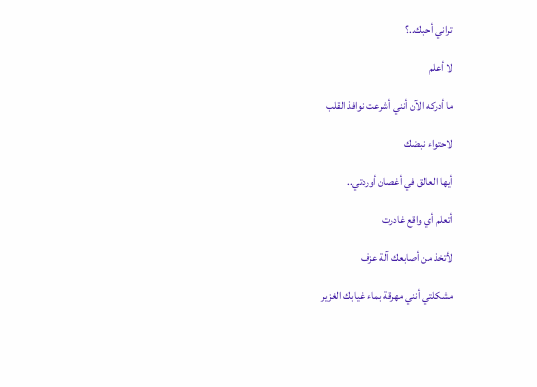تراني أحبك..؟

لا أعلم

ما أدركه الآن أنني أشرعت نوافذ القلب

لاحتواء نبضك

أيها العالق في أغصان أوردتي..

أتعلم أي واقع غادرت

لأتخذ من أصابعك آلة عزف

مشكلتي أنني مهرقة بماء غيابك الغزير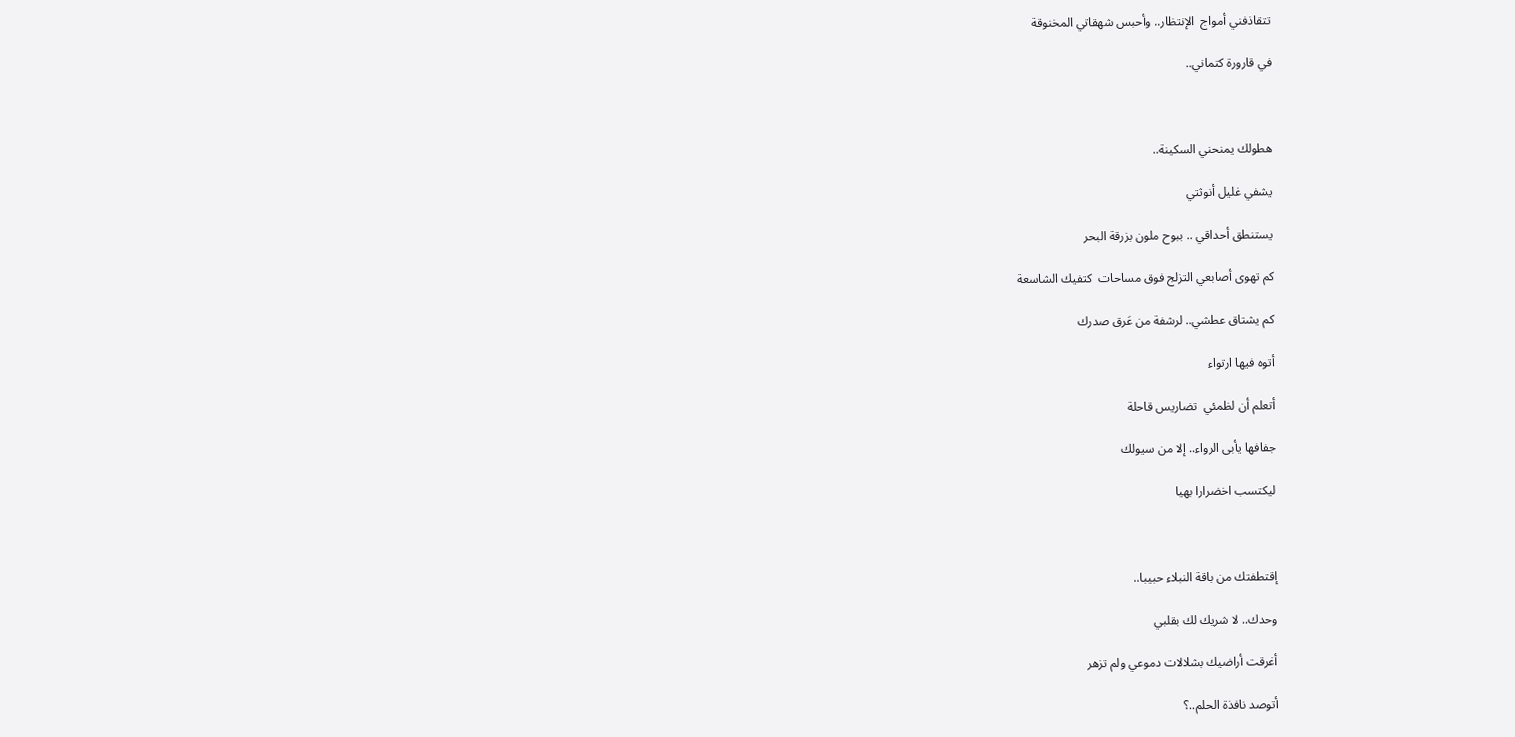تتقاذفني أمواج  الإنتظار.. وأحبس شهقاتي المخنوقة

في قارورة كتماني..



هطولك يمنحني السكينة..

يشفي غليل أنوثتي

يستنطق أحداقي .. ببوح ملون بزرقة البحر

كم تهوى أصابعي التزلج فوق مساحات  كتفيك الشاسعة

كم يشتاق عطشي.. لرشفة من عَرق صدرك

أتوه فيها ارتواء

أتعلم أن لظمئي  تضاريس قاحلة

جفافها يأبى الرواء.. إلا من سيولك

ليكتسب اخضرارا بهيا



إقتطفتك من باقة النبلاء حبيبا..

وحدك.. لا شريك لك بقلبي

أغرقت أراضيك بشلالات دموعي ولم تزهر

أتوصد نافذة الحلم..؟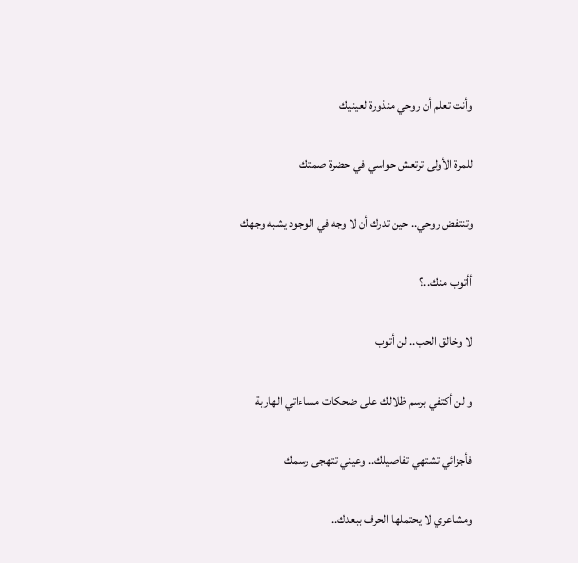وأنت تعلم أن روحي منذورة لعينيك

للمرة الأولى ترتعش حواسي في حضرة صمتك

وتنتفض روحي.. حين تدرك أن لا وجه في الوجود يشبه وجهك

أأتوب منك..؟

لا وخالق الحب.. لن أتوب

و لن أكتفي برسم ظلالك على ضحكات مساءاتي الهاربة

فأجزائي تشتهي تفاصيلك.. وعيني تتهجى رسمك

ومشاعري لا يحتملها الحرف ببعدك..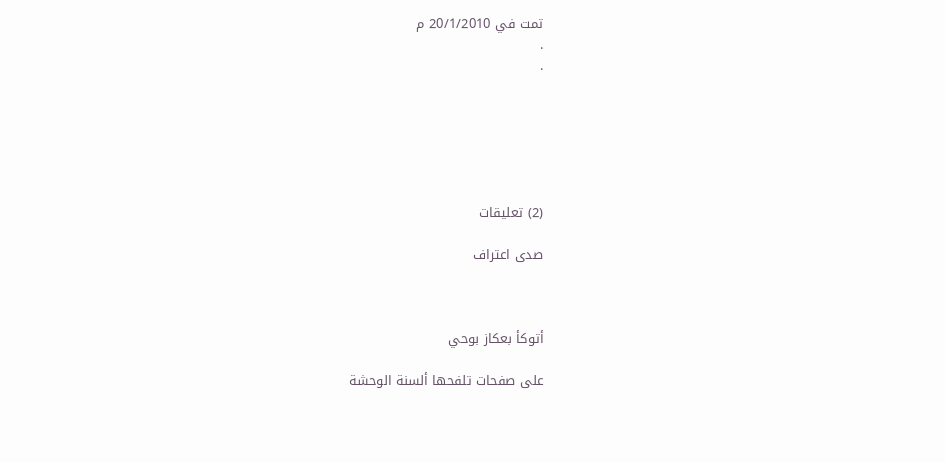تمت في 20/1/2010 م
.
.






(2) تعليقات

صدى اعتراف



أتوكأ بعكاز بوحي

على صفحات تلفحها ألسنة الوحشة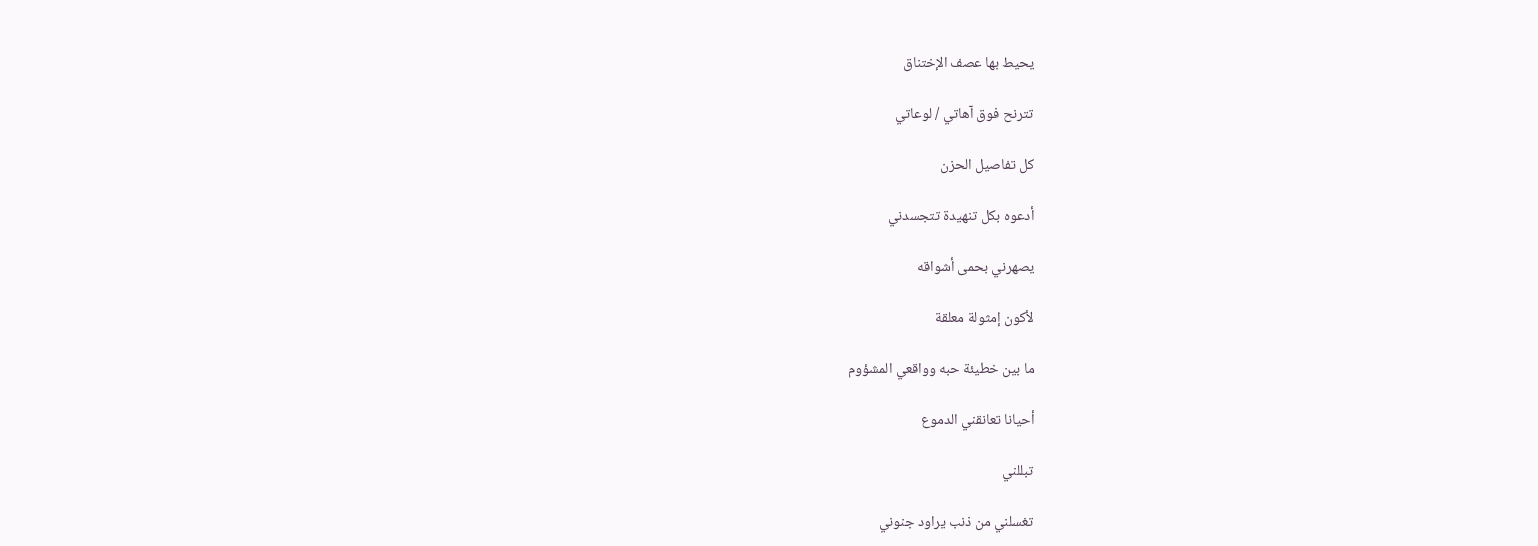يحيط بها عصف الإختناق

تترنح فوق آهاتي / لوعاتي

كل تفاصيل الحزن

أدعوه بكل تنهيدة تتجسدني

يصهرني بحمى أشواقه

لأكون إمثولة معلقة

ما بين خطيئة حبه وواقعي المشؤوم

أحيانا تعانقني الدموع

تبللني

تغسلني من ذنب يراود جنوني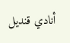أنادي قنديل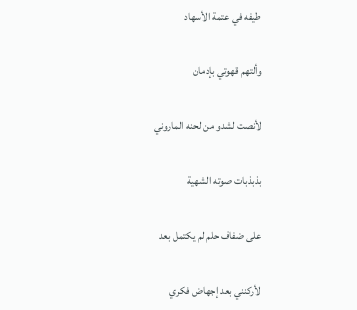طيفه في عتمة الأسهاد

وألتهم قهوتي بإدمان

لأنصت لشدو من لحنه الماروني

بذبذبات صوته الشهية

على ضفاف حلم لم يكتمل بعد

لأركنني بعد إجهاض فكري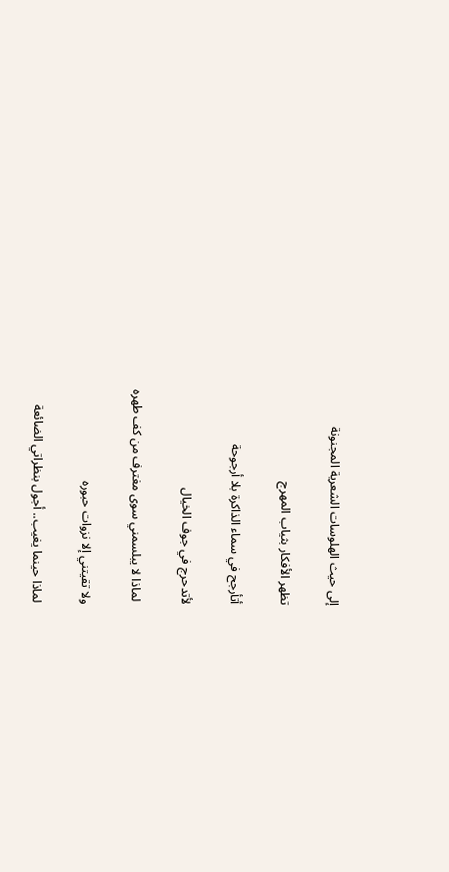إلى حيث الهلوسات الشعرية المجنونة

تظهر الأفكار بثياب المهرج

أتأرجح في سماء الذاكرة بلا أرجوحة

لأتدحرج في جوف الخيال

 لماذا لا يبلسمني سوى مغترف من كف طهره

ولا تقيتني إلا نزوات حبوره

لماذا حينما يغيب.. أجول بنظراتي الضائعة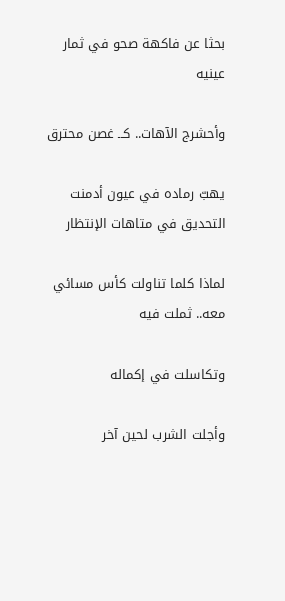بحثا عن فاكهة صحو في ثمار عينيه

وأحشرج الآهات.. كــ غصن محترق

يهبّ رماده في عيون أدمنت التحديق في متاهات الإنتظار

لماذا كلما تناولت كأس مسائي معه.. ثملت فيه

وتكاسلت في إكماله

وأجلت الشرب لحين آخر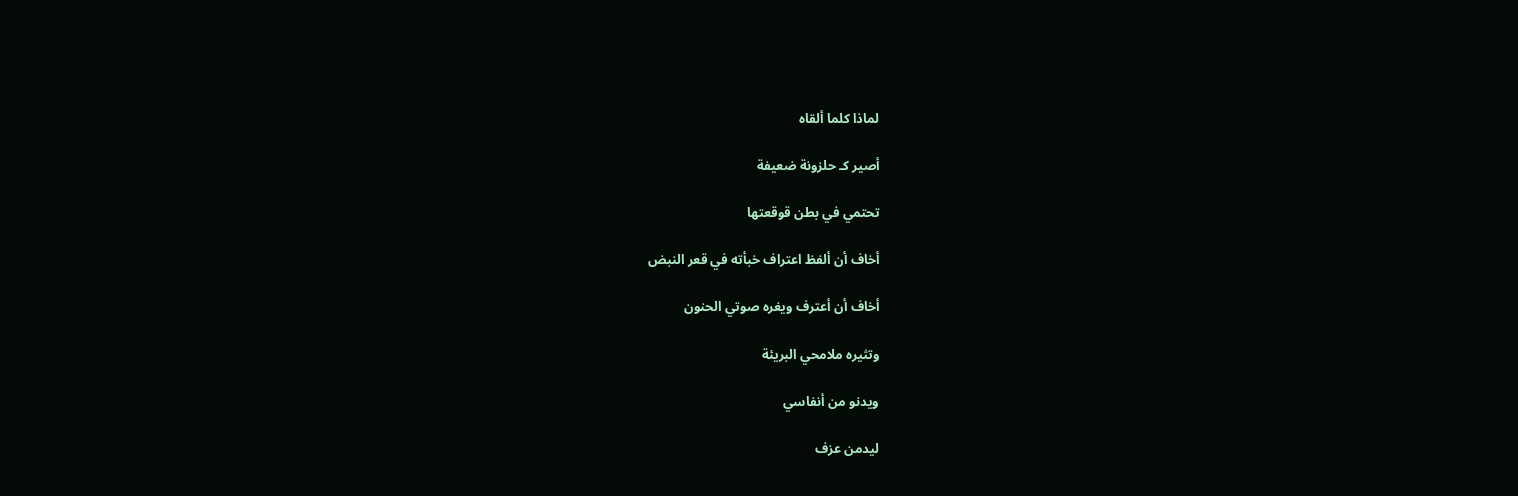لماذا كلما ألقاه

أصير كـ حلزونة ضعيفة

تحتمي في بطن قوقعتها

أخاف أن ألفظ اعتراف خبأته في قعر النبض

أخاف أن أعترف ويغره صوتي الحنون

وتثيره ملامحي البريئة

ويدنو من أنفاسي

ليدمن عزف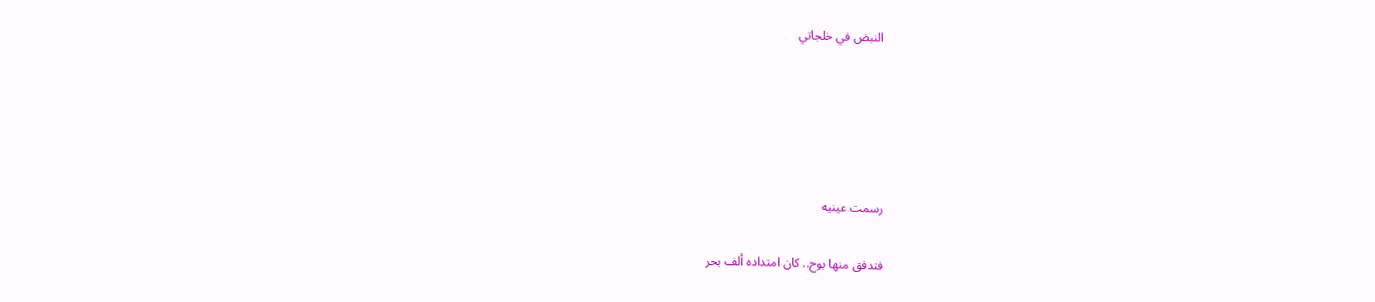النبض في خلجاتي





رسمت عينيه

فتدفق منها بوح.. كان امتداده ألف بحر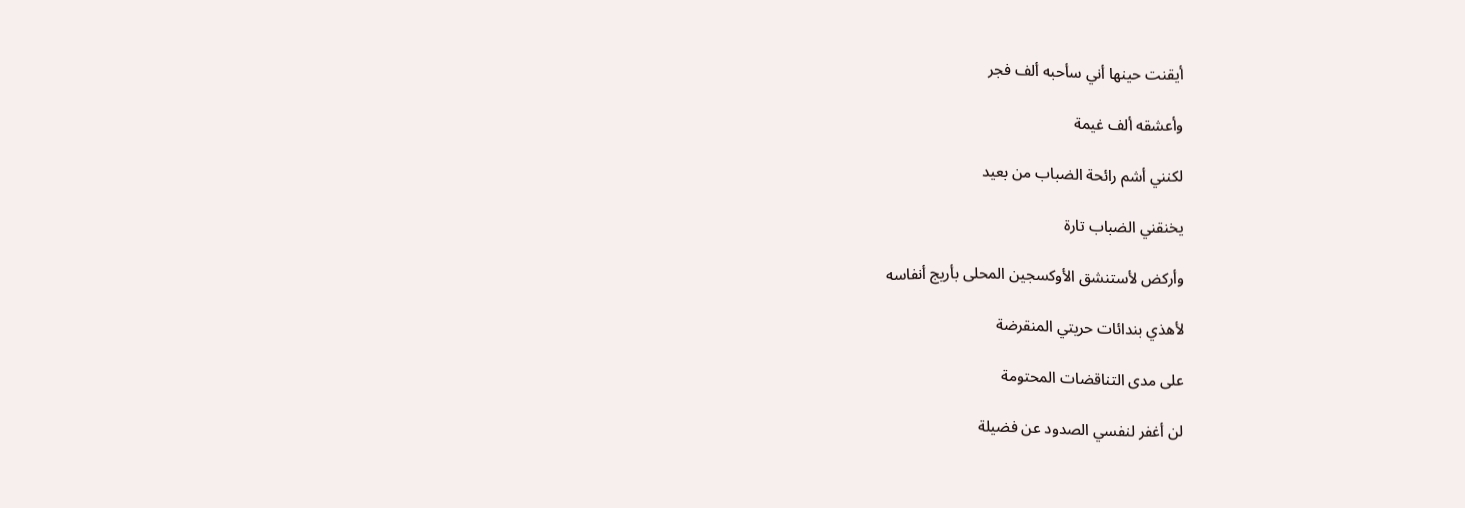أيقنت حينها أني سأحبه ألف فجر

وأعشقه ألف غيمة

لكنني أشم رائحة الضباب من بعيد

يخنقني الضباب تارة

وأركض لأستنشق الأوكسجين المحلى بأريج أنفاسه

لأهذي بندائات حريتي المنقرضة

على مدى التناقضات المحتومة

لن أغفر لنفسي الصدود عن فضيلة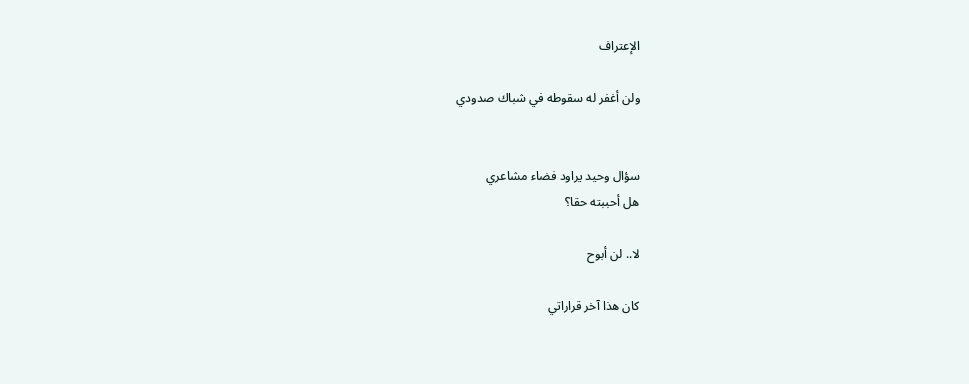الإعتراف

ولن أغفر له سقوطه في شباك صدودي


سؤال وحيد يراود فضاء مشاعري
هل أحببته حقا؟

لا.. لن أبوح

كان هذا آخر قراراتي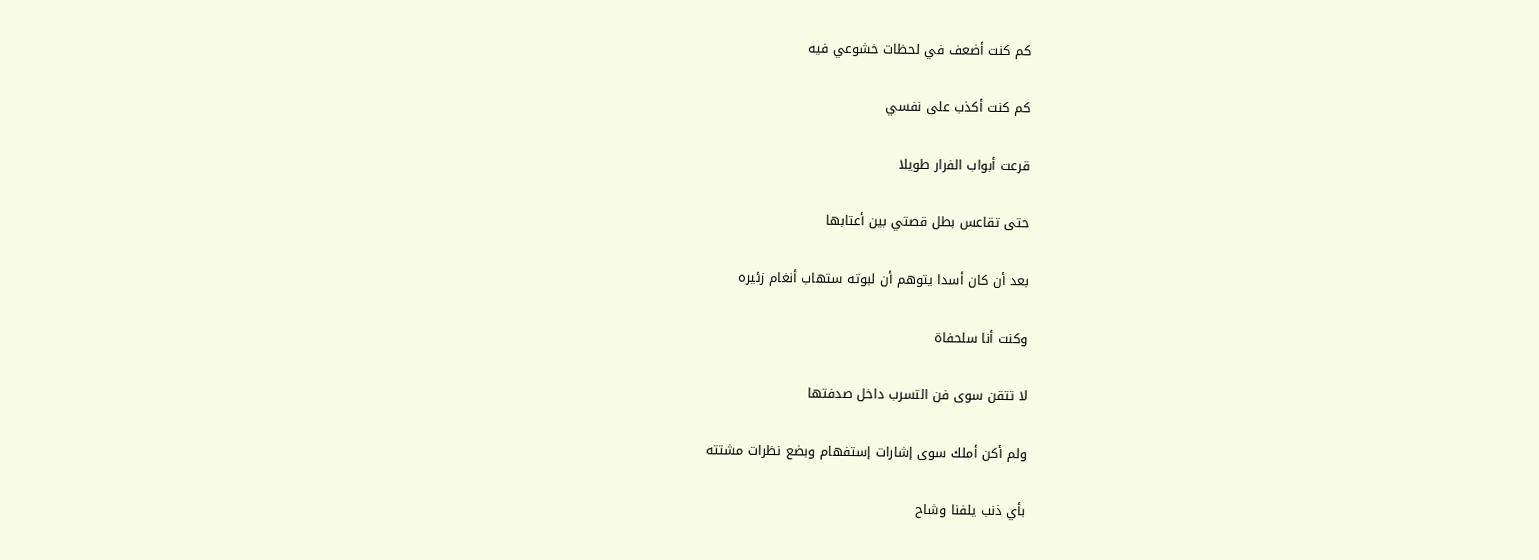كم كنت أضعف في لحظات خشوعي فيه

كم كنت أكذب على نفسي

قرعت أبواب الفرار طويلا

حتى تقاعس بطل قصتي بين أعتابها

بعد أن كان أسدا يتوهم أن لبوته ستهاب أنغام زئيره

وكنت أنا سلحفاة

لا تتقن سوى فن التسرب داخل صدفتها

ولم أكن أملك سوى إشارات إستفهام وبضع نظرات مشتته

بأي ذنب يلفنا وشاح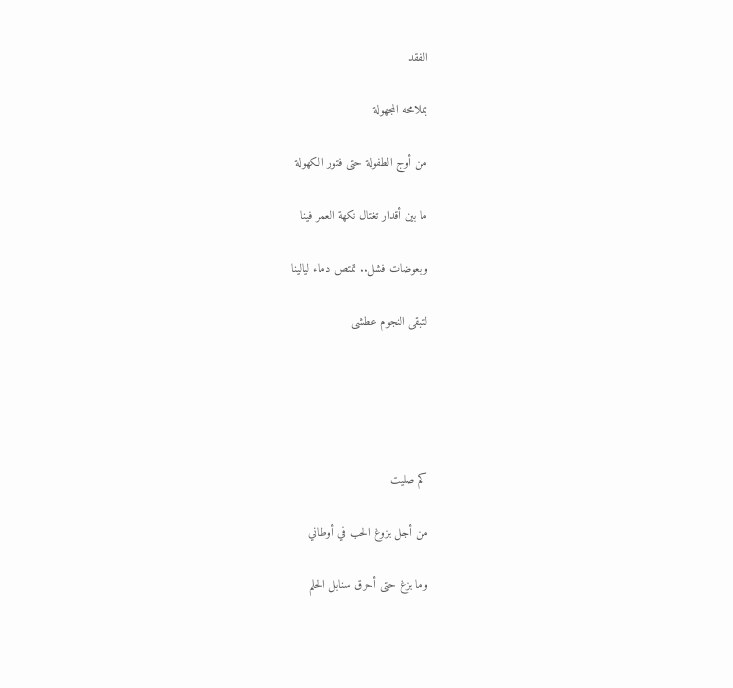الفقد

بملامحه المجهولة

من أوج الطفولة حتى فتور الكهولة

ما بين أقدار تغتال نكهة العمر فينا

وبعوضات فشل.. تمتص دماء ليالينا

لتبقى النجوم عطشى





كم صليت

من أجل بزوغ الحب في أوطاني

وما بزغ حتى أحرق سنابل الحلم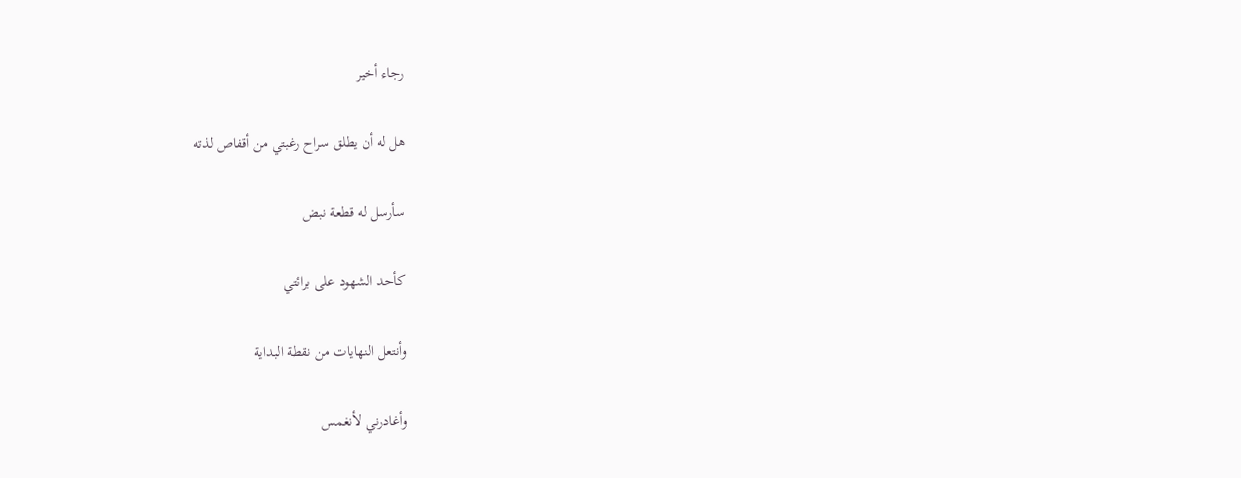رجاء أخير

هل له أن يطلق سراح رغبتي من أقفاص لذته

سأرسل له قطعة نبض

كأحد الشهود على برائتي

وأنتعل النهايات من نقطة البداية

وأغادرني لأنغمس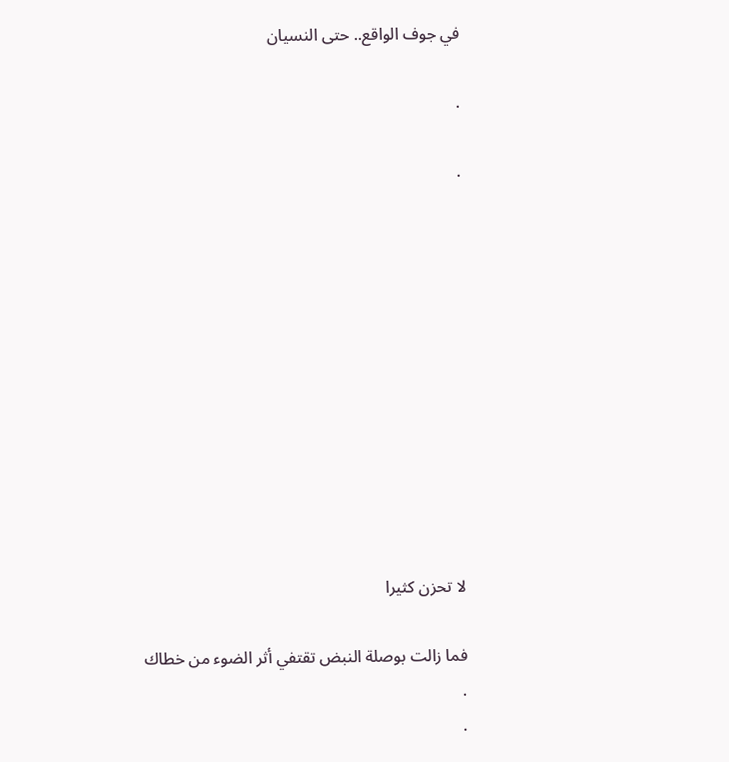في جوف الواقع.. حتى النسيان

.

.











لا تحزن كثيرا

فما زالت بوصلة النبض تقتفي أثر الضوء من خطاك
.
.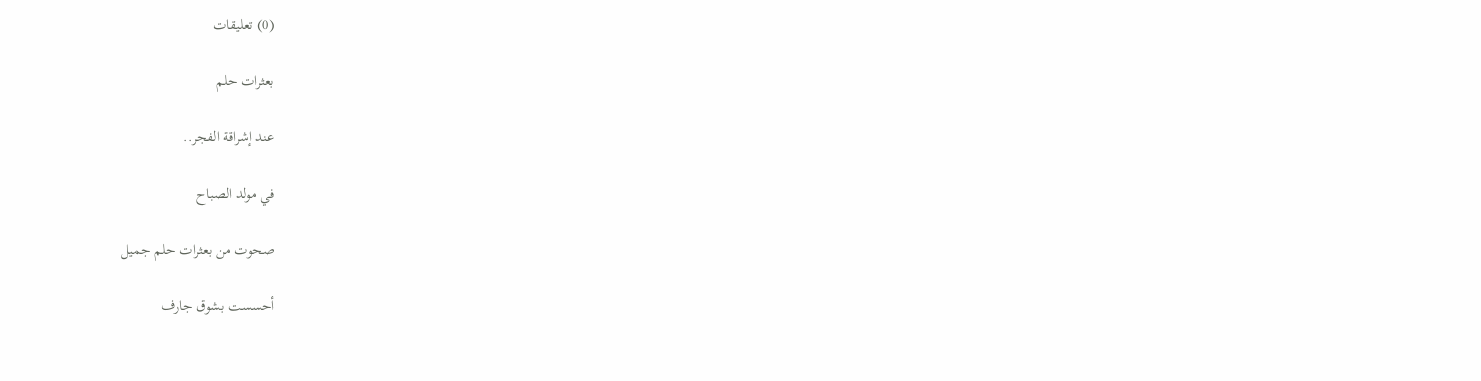(0) تعليقات

بعثرات حلم

عند إشراقة الفجر..

في مولد الصباح

صحوت من بعثرات حلم جميل

أحسست بشوق جارف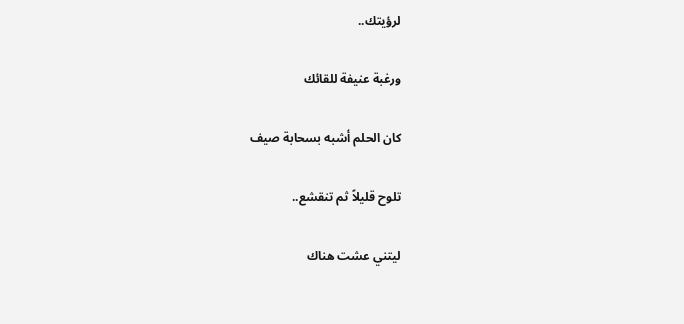لرؤيتك..

ورغبة عنيفة للقائك

كان الحلم أشبه بسحابة صيف

تلوح قليلاً ثم تنقشع..

ليتني عشت هناك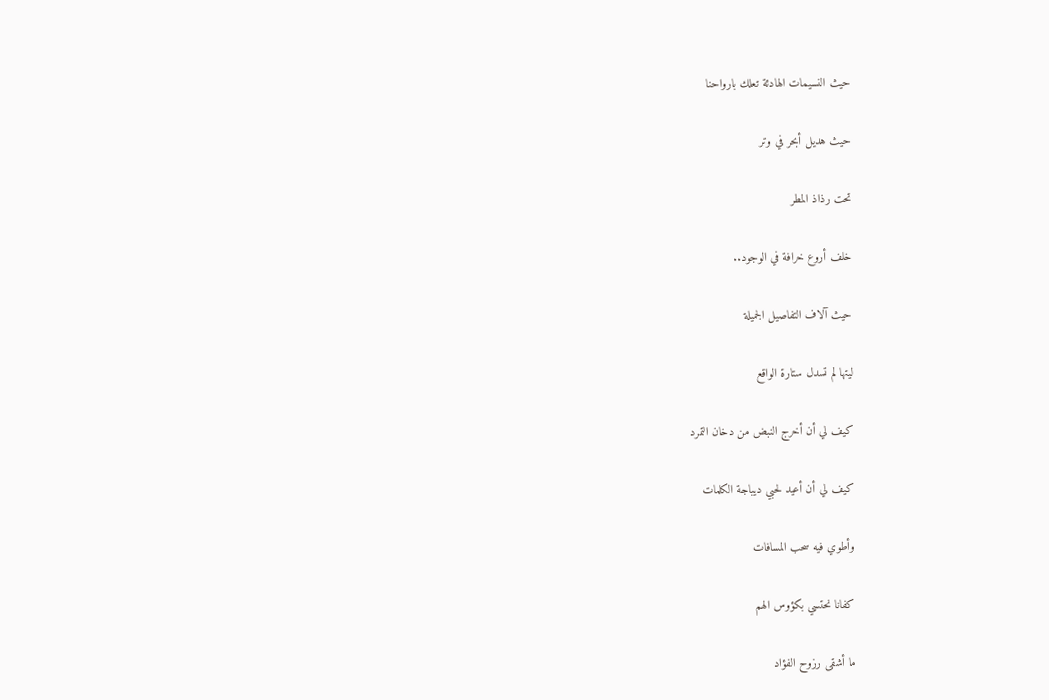حيث النسيمات الهادئة تعلك بارواحنا

حيث هديل أبحر في وتر

تحت رذاذ المطر

خلف أروع خرافة في الوجود..

حيث آلاف التفاصيل الجميلة

ليتها لم تسدل ستارة الواقع

كيف لي أن أخرج النبض من دخان التمرد

كيف لي أن أعيد لحبي ديباجة الكلمات

وأطوي فيه سحب المسافات

كفانا نحتسي بكؤوس الهم

ما أشقى رزوح الفؤاد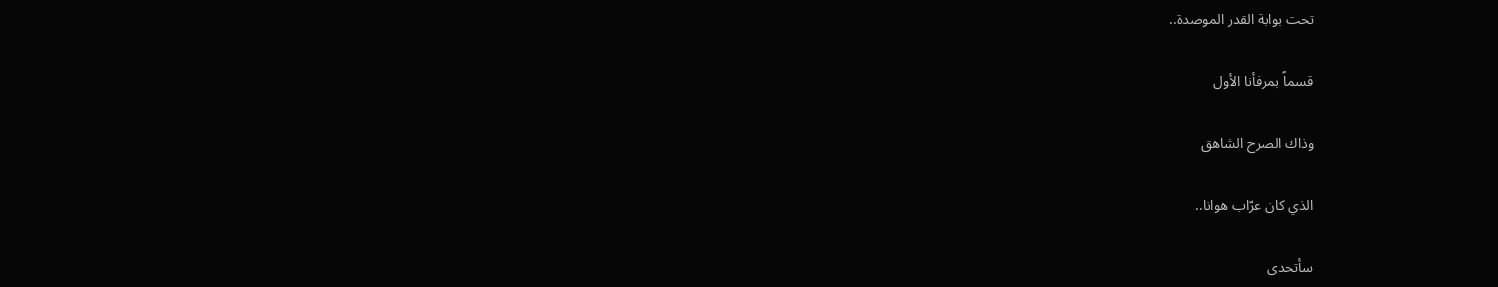تحت بوابة القدر الموصدة..

قسماً بمرفأنا الأول

وذاك الصرح الشاهق

الذي كان عرّاب هوانا..

سأتحدى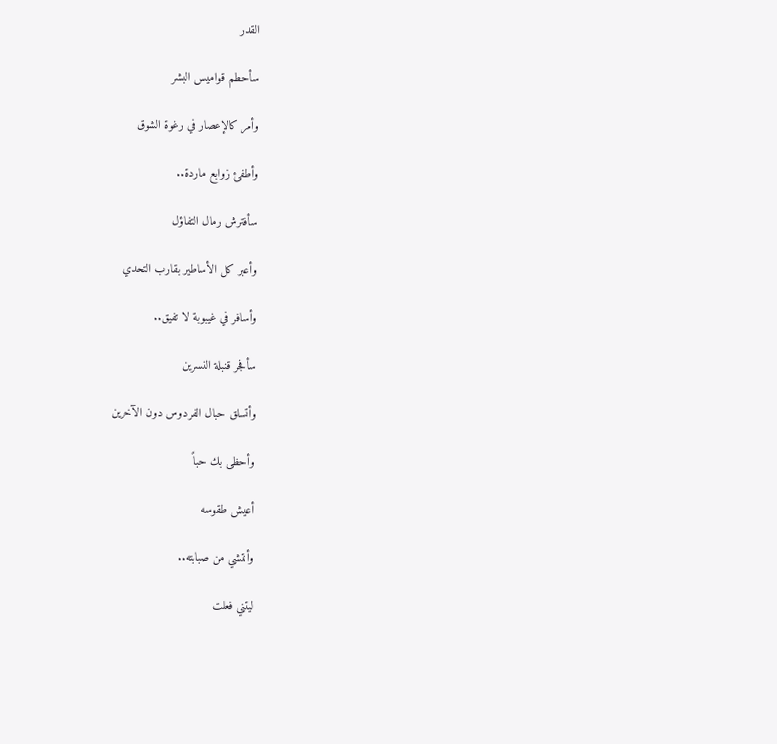القدر

سأحطم قواميس البشر

وأمر كالإعصار في رغوة الشوق

وأطفئ زوابع ماردة..

سأفترش رمال التفاؤل

وأعبر كل الأساطير بقارب التحدي

وأسافر في غيبوبة لا تفيق..

سأفجر قنبلة النسرين

وأتسلق حبال الفردوس دون الآخرين

وأحظى بك حباً

أعيش طقوسه

وأنتشي من صبابته..

ليتني فعلت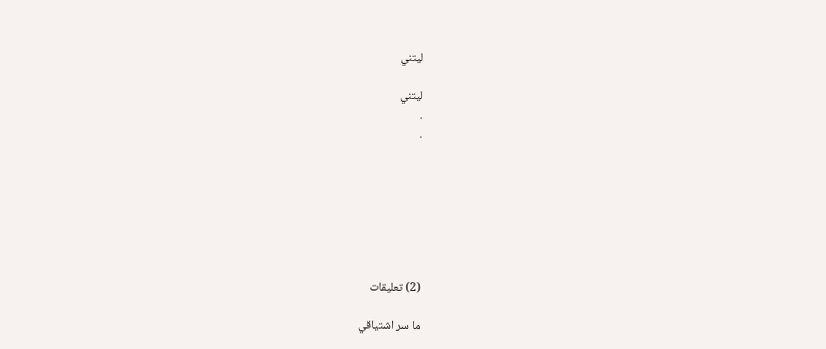ليتني

ليتني
.
.







(2) تعليقات

ما سر اشتياقي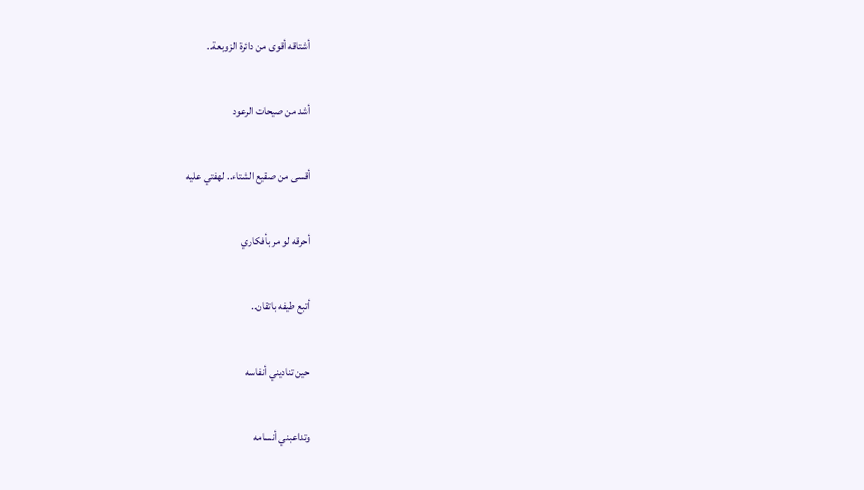أشتاقه أقوى من دائرة الزوبعة..

أشد من صيحات الرعود

أقسى من صقيع الشتاء.. لهفتي عليه

أحرقه لو مر بأفكاري

أتبع طيفه باتقان..

حين تناديني أنفاسه

وتداعبني أنسامه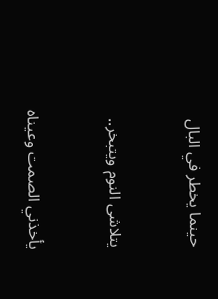حينما يخطر في البال

يتلاشى النوم ويتبخر..

يأخذني الصمت وعيناه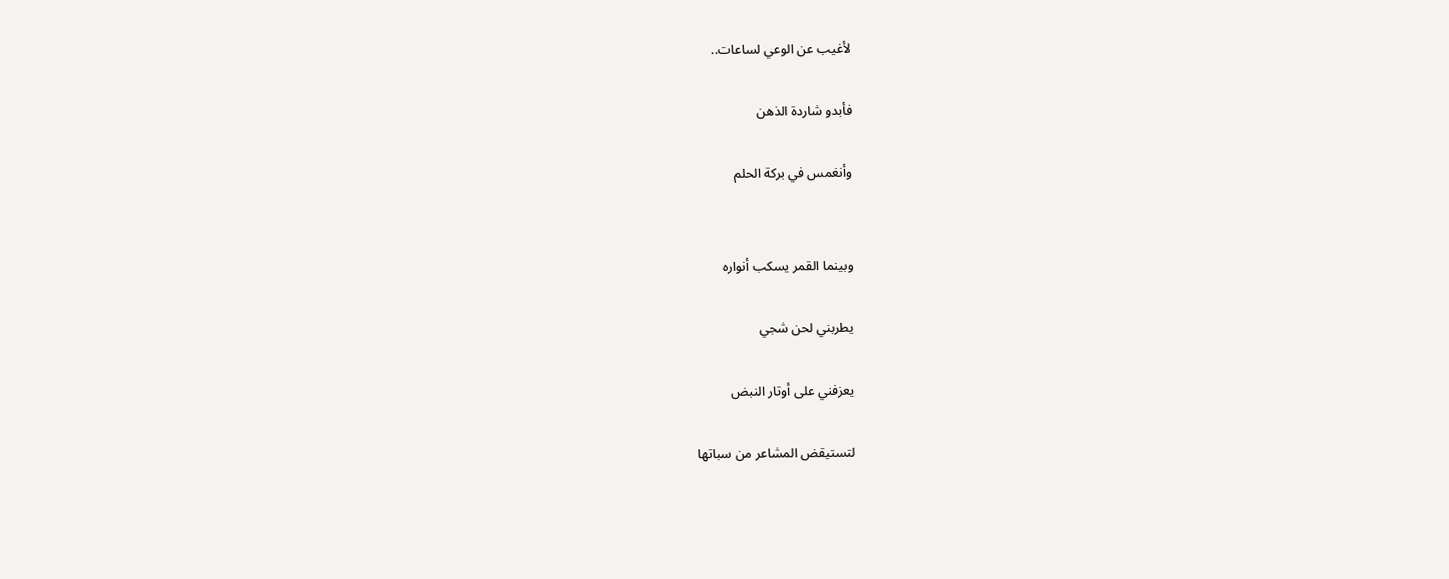لأغيب عن الوعي لساعات..

فأبدو شاردة الذهن

وأنغمس في بركة الحلم


وبينما القمر يسكب أنواره

يطربني لحن شجي

يعزفني على أوتار النبض

لتستيقض المشاعر من سباتها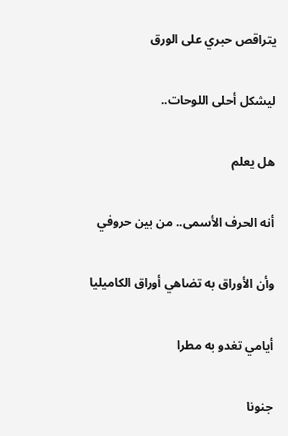يتراقص حبري على الورق

ليشكل أحلى اللوحات..

هل يعلم

أنه الحرف الأسمى.. من بين حروفي

وأن الأوراق به تضاهي أوراق الكاميليا

أيامي تغدو به مطرا

جنونا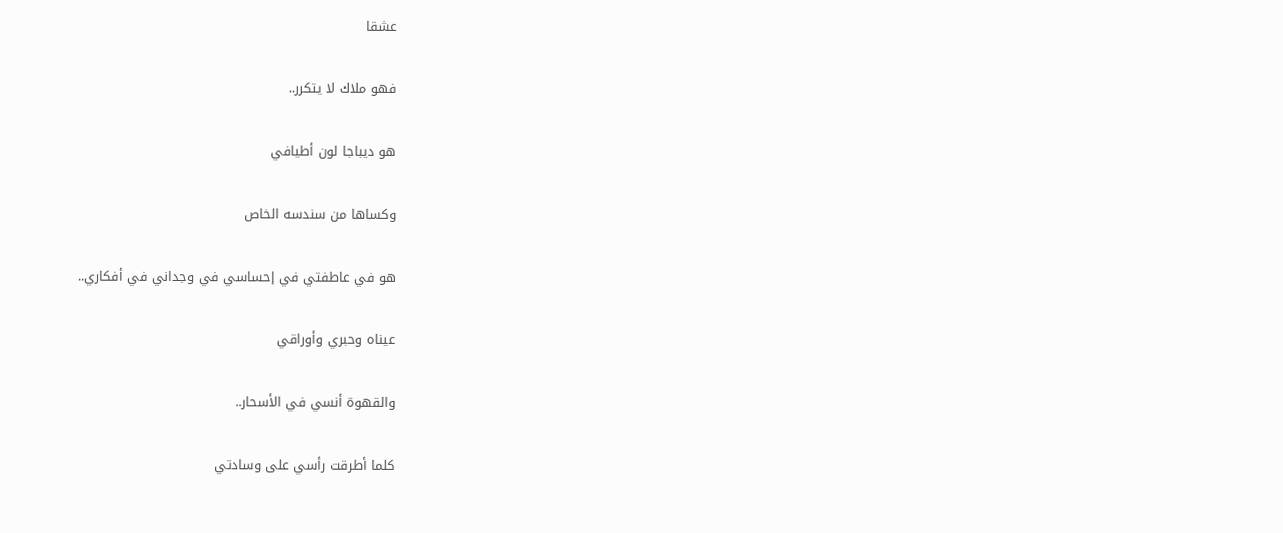عشقا

فهو ملاك لا يتكرر..

هو ديباجا لون أطيافي

وكساها من سندسه الخاص

هو في عاطفتي في إحساسي في وجداني في أفكاري..

عيناه وحبري وأوراقي

والقهوة أنسي في الأسحار..

كلما أطرقت رأسي على وسادتي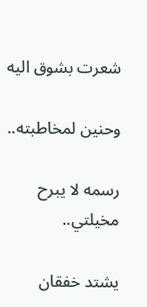شعرت بشوق اليه

وحنين لمخاطبته..

رسمه لا يبرح مخيلتي..

يشتد خفقان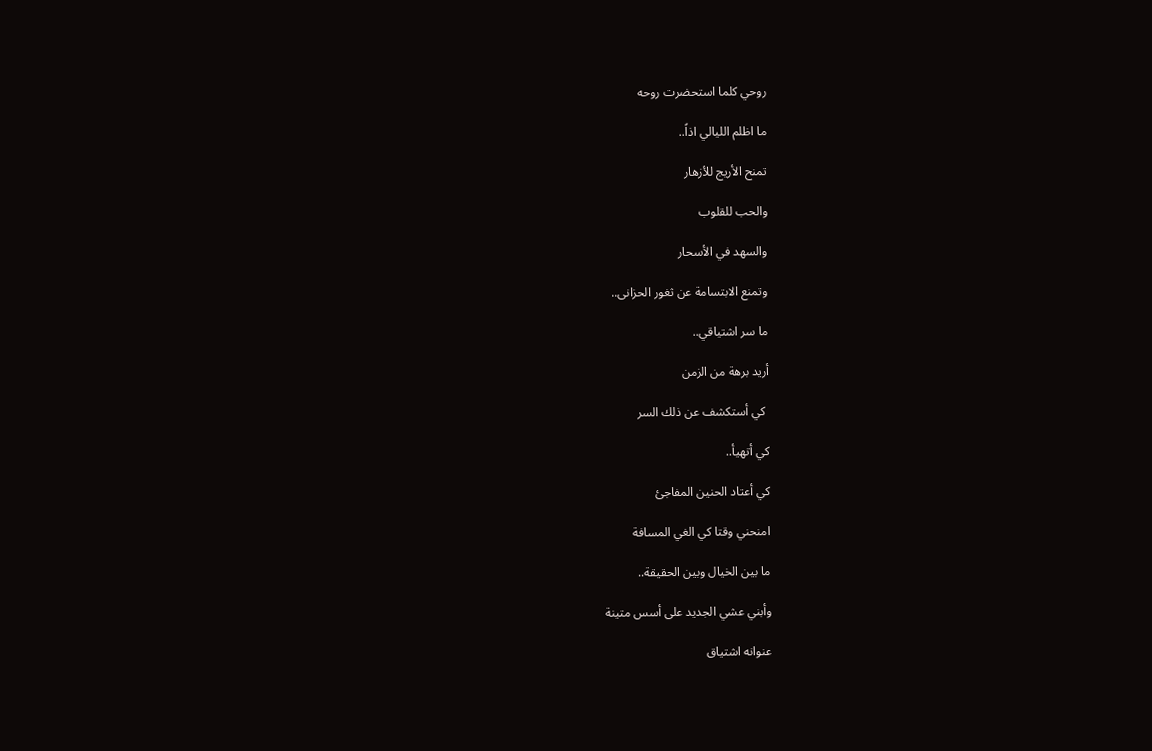روحي كلما استحضرت روحه

ما اظلم الليالي اذاً..

تمنح الأريج للأزهار

والحب للقلوب

والسهد في الأسحار

وتمنع الابتسامة عن ثغور الحزانى..

ما سر اشتياقي..

أريد برهة من الزمن

 كي أستكشف عن ذلك السر

كي أتهيأ..

كي أعتاد الحنين المفاجئ

امنحني وقتا كي الغي المسافة

ما بين الخيال وبين الحقيقة..

وأبني عشي الجديد على أسس متينة

عنوانه اشتياق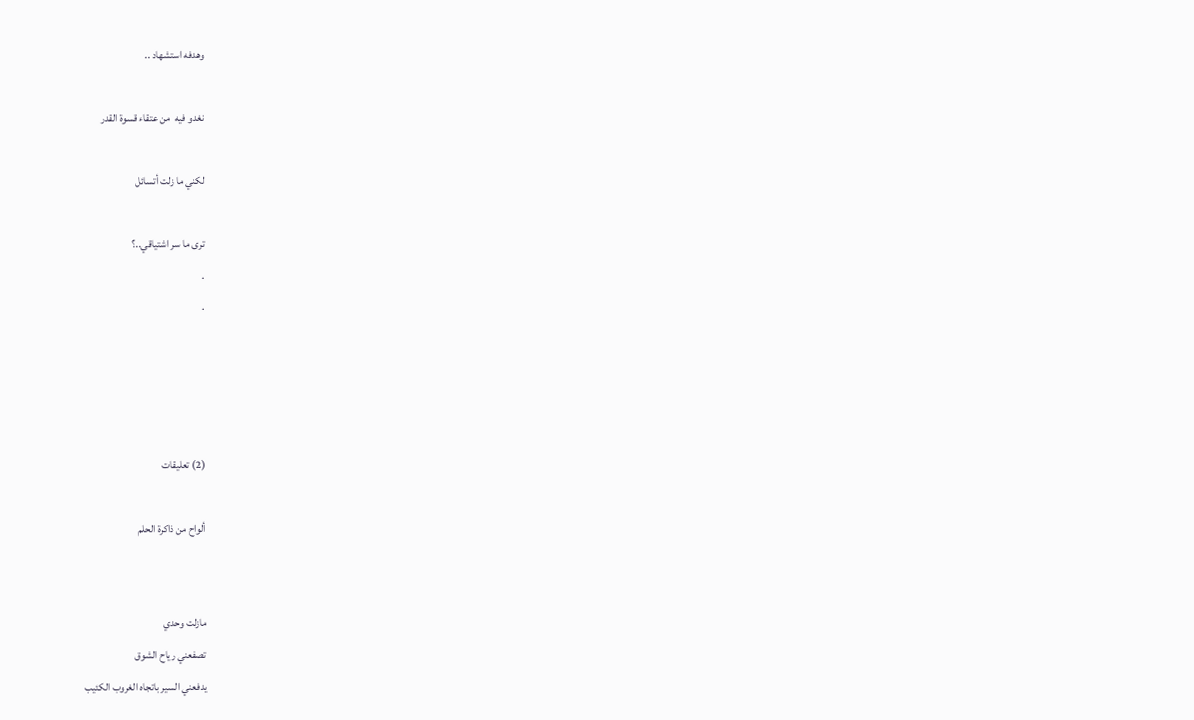وهدفه استشهاد ..

نغدو فيه  من عتقاء قسوة القدر

لكني ما زلت أتسائل

ترى ما سر اشتياقي..؟
.
.




(2) تعليقات

ألواح من ذاكرة الحلم


مازلت وحدي
تصفعني رياح الشوق
يدفعني السير باتجاه الغروب الكئيب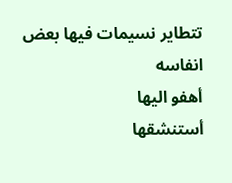تتطاير نسيمات فيها بعض انفاسه
أهفو اليها
أستنشقها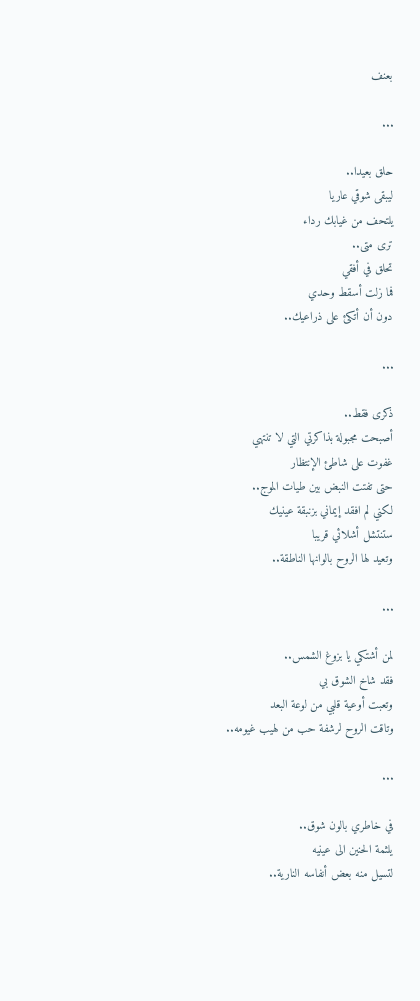بعنف

...

حلق بعيدا..
ليبقى شوقي عاريا
يلتحف من غيابك رداء
ترى متى..
تحلق في أفقي
فما زلت أسقط وحدي
دون أن أتكئ على ذراعيك..

...

ذكرى فقط..
أصبحت مجبولة بذاكرتي التي لا تنتهي
غفوت على شاطئ الإنتظار
حتى تفتت النبض بين طيات الموج..
لكني لم افقد إيماني بزنبقة عينيك
ستنتشل أشلائي قريبا
وتعيد لها الروح بالوانها الناطقة..

...

لمن أشتكي يا بزوغ الشمس..
فقد شاخ الشوق بي
وتعبت أوعية قلبي من لوعة البعد
وتاقت الروح لرشفة حب من لهيب غيومه..

...

في خاطري بالون شوق..
يلثمة الحنين الى عينيه
لتسيل منه بعض أنفاسه النارية..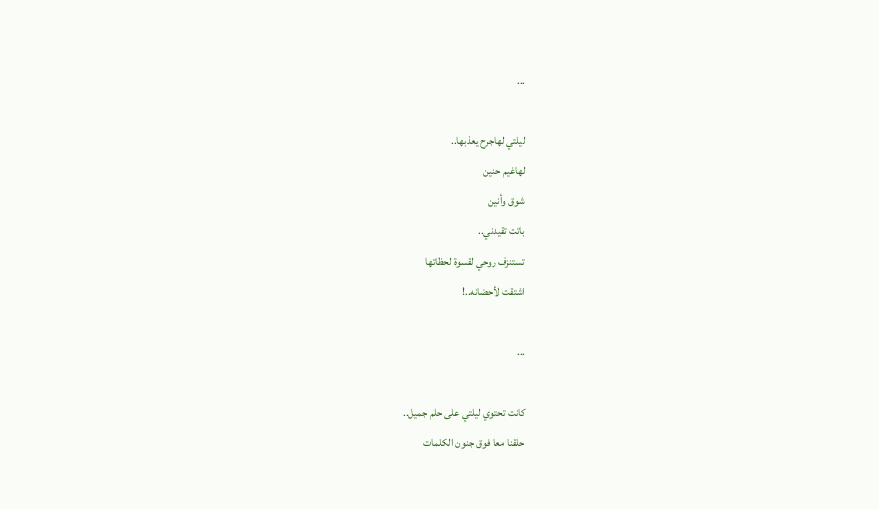...

ليلتي لهاجرح يعذبها..
لهاغيم حنين
شوق وأنين
باتت تقيدني..
تستنزف روحي لقسوة لحظاتها
اشتقت لأحضانه..!

...

كانت تحتوي ليلتي على حلم جميل..
حلقنا معا فوق جنون الكلمات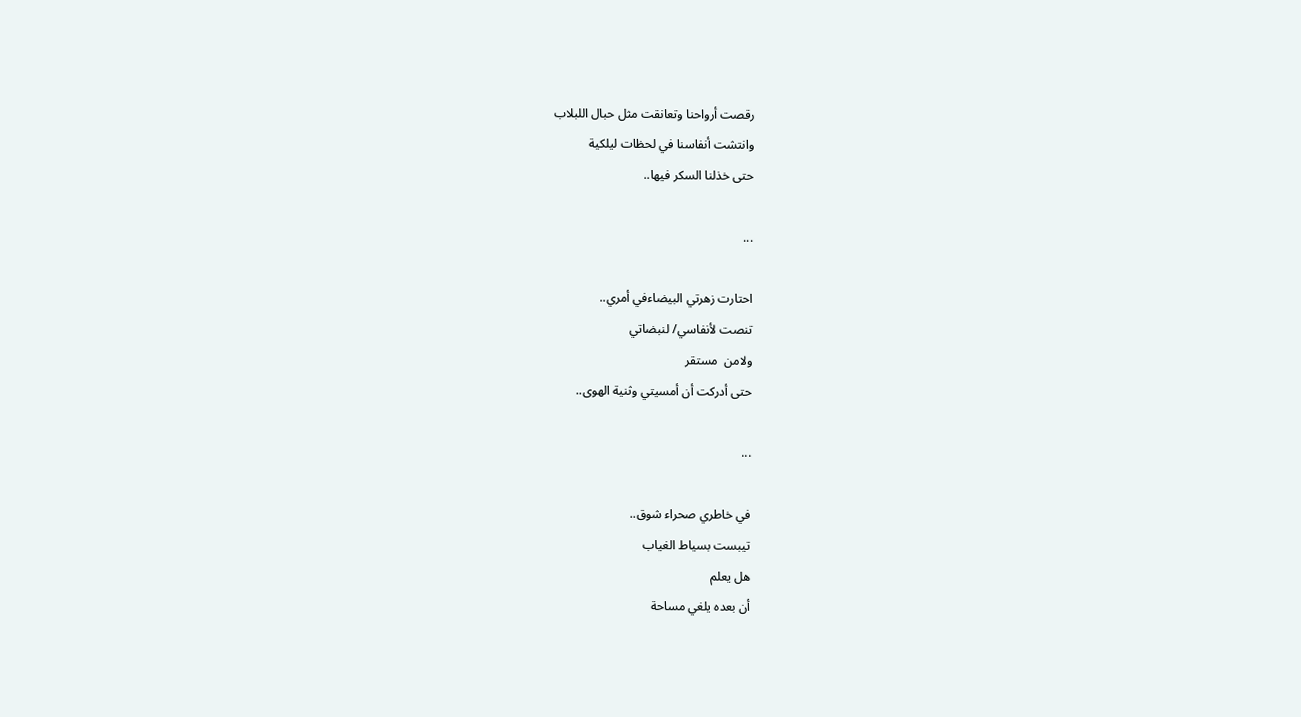رقصت أرواحنا وتعانقت مثل حبال اللبلاب
وانتشت أنفاسنا في لحظات ليلكية
حتى خذلنا السكر فيها..

...

احتارت زهرتي البيضاءفي أمري..
تنصت لأنفاسي/ لنبضاتي
ولامن  مستقر
حتى أدركت أن أمسيتي وثنية الهوى..

...

في خاطري صحراء شوق..
تيبست بسياط الغياب
هل يعلم
أن بعده يلغي مساحة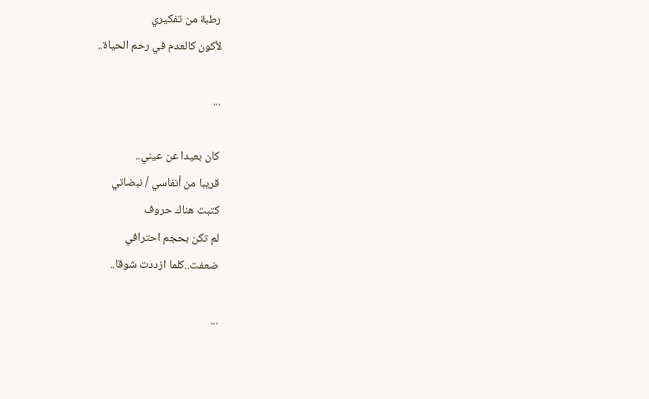رطبة من تفكيري
لأكون كالعدم في رحم الحياة..

...

كان بعيدا عن عيني..
قريبا من أنفاسي / نبضاتي
كتبت هناك حروف
لم تكن بحجم احترافي
ضعفت..كلما ازددت شوقا..

...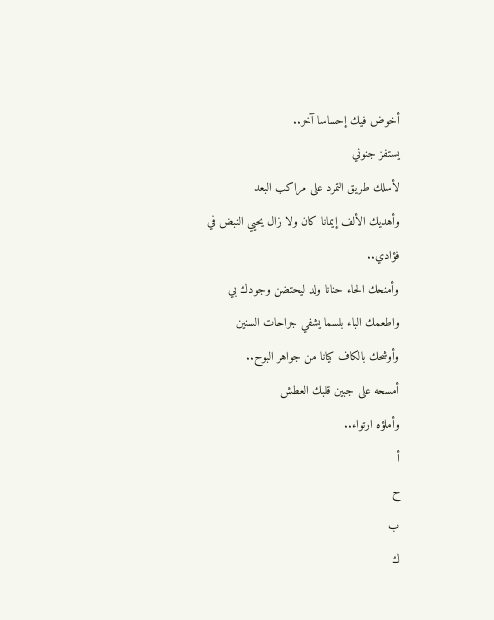أخوض فيك إحساسا آخر..
يستفز جنوني
لأسلك طريق التمرد على مراكب البعد
وأهديك الألف إيمانا كان ولا زال يحيي النبض في فؤادي..
وأمنحك الحاء حنانا ولد ليحتضن وجودك بي
واطعمك الباء بلسما يشفي جراحات السنين
وأوشحك بالكاف كيانا من جواهر البوح..
أمسحه على جبين قلبك العطش
وأملؤه ارتواء..
أ
ح
ب
ك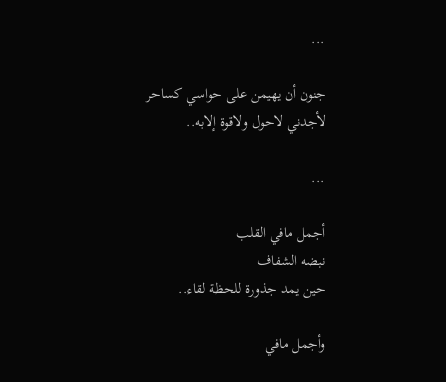...

جنون أن يهيمن على حواسي كساحر
لأجدني لاحول ولاقوة إلابه..

...

أجمل مافي القلب
نبضه الشفاف
حين يمد جذورة للحظة لقاء..

وأجمل مافي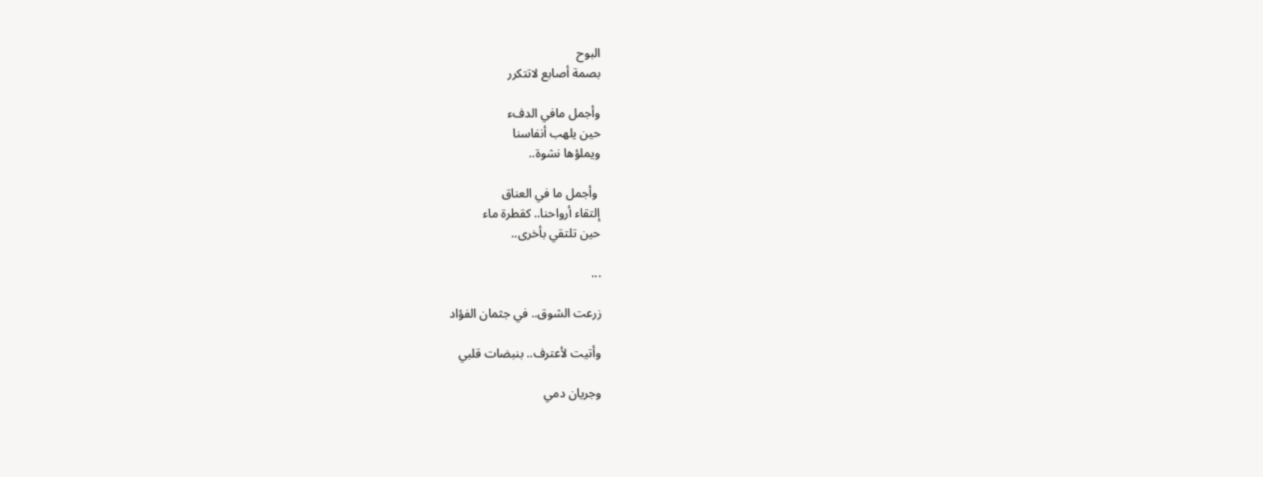البوح
بصمة أصابع لاتتكرر

وأجمل مافي الدفء
حين يلهب أنفاسنا
ويملؤها نشوة..

 وأجمل ما في العناق
إلتقاء أرواحنا.. كقطرة ماء
حين تلتقي بأخرى..

...

زرعت الشوق.. في جثمان الفؤاد

وأتيت لأعترف.. بنبضات قلبي

وجريان دمي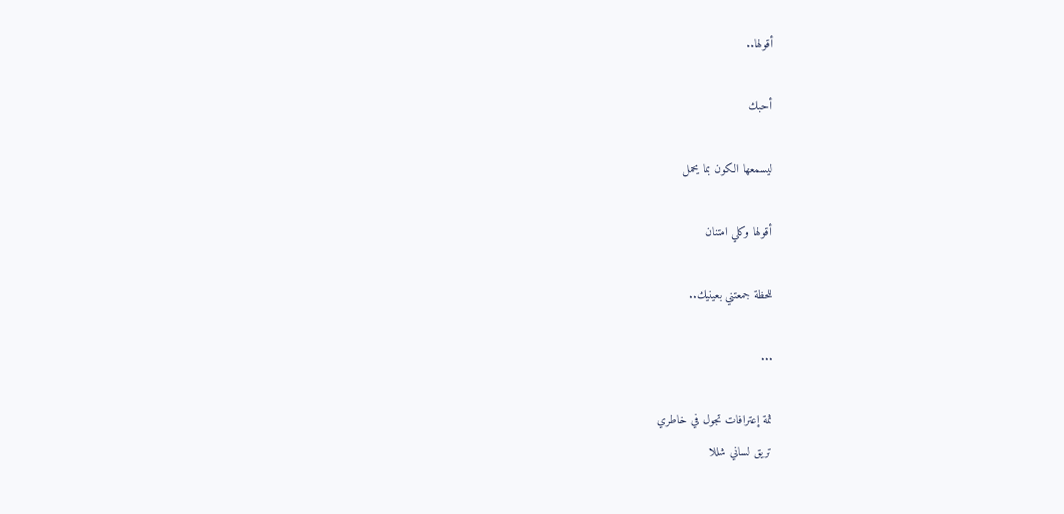أقولها..

أحبك

ليسمعها الكون بما يحمل

أقولها وكلي امتنان

للحظة جمعتني بعينيك..

...

ثمة إعترافات تجول في خاطري
تريق لساني شللا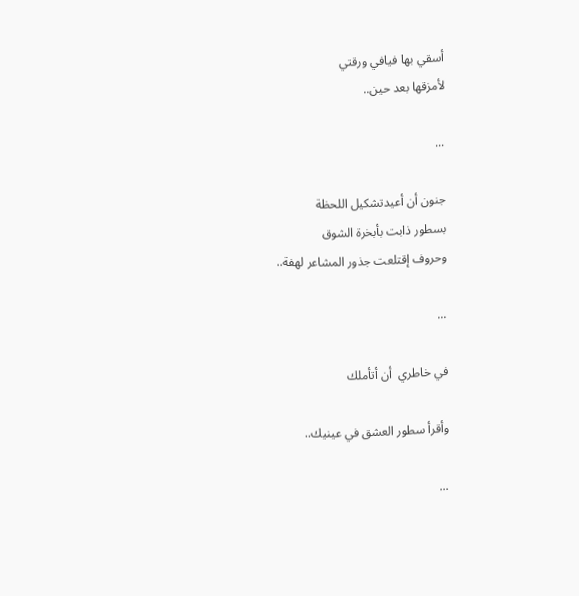أسقي بها فيافي ورقتي
لأمزقها بعد حين..

...

جنون أن أعيدتشكيل اللحظة
بسطور ذابت بأبخرة الشوق
وحروف إقتلعت جذور المشاعر لهفة..

...

في خاطري  أن أتأملك

وأقرأ سطور العشق في عينيك..

...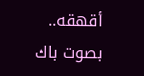أقهقه..
بصوت باك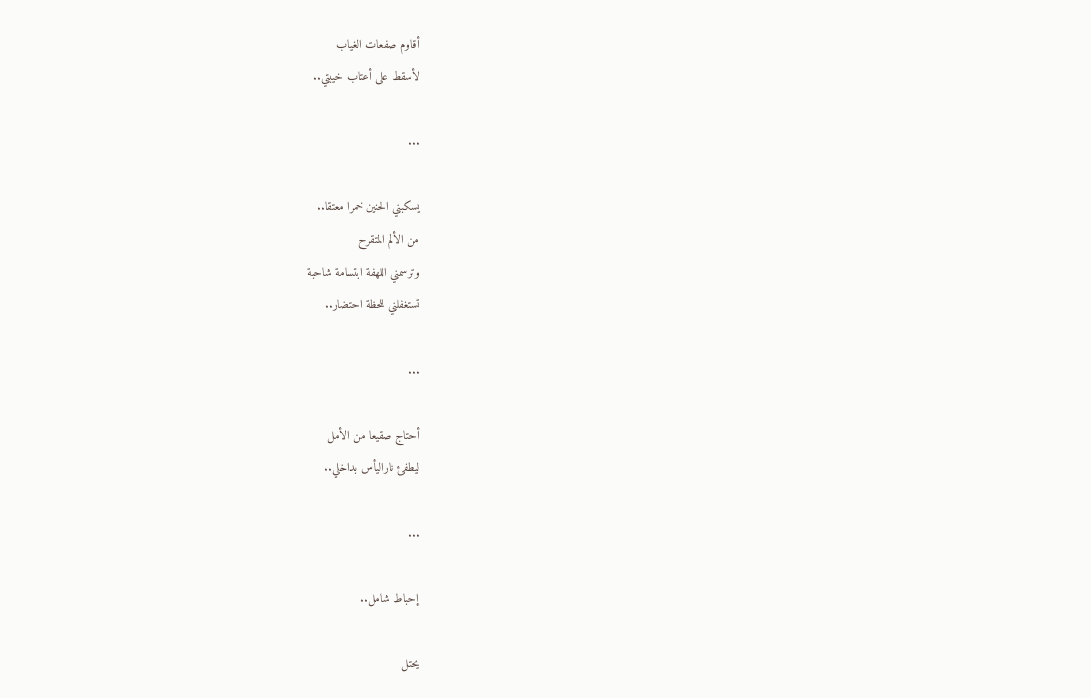أقاوم صفعات الغياب
لأسقط على أعتاب خيبتي..

...

يسكبني الحنين خمرا معتقا..
من الألم المتقرح
وترسمني اللهفة ابتسامة شاحبة
تستغفلني للحظة احتضار..

...

أحتاج صقيعا من الأمل
ليطفئ ناراليأس بداخلي..

...

إحباط شامل..

يحتل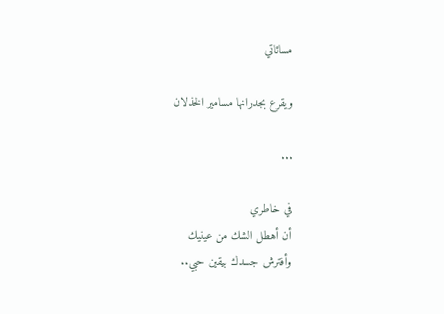مسائاتي

ويقرع بجدرانها مسامير الخذلان

...

في خاطري
أن أهطل الشك من عينيك
وأفترش جسدك بيقين حبي..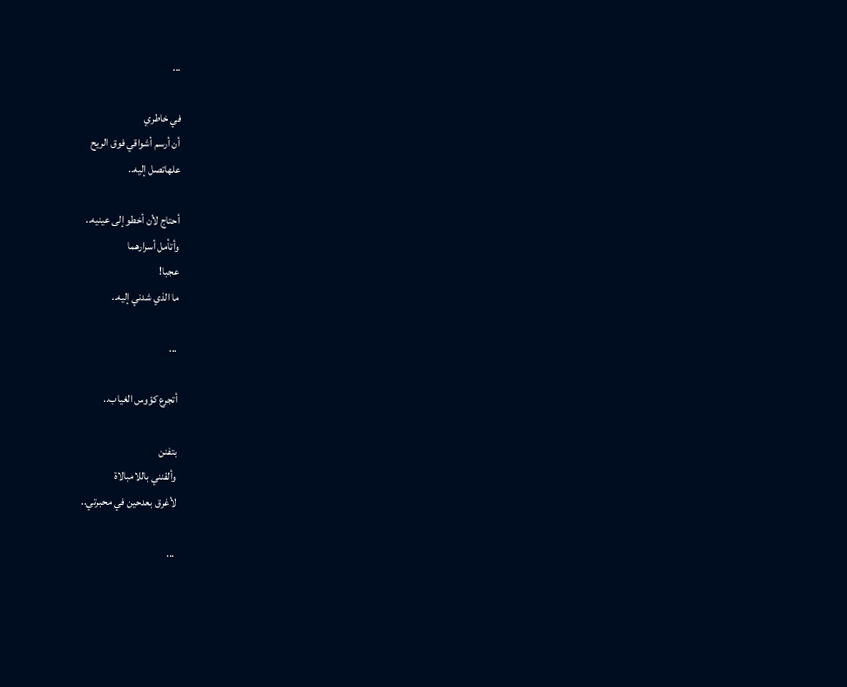...

في خاطري
أن أرسم أشواقي فوق الريح
علهاتصل إليه..

أحتاج لأن أخطو إلى عينيه..
وأتأمل أسرارهما
عجبا!
ما الذي شدني إليه..

...

أتجرع كؤوس الغياب..

بتفنن
وألقنني باللامبالاة
لأغرق بعدحين في محبرتي..

...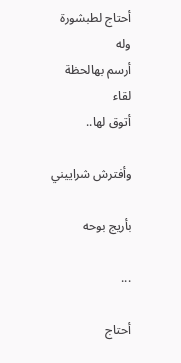أحتاج لطبشورة وله
أرسم بهالحظة لقاء
أتوق لها..

وأفترش شراييني

بأريج بوحه

...

أحتاج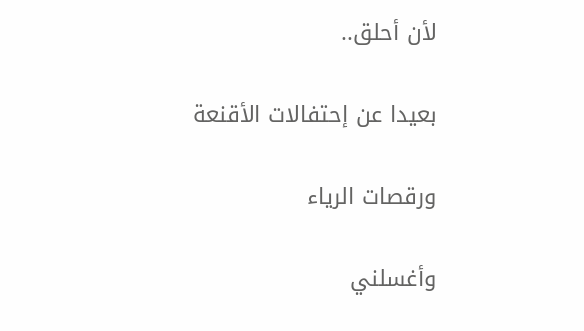لأن أحلق..

بعيدا عن إحتفالات الأقنعة

ورقصات الرياء

وأغسلني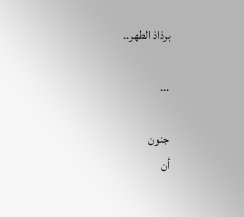برذاذ الطهر..

...

جنون
أن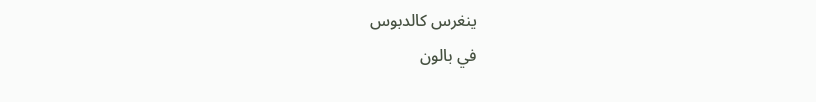ينغرس كالدبوس
في بالون